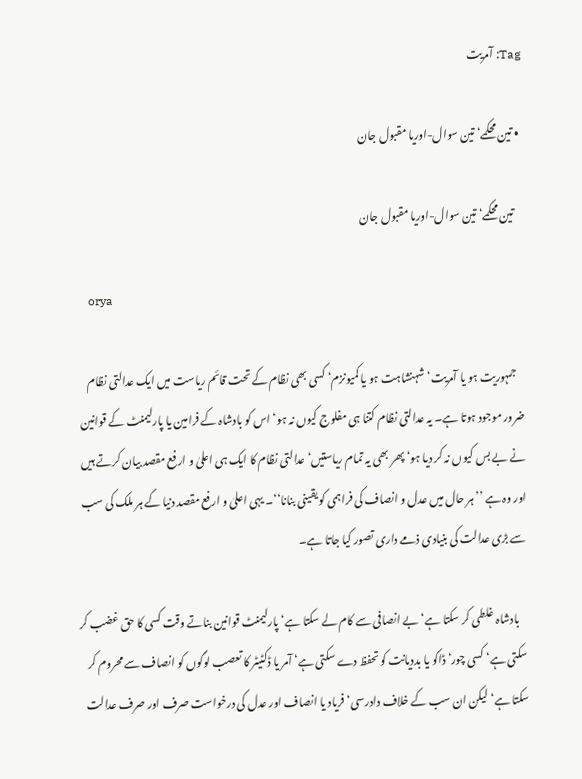Tag: آمریت

  • تین محکمے‘ تین سوال-اوریا مقبول جان

    تین محکمے‘ تین سوال-اوریا مقبول جان

    orya

    جمہوریت ہو یا آمریت‘ شہنشاہت ہو یا کمیونزم‘ کسی بھی نظام کے تحت قائم ریاست میں ایک عدالتی نظام ضرور موجود ہوتا ہے۔ یہ عدالتی نظام کتنا ہی مفلوج کیوں نہ ہو‘ اس کو بادشاہ کے فرامین یا پارلیمنٹ کے قوانین نے بے بس کیوں نہ کر دیا ہو‘ پھر بھی یہ تمام ریاستیں‘ عدالتی نظام کا ایک ہی اعلیٰ و ارفع مقصد بیان کرتے ہیں اور وہ ہے ’’ہر حال میں عدل و انصاف کی فراہمی کو یقینی بنانا‘‘۔ یہی اعلیٰ و ارفع مقصد دنیا کے ہر ملک کی سب سے بڑی عدالت کی بنیادی ذمے داری تصور کیا جاتا ہے۔

    بادشاہ غلطی کر سکتا ہے‘ بے انصافی سے کام لے سکتا ہے‘ پارلیمنٹ قوانین بناتے وقت کسی کا حق غضب کر سکتی ہے‘ کسی چور‘ ڈاکو یا بددیانت کو تحفظ دے سکتی ہے‘ آمر یا ڈکٹیٹر کا تعصب لوگوں کو انصاف سے محروم کر سکتا ہے‘ لیکن ان سب کے خلاف دادرسی‘ فریاد یا انصاف اور عدل کی درخواست صرف اور صرف عدالت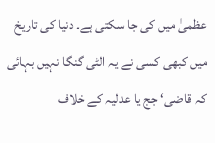عظمیٰ میں کی جا سکتی ہے۔ دنیا کی تاریخ میں کبھی کسی نے یہ الٹی گنگا نہیں بہائی کہ قاضی‘ جج یا عدلیہ کے خلاف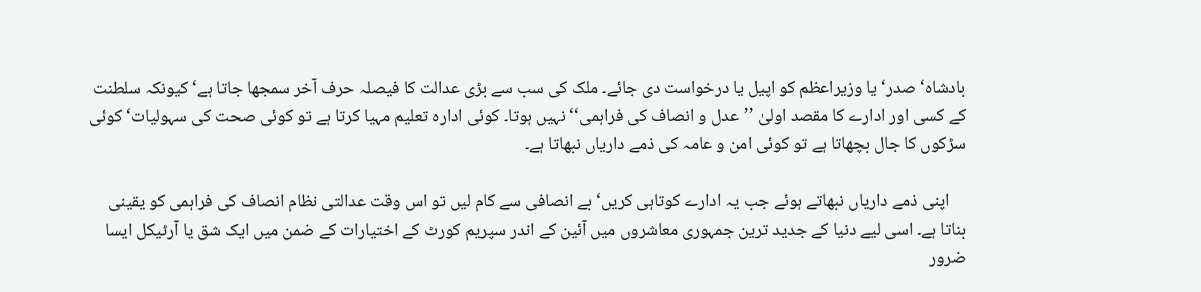بادشاہ‘ صدر‘ یا وزیراعظم کو اپیل یا درخواست دی جائے۔ ملک کی سب سے بڑی عدالت کا فیصلہ حرف آخر سمجھا جاتا ہے‘ کیونکہ سلطنت کے کسی اور ادارے کا مقصد اولیٰ ’’عدل و انصاف کی فراہمی‘‘ نہیں ہوتا۔ کوئی ادارہ تعلیم مہیا کرتا ہے تو کوئی صحت کی سہولیات‘ کوئی سڑکوں کا جال بچھاتا ہے تو کوئی امن و عامہ کی ذمے داریاں نبھاتا ہے۔

    اپنی ذمے داریاں نبھاتے ہوئے جب یہ ادارے کوتاہی کریں‘ بے انصافی سے کام لیں تو اس وقت عدالتی نظام انصاف کی فراہمی کو یقینی بناتا ہے۔ اسی لیے دنیا کے جدید ترین جمہوری معاشروں میں آئین کے اندر سپریم کورٹ کے اختیارات کے ضمن میں ایک شق یا آرٹیکل ایسا ضرور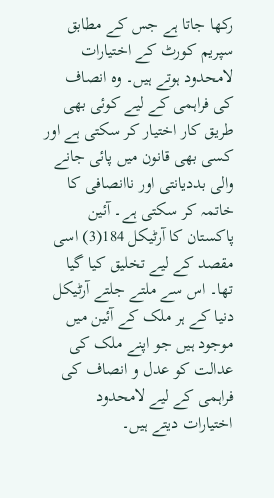رکھا جاتا ہے جس کے مطابق سپریم کورٹ کے اختیارات لامحدود ہوتے ہیں۔ وہ انصاف کی فراہمی کے لیے کوئی بھی طریق کار اختیار کر سکتی ہے اور کسی بھی قانون میں پائی جانے والی بددیانتی اور ناانصافی کا خاتمہ کر سکتی ہے۔ آئین پاکستان کا آرٹیکل 184(3) اسی مقصد کے لیے تخلیق کیا گیا تھا۔ اس سے ملتے جلتے آرٹیکل دنیا کے ہر ملک کے آئین میں موجود ہیں جو اپنے ملک کی عدالت کو عدل و انصاف کی فراہمی کے لیے لامحدود اختیارات دیتے ہیں۔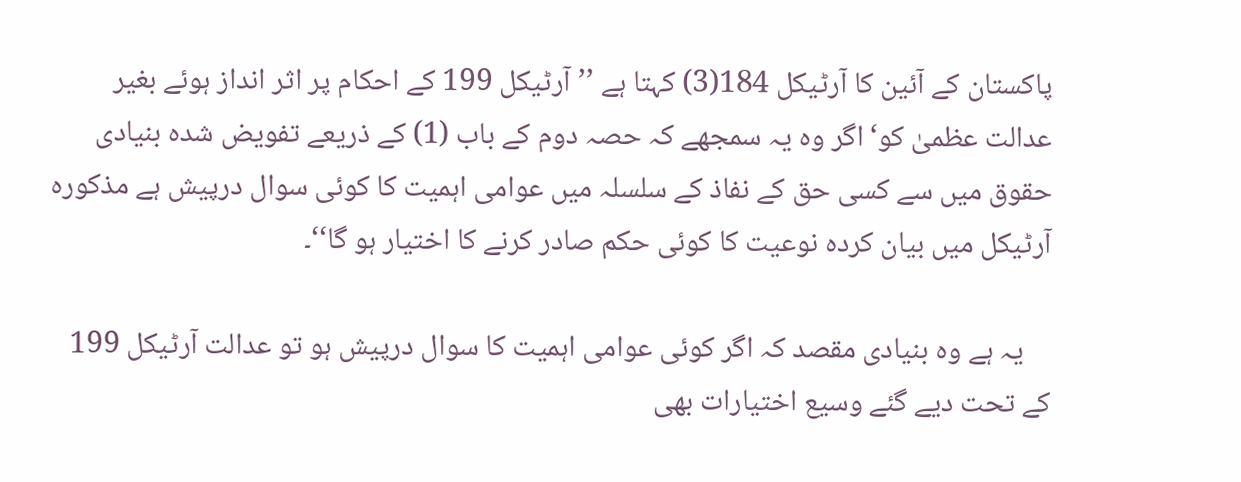پاکستان کے آئین کا آرٹیکل 184(3) کہتا ہے ’’آرٹیکل 199 کے احکام پر اثر انداز ہوئے بغیر عدالت عظمیٰ کو‘ اگر وہ یہ سمجھے کہ حصہ دوم کے باب (1) کے ذریعے تفویض شدہ بنیادی حقوق میں سے کسی حق کے نفاذ کے سلسلہ میں عوامی اہمیت کا کوئی سوال درپیش ہے مذکورہ آرٹیکل میں بیان کردہ نوعیت کا کوئی حکم صادر کرنے کا اختیار ہو گا‘‘۔

    یہ ہے وہ بنیادی مقصد کہ اگر کوئی عوامی اہمیت کا سوال درپیش ہو تو عدالت آرٹیکل 199 کے تحت دیے گئے وسیع اختیارات بھی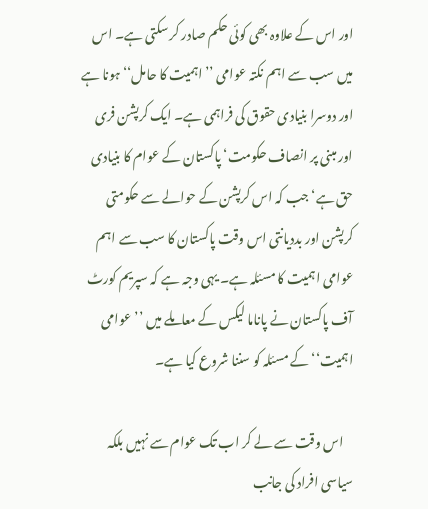اور اس کے علاوہ بھی کوئی حکم صادر کر سکتی ہے۔ اس میں سب سے اہم نکتہ عوامی ’’اہمیت کا حامل‘‘ ہونا ہے اور دوسرا بنیادی حقوق کی فراہمی ہے۔ ایک کرپشن فری اور مبنی پر انصاف حکومت‘ پاکستان کے عوام کا بنیادی حق ہے‘ جب کہ اس کرپشن کے حوالے سے حکومتی کرپشن اور بددیانتی اس وقت پاکستان کا سب سے اہم عوامی اہمیت کا مسئلہ ہے۔ یہی وجہ ہے کہ سپریم کورٹ آف پاکستان نے پاناما لیکس کے معاملے میں ’’عوامی اہمیت‘‘ کے مسئلہ کو سننا شروع کیا ہے۔

    اس وقت سے لے کر اب تک عوام سے نہیں بلکہ سیاسی افراد کی جانب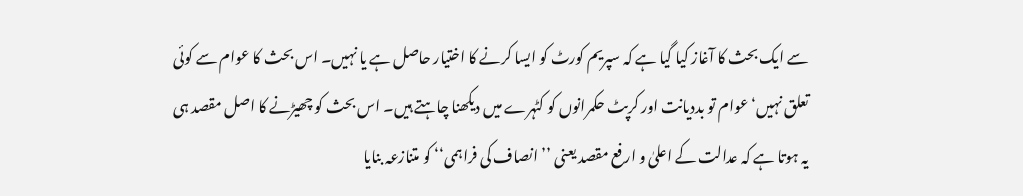سے ایک بحث کا آغاز کیا گیا ہے کہ سپریم کورٹ کو ایسا کرنے کا اختیار حاصل ہے یا نہیں۔ اس بحث کا عوام سے کوئی تعلق نہیں‘ عوام تو بددیانت اور کرپٹ حکمرانوں کو کٹہرے میں دیکھنا چاہتے ہیں۔ اس بحث کو چھیڑنے کا اصل مقصد ہی یہ ہوتا ہے کہ عدالت کے اعلیٰ و ارفع مقصد یعنی ’’انصاف کی فراہمی‘‘ کو متنازعہ بنایا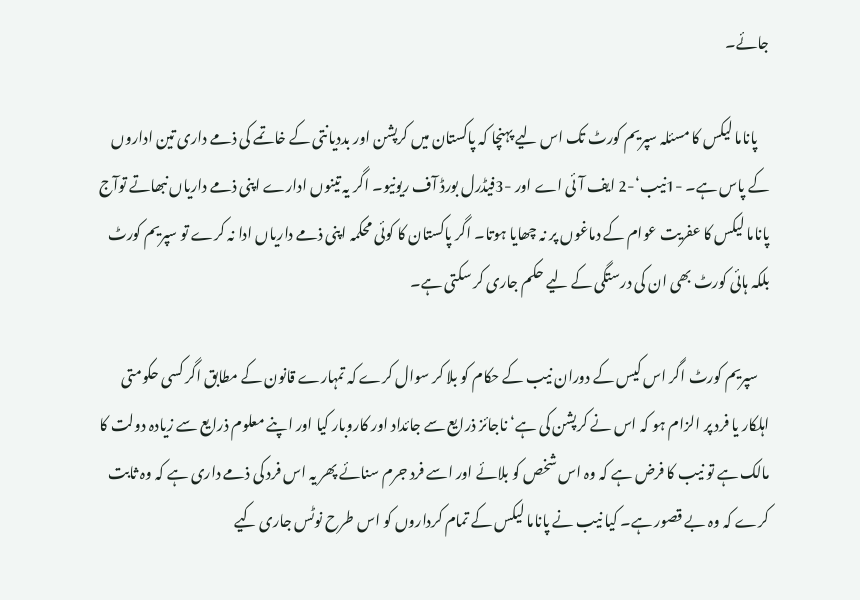جائے۔

    پاناما لیکس کا مسئلہ سپریم کورٹ تک اس لیے پہنچا کہ پاکستان میں کرپشن اور بددیانتی کے خاتمے کی ذمے داری تین اداروں کے پاس ہے۔ -1نیب‘-2 ایف آئی اے اور -3فیڈرل بورڈ آف ریونیو۔ اگر یہ تینوں ادارے اپنی ذمے داریاں نبھاتے توآج پاناما لیکس کا عفریت عوام کے دماغوں پر نہ چھایا ہوتا۔ اگر پاکستان کا کوئی محکمہ اپنی ذمے داریاں ادا نہ کرے تو سپریم کورٹ بلکہ ہائی کورٹ بھی ان کی درستگی کے لیے حکم جاری کر سکتی ہے۔

    سپریم کورٹ اگر اس کیس کے دوران نیب کے حکام کو بلا کر سوال کرے کہ تمہارے قانون کے مطابق اگر کسی حکومتی اہلکار یا فرد پر الزام ہو کہ اس نے کرپشن کی ہے‘ ناجائز ذرایع سے جائداد اور کاروبار کیا اور اپنے معلوم ذرایع سے زیادہ دولت کا مالک ہے تو نیب کا فرض ہے کہ وہ اس شخص کو بلائے اور اسے فرد جرم سنائے پھر یہ اس فرد کی ذمے داری ہے کہ وہ ثابت کرے کہ وہ بے قصور ہے۔ کیا نیب نے پاناما لیکس کے تمام کرداروں کو اس طرح نوٹس جاری کیے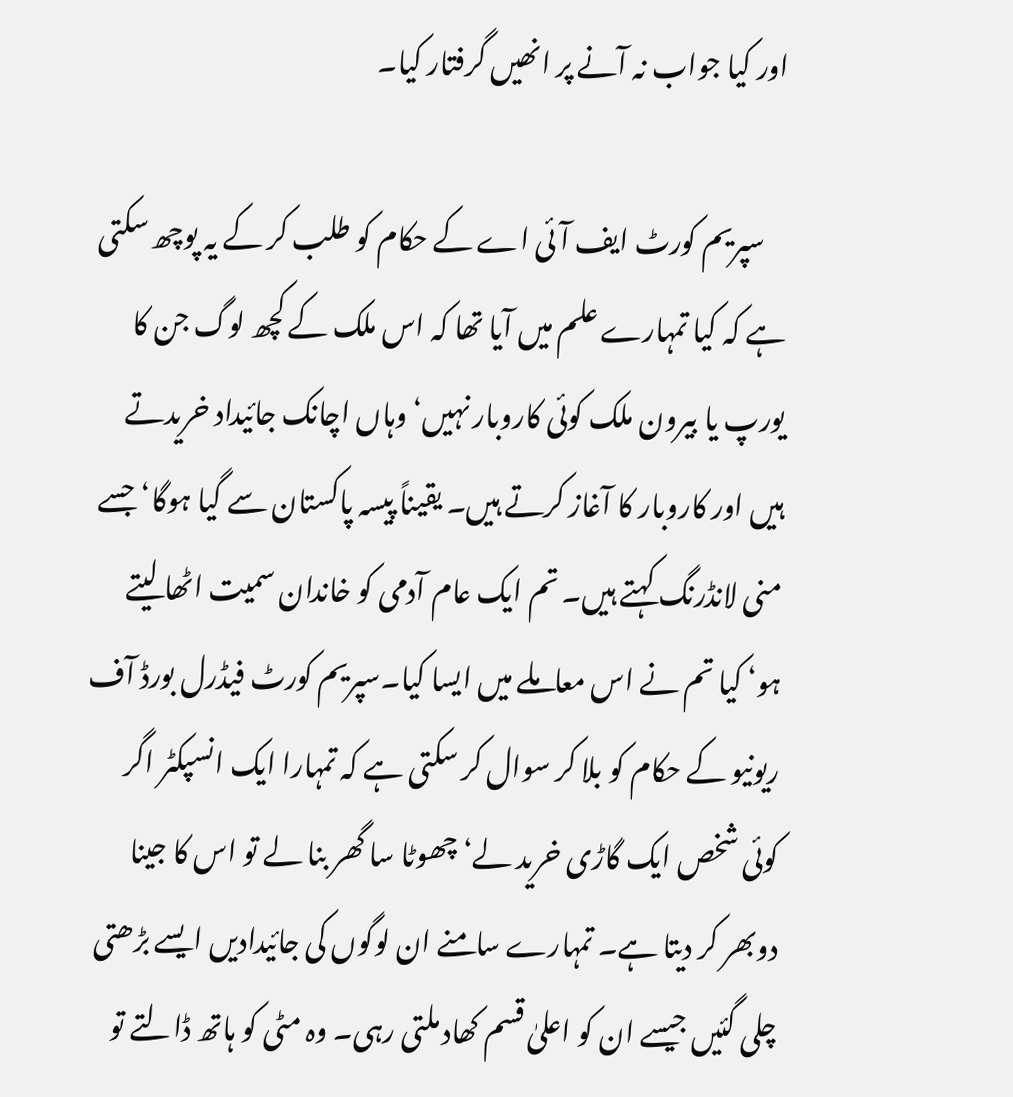اور کیا جواب نہ آنے پر انھیں گرفتار کیا۔

    سپریم کورٹ ایف آئی اے کے حکام کو طلب کر کے یہ پوچھ سکتی ہے کہ کیا تمہارے علم میں آیا تھا کہ اس ملک کے کچھ لوگ جن کا یورپ یا بیرون ملک کوئی کاروبار نہیں‘ وہاں اچانک جائیداد خریدتے ہیں اور کاروبار کا آغاز کرتے ہیں۔ یقیناً پیسہ پاکستان سے گیا ہوگا‘ جسے منی لانڈرنگ کہتے ہیں۔ تم ایک عام آدمی کو خاندان سمیت اٹھا لیتے ہو‘ کیا تم نے اس معاملے میں ایسا کیا۔سپریم کورٹ فیڈرل بورڈ آف ریونیو کے حکام کو بلا کر سوال کر سکتی ہے کہ تمہارا ایک انسپکٹر اگر کوئی شخص ایک گاڑی خرید لے‘ چھوٹا سا گھر بنا لے تو اس کا جینا دوبھر کر دیتا ہے۔ تمہارے سامنے ان لوگوں کی جائیدادیں ایسے بڑھتی چلی گئیں جیسے ان کو اعلیٰ قسم کھاد ملتی رہی۔ وہ مٹی کو ہاتھ ڈالتے تو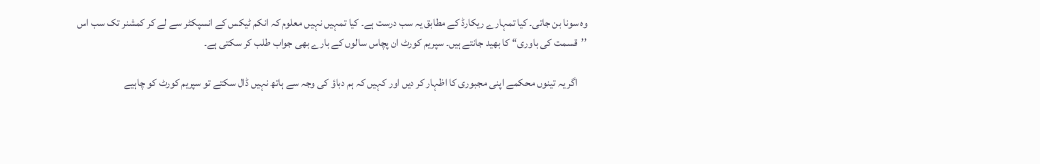وہ سونا بن جاتی۔ کیا تمہارے ریکارڈ کے مطابق یہ سب درست ہے۔ کیا تمہیں نہیں معلوم کہ انکم ٹیکس کے انسپکٹر سے لے کر کمشنر تک سب اس ’’قسمت کی باوری‘‘ کا بھید جانتے ہیں۔ سپریم کورٹ ان پچاس سالوں کے بارے بھی جواب طلب کر سکتی ہے۔

    اگر یہ تینوں محکمے اپنی مجبوری کا اظہار کر دیں اور کہیں کہ ہم دباؤ کی وجہ سے ہاتھ نہیں ڈال سکتے تو سپریم کورٹ کو چاہیے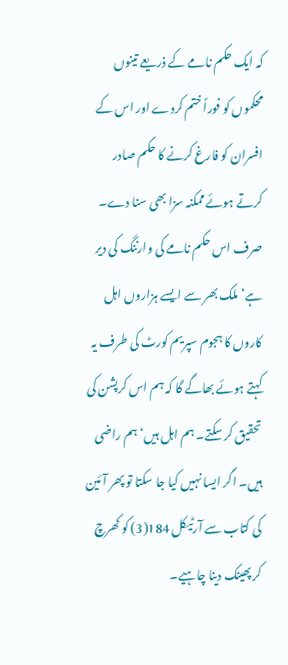کہ ایک حکم نامے کے ذریعے تینوں محکموں کو فوراً ختم کردے اور اس کے افسران کو فارغ کرنے کا حکم صادر کرتے ہوئے ممکنہ سزا بھی سنا دے۔ صرف اس حکم نامے کی وارننگ کی دیر ہے‘ ملک بھر سے ایسے ہزاروں اہل کاروں کا ہجوم سپریم کورٹ کی طرف یہ کہتے ہوئے بھاگے گا کہ ہم اس کرپشن کی تحقیق کر سکتے۔ ہم اہل ہیں‘ ہم راضی ہیں۔ اگر ایسا نہیں کیا جا سکتا تو پھر آئین کی کتاب سے آرٹیکل 184(3) کو کھرچ کر پھینک دینا چاہیے۔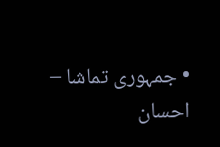• جمہوری تماشا – احسان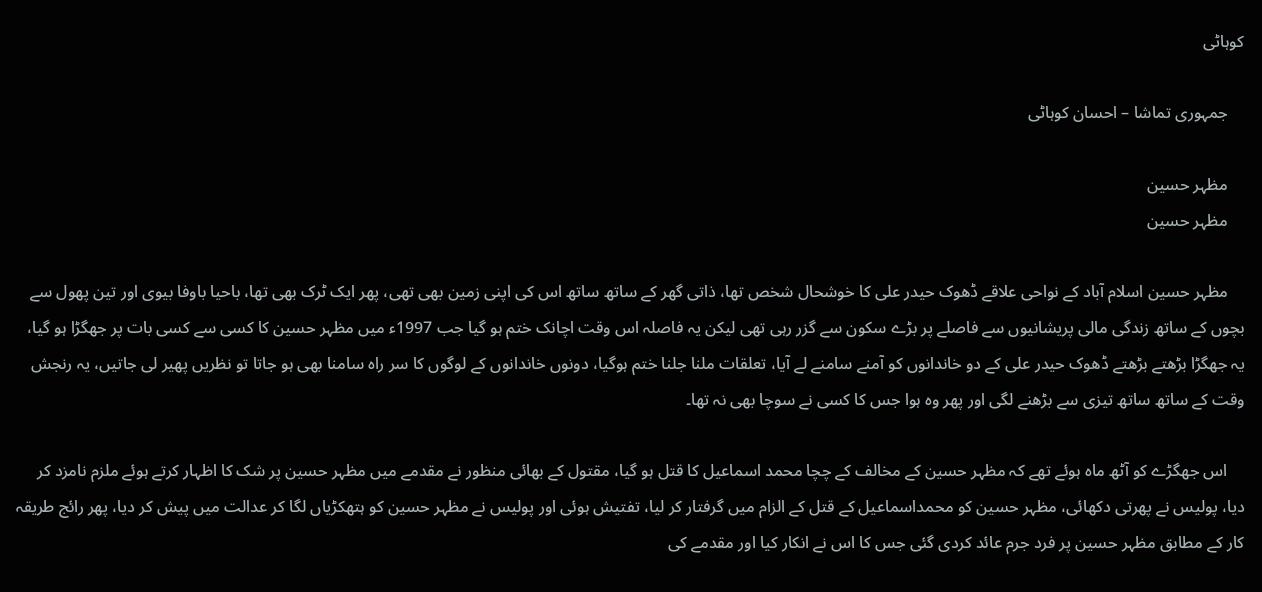کوہاٹی

    جمہوری تماشا – احسان کوہاٹی

    مظہر حسین
    مظہر حسین

    مظہر حسین اسلام آباد کے نواحی علاقے ڈھوک حیدر علی کا خوشحال شخص تھا، ذاتی گھر کے ساتھ ساتھ اس کی اپنی زمین بھی تھی، پھر ایک ٹرک بھی تھا، باحیا باوفا بیوی اور تین پھول سے بچوں کے ساتھ زندگی مالی پریشانیوں سے فاصلے پر بڑے سکون سے گزر رہی تھی لیکن یہ فاصلہ اس وقت اچانک ختم ہو گیا جب 1997ء میں مظہر حسین کا کسی سے کسی بات پر جھگڑا ہو گیا، یہ جھگڑا بڑھتے بڑھتے ڈھوک حیدر علی کے دو خاندانوں کو آمنے سامنے لے آیا، تعلقات ملنا جلنا ختم ہوگیا، دونوں خاندانوں کے لوگوں کا سر راہ سامنا بھی ہو جاتا تو نظریں پھیر لی جاتیں، یہ رنجش وقت کے ساتھ ساتھ تیزی سے بڑھنے لگی اور پھر وہ ہوا جس کا کسی نے سوچا بھی نہ تھا۔

    اس جھگڑے کو آٹھ ماہ ہوئے تھے کہ مظہر حسین کے مخالف کے چچا محمد اسماعیل کا قتل ہو گیا، مقتول کے بھائی منظور نے مقدمے میں مظہر حسین پر شک کا اظہار کرتے ہوئے ملزم نامزد کر دیا، پولیس نے پھرتی دکھائی، مظہر حسین کو محمداسماعیل کے قتل کے الزام میں گرفتار کر لیا، تفتیش ہوئی اور پولیس نے مظہر حسین کو ہتھکڑیاں لگا کر عدالت میں پیش کر دیا، پھر رائج طریقہ کار کے مطابق مظہر حسین پر فرد جرم عائد کردی گئی جس کا اس نے انکار کیا اور مقدمے کی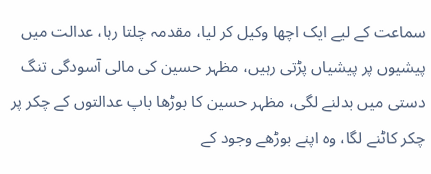سماعت کے لیے ایک اچھا وکیل کر لیا، مقدمہ چلتا رہا، عدالت میں پیشیوں پر پیشیاں پڑتی رہیں، مظہر حسین کی مالی آسودگی تنگ دستی میں بدلنے لگی، مظہر حسین کا بوڑھا باپ عدالتوں کے چکر پر چکر کاٹنے لگا، وہ اپنے بوڑھے وجود کے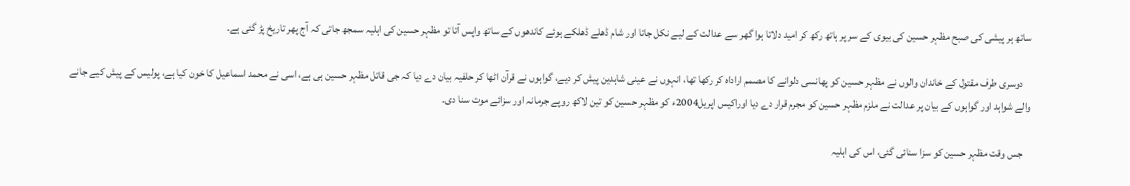ساتھ ہر پیشی کی صبح مظہر حسین کی بیوی کے سر پر ہاتھ رکھ کر امید دلاتا ہوا گھر سے عدالت کے لیے نکل جاتا اور شام ڈھلے ڈھلکے ہوئے کاندھوں کے ساتھ واپس آتا تو مظہر حسین کی اہلیہ سمجھ جاتی کہ آج پھر تاریخ پڑ گئی ہے۔

    دوسری طرف مقتول کے خاندان والوں نے مظہر حسین کو پھانسی دلوانے کا مصمم اراداہ کر رکھا تھا، انہوں نے عینی شاہدین پیش کر دیے، گواہوں نے قرآن اٹھا کر حلفیہ بیان دے دیا کہ جی قاتل مظہر حسین ہی ہے، اسی نے محمد اسماعیل کا خون کیا ہے، پولیس کے پیش کیے جانے والے شواہد اور گواہوں کے بیان پر عدالت نے ملزم مظہر حسین کو مجرم قرار دے دیا اوراکیس اپریل2004ء کو مظہر حسین کو تین لاکھ روپے جرمانہ اور سزائے موت سنا دی۔

    جس وقت مظہر حسین کو سزا سنائی گئی، اس کی اہلیہ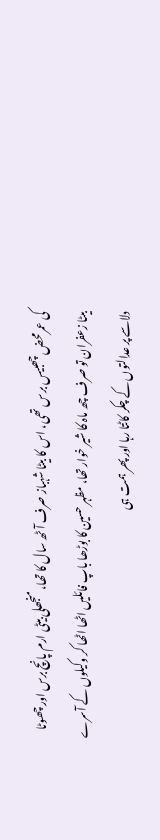کی عمرمحض چھبیس برس تھی، اس کا بیٹا شہباز صرف آٹھ سال کا تھا، منجھلی بیٹی ارم پانچ برس اور چھوٹا بیٹا زعفران تو صرف چھ ماہ کا شیر خوار تھا، مظہر حسین کا بوڑھا باپ فائلیں اٹھا اٹھا کر وکیلوں کے آسرے دلاسے پر عدالتوں کے چکر کاٹتا رہا اور پھر ہمت ہی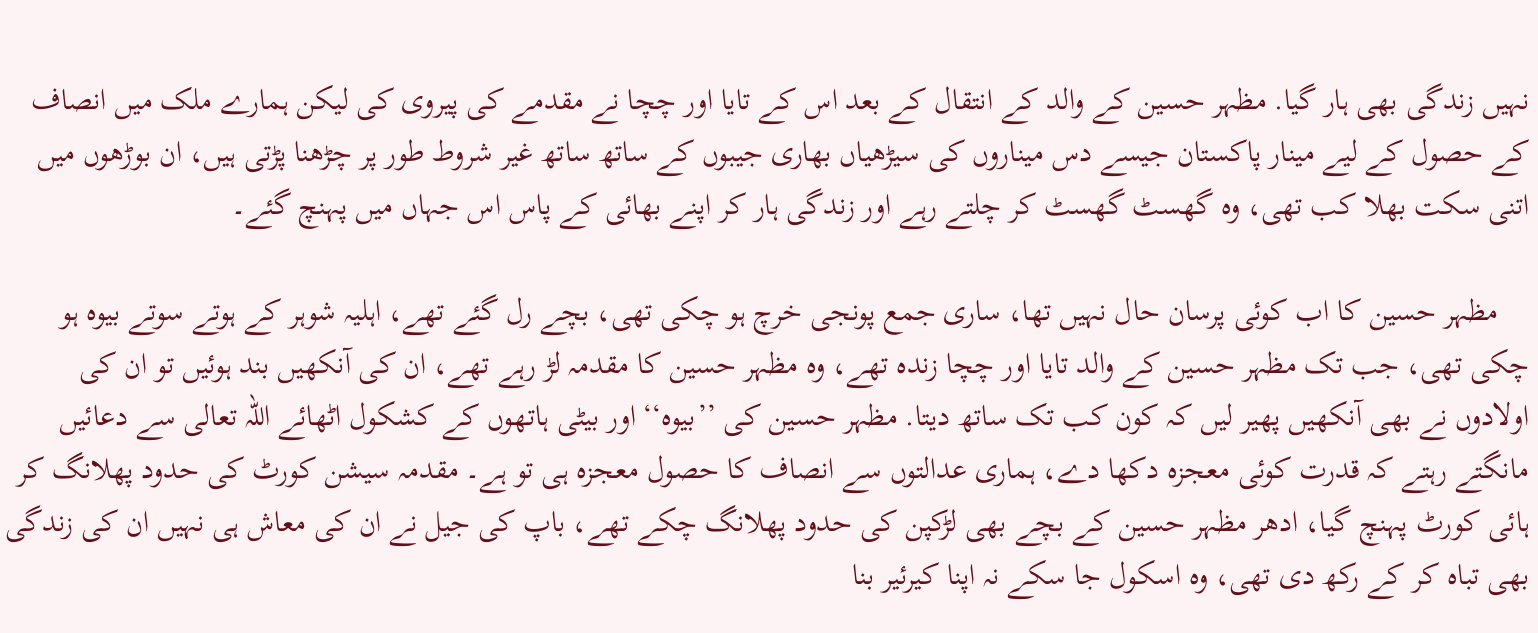نہیں زندگی بھی ہار گیا. مظہر حسین کے والد کے انتقال کے بعد اس کے تایا اور چچا نے مقدمے کی پیروی کی لیکن ہمارے ملک میں انصاف کے حصول کے لیے مینار پاکستان جیسے دس میناروں کی سیڑھیاں بھاری جیبوں کے ساتھ ساتھ غیر شروط طور پر چڑھنا پڑتی ہیں، ان بوڑھوں میں اتنی سکت بھلا کب تھی، وہ گھسٹ گھسٹ کر چلتے رہے اور زندگی ہار کر اپنے بھائی کے پاس اس جہاں میں پہنچ گئے۔

    مظہر حسین کا اب کوئی پرسان حال نہیں تھا، ساری جمع پونجی خرچ ہو چکی تھی، بچے رل گئے تھے، اہلیہ شوہر کے ہوتے سوتے بیوہ ہو چکی تھی، جب تک مظہر حسین کے والد تایا اور چچا زندہ تھے، وہ مظہر حسین کا مقدمہ لڑ رہے تھے، ان کی آنکھیں بند ہوئیں تو ان کی اولادوں نے بھی آنکھیں پھیر لیں کہ کون کب تک ساتھ دیتا. مظہر حسین کی ’’بیوہ‘‘ اور بیٹی ہاتھوں کے کشکول اٹھائے اللہ تعالی سے دعائیں مانگتے رہتے کہ قدرت کوئی معجزہ دکھا دے، ہماری عدالتوں سے انصاف کا حصول معجزہ ہی تو ہے۔ مقدمہ سیشن کورٹ کی حدود پھلانگ کر ہائی کورٹ پہنچ گیا، ادھر مظہر حسین کے بچے بھی لڑکپن کی حدود پھلانگ چکے تھے، باپ کی جیل نے ان کی معاش ہی نہیں ان کی زندگی بھی تباہ کر کے رکھ دی تھی، وہ اسکول جا سکے نہ اپنا کیرئیر بنا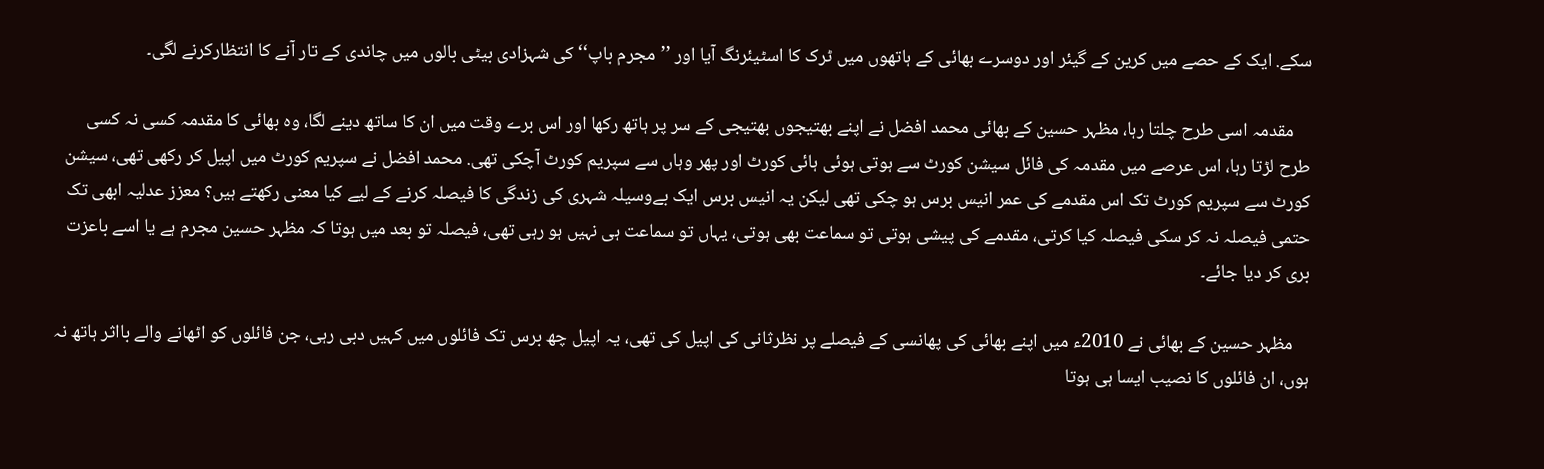سکے. ایک کے حصے میں کرین کے گیئر اور دوسرے بھائی کے ہاتھوں میں ٹرک کا اسٹیئرنگ آیا اور ’’مجرم باپ‘‘ کی شہزادی بیٹی بالوں میں چاندی کے تار آنے کا انتظارکرنے لگی۔

    مقدمہ اسی طرح چلتا رہا، مظہر حسین کے بھائی محمد افضل نے اپنے بھتیجوں بھتیجی کے سر پر ہاتھ رکھا اور اس برے وقت میں ان کا ساتھ دینے لگا، وہ بھائی کا مقدمہ کسی نہ کسی طرح لڑتا رہا، اس عرصے میں مقدمہ کی فائل سیشن کورٹ سے ہوتی ہوئی ہائی کورٹ اور پھر وہاں سے سپریم کورٹ آچکی تھی. محمد افضل نے سپریم کورٹ میں اپیل کر رکھی تھی، سیشن کورٹ سے سپریم کورٹ تک اس مقدمے کی عمر انیس برس ہو چکی تھی لیکن یہ انیس برس ایک بےوسیلہ شہری کی زندگی کا فیصلہ کرنے کے لیے کیا معنی رکھتے ہیں؟ معزز عدلیہ ابھی تک حتمی فیصلہ نہ کر سکی فیصلہ کیا کرتی، مقدمے کی پیشی ہوتی تو سماعت بھی ہوتی، یہاں تو سماعت ہی نہیں ہو رہی تھی، فیصلہ تو بعد میں ہوتا کہ مظہر حسین مجرم ہے یا اسے باعزت بری کر دیا جائے۔

    مظہر حسین کے بھائی نے 2010ء میں اپنے بھائی کی پھانسی کے فیصلے پر نظرثانی کی اپیل کی تھی، یہ اپیل چھ برس تک فائلوں میں کہیں دبی رہی، جن فائلوں کو اٹھانے والے بااثر ہاتھ نہ ہوں، ان فائلوں کا نصیب ایسا ہی ہوتا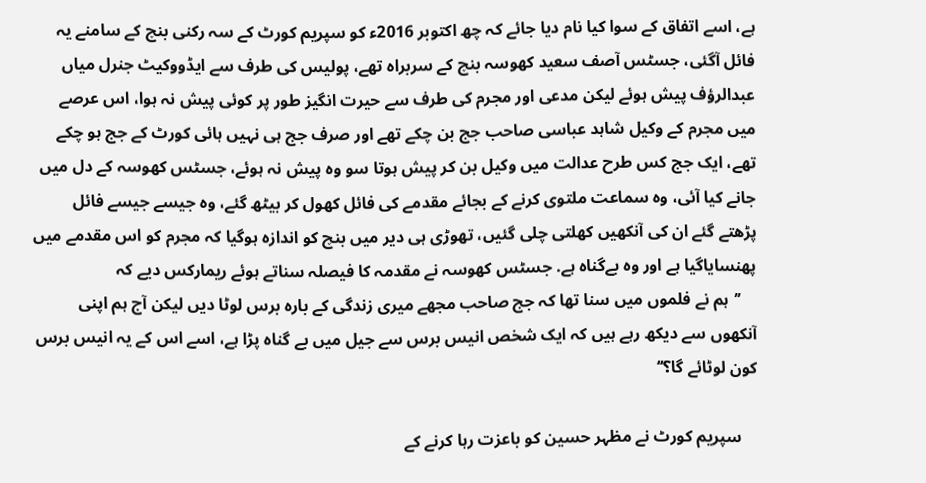ہے، اسے اتفاق کے سوا کیا نام دیا جائے کہ چھ اکتوبر 2016ء کو سپریم کورٹ کے سہ رکنی بنچ کے سامنے یہ فائل آگئی، جسٹس آصف سعید کھوسہ بنچ کے سربراہ تھے، پولیس کی طرف سے ایڈووکیٹ جنرل میاں عبدالرؤف پیش ہوئے لیکن مدعی اور مجرم کی طرف سے حیرت انگیز طور پر کوئی پیش نہ ہوا، اس عرصے میں مجرم کے وکیل شاہد عباسی صاحب جج بن چکے تھے اور صرف جج ہی نہیں ہائی کورٹ کے جج ہو چکے تھے، ایک جج کس طرح عدالت میں وکیل بن کر پیش ہوتا سو وہ پیش نہ ہوئے، جسٹس کھوسہ کے دل میں جانے کیا آئی، وہ سماعت ملتوی کرنے کے بجائے مقدمے کی فائل کھول کر بیٹھ گئے، وہ جیسے جیسے فائل پڑھتے گئے ان کی آنکھیں کھلتی چلی گئیں، تھوڑی ہی دیر میں بنچ کو اندازہ ہوگیا کہ مجرم کو اس مقدمے میں پھنسایاگیا ہے اور وہ بےگناہ ہے. جسٹس کھوسہ نے مقدمہ کا فیصلہ سناتے ہوئے ریمارکس دیے کہ
    ’’ہم نے فلموں میں سنا تھا کہ جج صاحب مجھے میری زندگی کے بارہ برس لوٹا دیں لیکن آج ہم اپنی آنکھوں سے دیکھ رہے ہیں کہ ایک شخص انیس برس سے جیل میں بے گناہ پڑا ہے، اسے اس کے یہ انیس برس کون لوٹائے گا؟‘‘

    سپریم کورٹ نے مظہر حسین کو باعزت رہا کرنے کے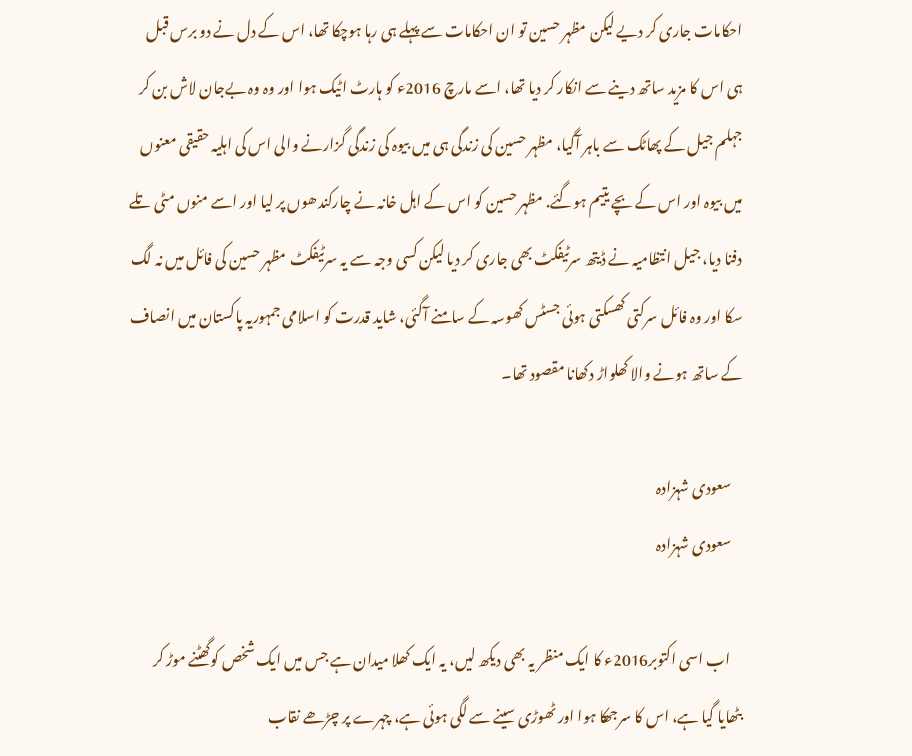احکامات جاری کر دیے لیکن مظہر حسین تو ان احکامات سے پہلے ہی رہا ہوچکا تھا، اس کے دل نے دو برس قبل ہی اس کا مزید ساتھ دینے سے انکار کر دیا تھا، اسے مارچ 2016ء کو ہارٹ اٹیک ہوا اور وہ وہ بےجان لاش بن کر جہلم جیل کے پھاٹک سے باہر آگیا، مظہر حسین کی زندگی ہی میں بیوہ کی زندگی گزارنے والی اس کی اہلیہ حقیقی معنوں میں بیوہ اور اس کے بچے یتیم ہوگئے. مظہر حسین کو اس کے اہل خانہ نے چارکندھوں پر لیا اور اسے منوں مٹی تلے دفنا دیا، جیل انتظامیہ نے ڈیتھ سرٹیفکٹ بھی جاری کر دیا لیکن کسی وجہ سے یہ سرٹیفکٹ مظہر حسین کی فائل میں نہ لگ سکا اور وہ فائل سرکتی کھسکتی ہوئی جسٹس کھوسہ کے سامنے آگئی، شاید قدرت کو اسلامی جمہوریہ پاکستان میں انصاف کے ساتھ ہونے والا کھلواڑ دکھانا مقصود تھا۔

    سعودی شہزادہ
    سعودی شہزادہ

    اب اسی اکتوبر2016ء کا ایک منظر یہ بھی دیکھ لیں، یہ ایک کھلا میدان ہے جس میں ایک شخص کوگھٹنے موڑ کر بٹھایا گیا ہے، اس کا سرجھکا ہوا اور ٹھوڑی سینے سے لگی ہوئی ہے، چہرے پر چڑھے نقاب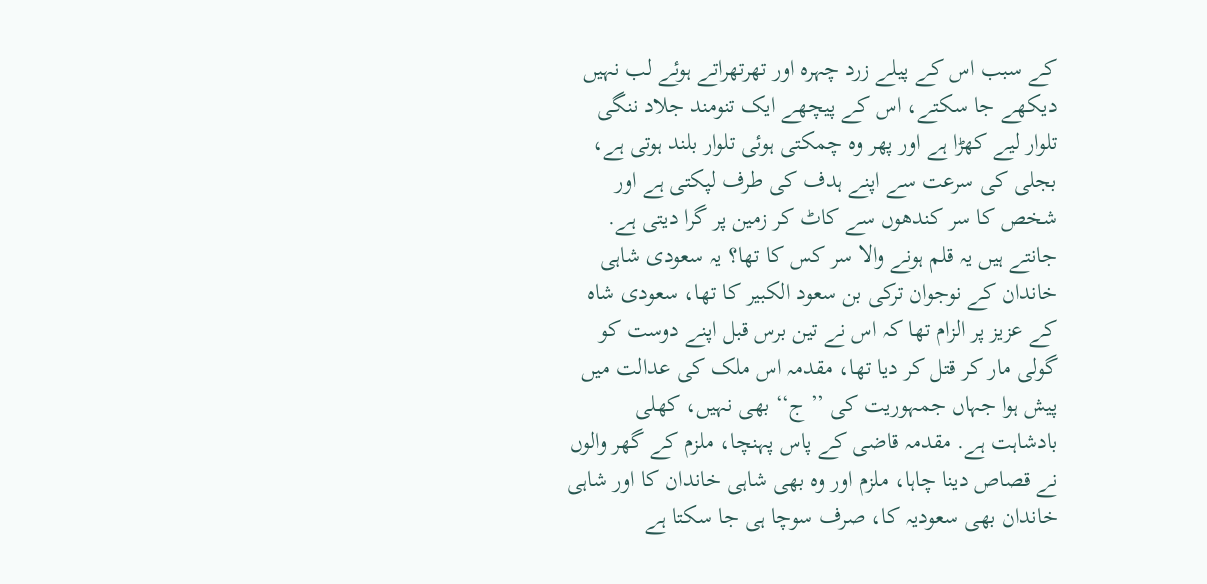کے سبب اس کے پیلے زرد چہرہ اور تھرتھراتے ہوئے لب نہیں دیکھے جا سکتے، اس کے پیچھے ایک تنومند جلاد ننگی تلوار لیے کھڑا ہے اور پھر وہ چمکتی ہوئی تلوار بلند ہوتی ہے، بجلی کی سرعت سے اپنے ہدف کی طرف لپکتی ہے اور شخص کا سر کندھوں سے کاٹ کر زمین پر گرا دیتی ہے. جانتے ہیں یہ قلم ہونے والا سر کس کا تھا؟ یہ سعودی شاہی خاندان کے نوجوان ترکی بن سعود الکبیر کا تھا، سعودی شاہ کے عزیز پر الزام تھا کہ اس نے تین برس قبل اپنے دوست کو گولی مار کر قتل کر دیا تھا، مقدمہ اس ملک کی عدالت میں پیش ہوا جہاں جمہوریت کی ’’ج‘‘ بھی نہیں، کھلی بادشاہت ہے. مقدمہ قاضی کے پاس پہنچا، ملزم کے گھر والوں نے قصاص دینا چاہا، ملزم اور وہ بھی شاہی خاندان کا اور شاہی خاندان بھی سعودیہ کا، صرف سوچا ہی جا سکتا ہے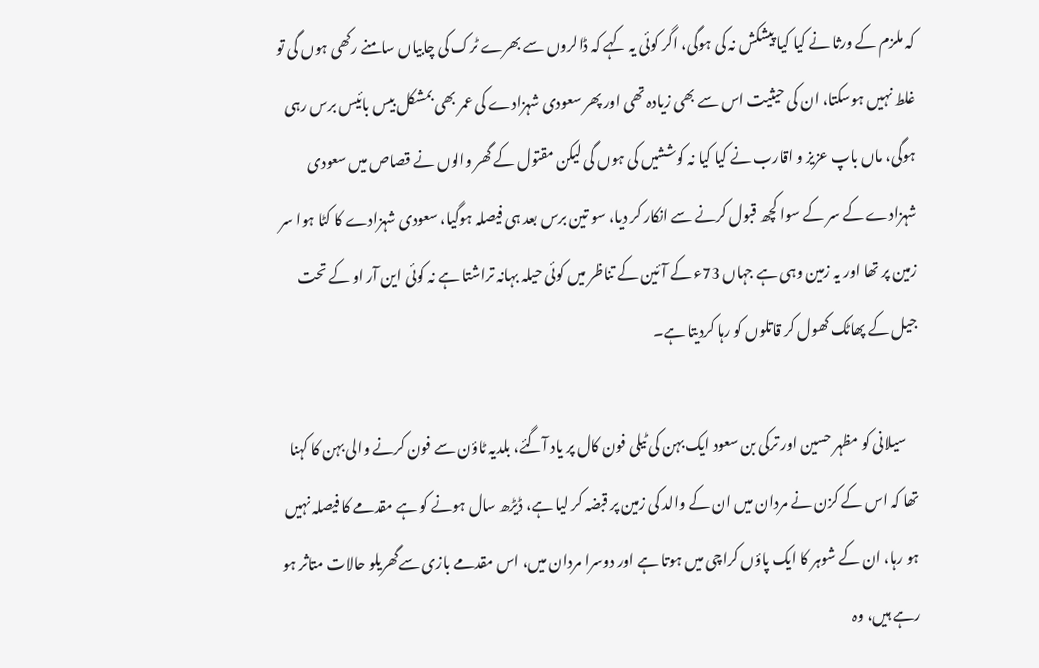کہ ملزم کے ورثا نے کیا کیا پیشکش نہ کی ہوگی، اگر کوئی یہ کہے کہ ڈالروں سے بھرے ٹرک کی چابیاں سامنے رکھی ہوں گی تو غلط نہیں ہوسکتا، ان کی حیثیت اس سے بھی زیادہ تھی اور پھر سعودی شہزادے کی عمر بھی بمشکل بیس بائیس برس رہی ہوگی، ماں باپ عزیز و اقارب نے کیا کیا نہ کوششیں کی ہوں گی لیکن مقتول کے گھر والوں نے قصاص میں سعودی شہزادے کے سر کے سوا کچھ قبول کرنے سے انکار کر دیا، سو تین برس بعد ہی فیصلہ ہوگیا، سعودی شہزادے کا کٹا ہوا سر زمین پر تھا اور یہ زمین وہی ہے جہاں 73ء کے آئین کے تناظر میں کوئی حیلہ بہانہ تراشتا ہے نہ کوئی این آر او کے تحت جیل کے پھاٹک کھول کر قاتلوں کو رہا کردیتا ہے۔

    سیلانی کو مظہر حسین اور ترکی بن سعود ایک بہن کی ٹیلی فون کال پر یاد آگئے، بلدیہ ٹاؤن سے فون کرنے والی بہن کا کہنا تھا کہ اس کے کزن نے مردان میں ان کے والد کی زمین پر قبضہ کر لیا ہے، ڈیڑھ سال ہونے کو ہے مقدمے کا فیصلہ نہیں ہو رہا، ان کے شوہر کا ایک پاؤں کراچی میں ہوتا ہے اور دوسرا مردان میں، اس مقدمے بازی سےگھریلو حالات متاثر ہو رہے ہیں، وہ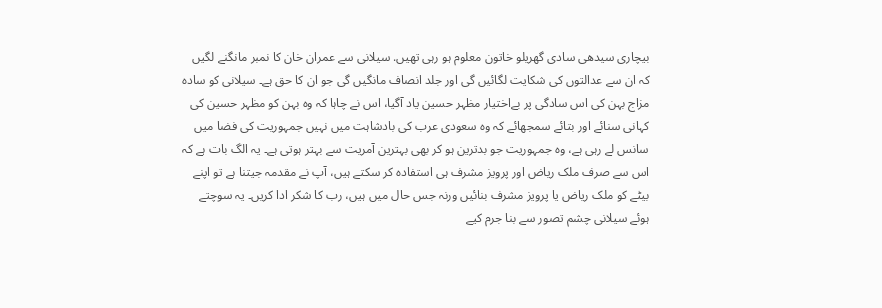بیچاری سیدھی سادی گھریلو خاتون معلوم ہو رہی تھیں. سیلانی سے عمران خان کا نمبر مانگنے لگیں کہ ان سے عدالتوں کی شکایت لگائیں گی اور جلد انصاف مانگیں گی جو ان کا حق ہے۔ سیلانی کو سادہ مزاج بہن کی اس سادگی پر بےاختیار مظہر حسین یاد آگیا، اس نے چاہا کہ وہ بہن کو مظہر حسین کی کہانی سنائے اور بتائے سمجھائے کہ وہ سعودی عرب کی بادشاہت میں نہیں جمہوریت کی فضا میں سانس لے رہی ہے، وہ جمہوریت جو بدترین ہو کر بھی بہترین آمریت سے بہتر ہوتی ہے۔ یہ الگ بات ہے کہ اس سے صرف ملک ریاض اور پرویز مشرف ہی استفادہ کر سکتے ہیں، آپ نے مقدمہ جیتنا ہے تو اپنے بیٹے کو ملک ریاض یا پرویز مشرف بنائیں ورنہ جس حال میں ہیں، رب کا شکر ادا کریں۔ یہ سوچتے ہوئے سیلانی چشم تصور سے بنا جرم کیے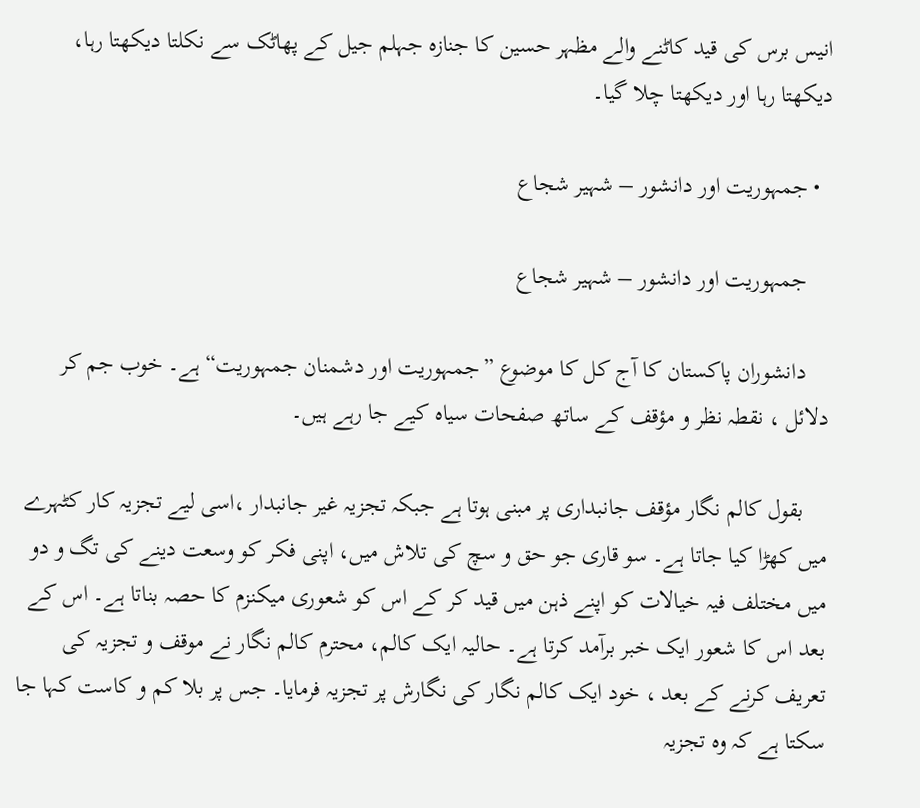انیس برس کی قید کاٹنے والے مظہر حسین کا جنازہ جہلم جیل کے پھاٹک سے نکلتا دیکھتا رہا، دیکھتا رہا اور دیکھتا چلا گیا۔

  • جمہوریت اور دانشور – شہیر شجاع

    جمہوریت اور دانشور – شہیر شجاع

    دانشوران پاکستان کا آج کل کا موضوع ”جمہوریت اور دشمنان جمہوریت“ ہے۔ خوب جم کر دلائل ، نقطہ نظر و مؤقف کے ساتھ صفحات سیاہ کیے جا رہے ہیں۔

    بقول کالم نگار مؤقف جانبداری پر مبنی ہوتا ہے جبکہ تجزیہ غیر جانبدار ،اسی لیے تجزیہ کار کٹہرے میں کھڑا کیا جاتا ہے۔ سو قاری جو حق و سچ کی تلاش میں، اپنی فکر کو وسعت دینے کی تگ و دو میں مختلف فیہ خیالات کو اپنے ذہن میں قید کر کے اس کو شعوری میکنزم کا حصہ بناتا ہے۔ اس کے بعد اس کا شعور ایک خبر برآمد کرتا ہے۔ حالیہ ایک کالم، محترم کالم نگار نے موقف و تجزیہ کی تعریف کرنے کے بعد ، خود ایک کالم نگار کی نگارش پر تجزیہ فرمایا۔ جس پر بلا کم و کاست کہا جا سکتا ہے کہ وہ تجزیہ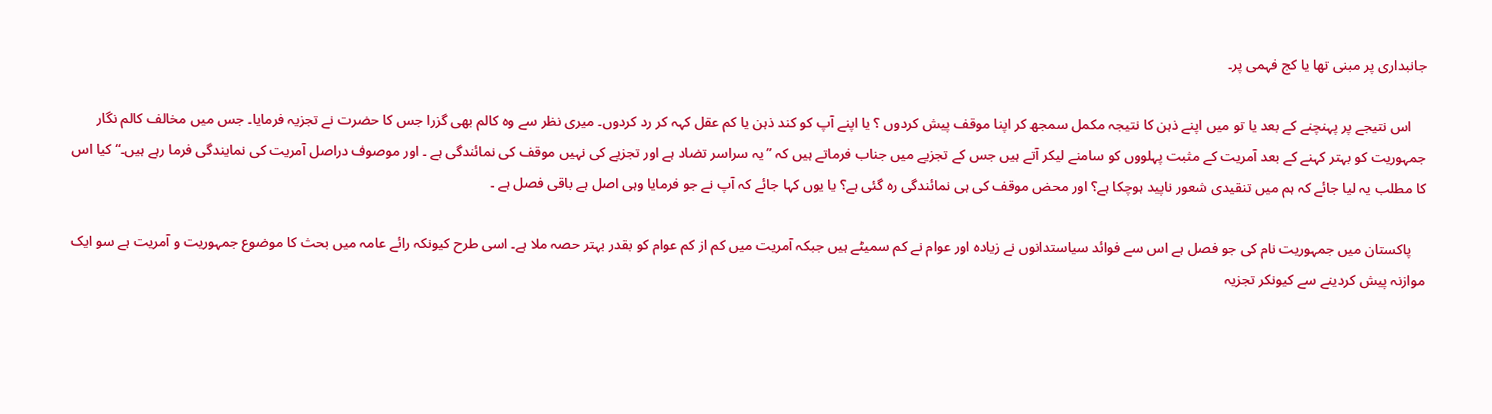جانبداری پر مبنی تھا یا کج فہمی پر۔

    اس نتیجے پر پہنچنے کے بعد یا تو میں اپنے ذہن کا نتیجہ مکمل سمجھ کر اپنا موقف پیش کردوں ؟ یا اپنے آپ کو کند ذہن یا کم عقل کہہ کر رد کردوں۔ میری نظر سے وہ کالم بھی گزرا جس کا حضرت نے تجزیہ فرمایا۔ جس میں مخالف کالم نگار جمہوریت کو بہتر کہنے کے بعد آمریت کے مثبت پہلووں کو سامنے لیکر آتے ہیں جس کے تجزیے میں جناب فرماتے ہیں کہ ”یہ سراسر تضاد ہے اور تجزیے کی نہیں موقف کی نمائندگی ہے ۔ اور موصوف دراصل آمریت کی نمایندگی فرما رہے ہیں۔“ کیا اس کا مطلب یہ لیا جائے کہ ہم میں تنقیدی شعور ناپید ہوچکا ہے؟ اور محض موقف کی ہی نمائندگی رہ گئی ہے؟ یا یوں کہا جائے کہ آپ نے جو فرمایا وہی اصل ہے باقی فصل ہے ۔

    پاکستان میں جمہوریت نام کی جو فصل ہے اس سے فوائد سیاستدانوں نے زیادہ اور عوام نے کم سمیٹے ہیں جبکہ آمریت میں کم از کم عوام کو بقدر بہتر حصہ ملا ہے۔ اسی طرح کیونکہ رائے عامہ میں بحث کا موضوع جمہوریت و آمریت ہے سو ایک موازنہ پیش کردینے سے کیونکر تجزیہ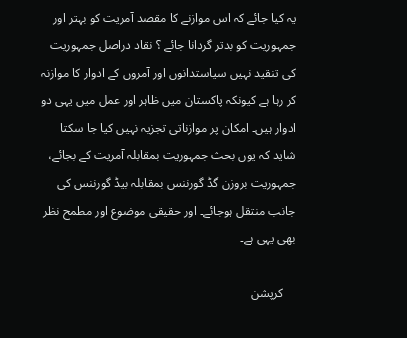یہ کیا جائے کہ اس موازنے کا مقصد آمریت کو بہتر اور جمہوریت کو بدتر گردانا جائے ؟ نقاد دراصل جمہوریت کی تنقید نہیں سیاستدانوں اور آمروں کے ادوار کا موازنہ کر رہا ہے کیونکہ پاکستان میں ظاہر اور عمل میں یہی دو ادوار ہیں۔ امکان پر موازناتی تجزیہ نہیں کیا جا سکتا شاید کہ یوں بحث جمہوریت بمقابلہ آمریت کے بجائے، جمہوریت بروزن گڈ گورننس بمقابلہ بیڈ گورننس کی جانب منتقل ہوجائے۔ اور حقیقی موضوع اور مطمح نظر بھی یہی ہے۔

    کرپشن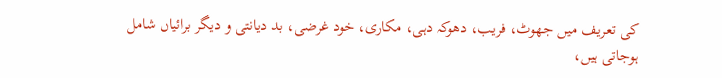کی تعریف میں جھوٹ، فریب، دھوکہ دہی، مکاری، خود غرضی، بد دیانتی و دیگر برائیاں شامل ہوجاتی ہیں،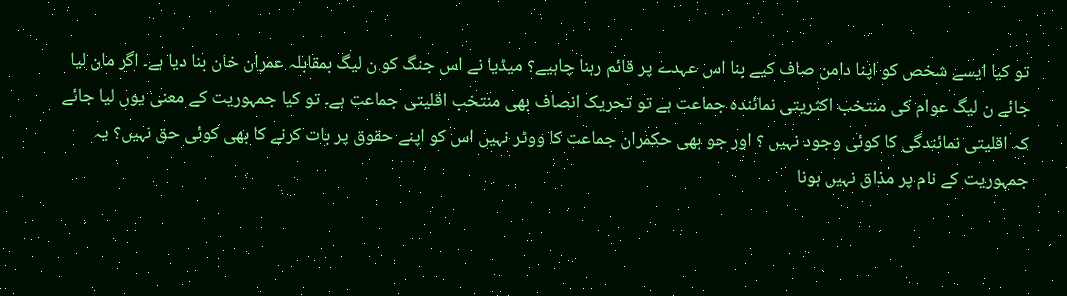تو کیا ایسے شخص کو اپنا دامن صاف کیے بنا اس عہدے پر قائم رہنا چاہیے؟ میڈیا نے اس جنگ کو ن لیگ بمقابلہ عمران خان بنا دیا ہے۔ اگر مان لیا جائے ن لیگ عوام کی منتخب اکثریتی نمائندہ جماعت ہے تو تحریک انصاف بھی منتخب اقلیتی جماعت ہے۔ تو کیا جمہوریت کے معنی یوں لیا جائے کہ اقلیتی نمائندگی کا کوئی وجود نہیں ؟ اور جو بھی حکمران جماعت کا ووٹر نہیں اس کو اپنے حقوق پر بات کرنے کا بھی کوئی حق نہیں؟ یہ جمہوریت کے نام پر مذاق نہیں ہونا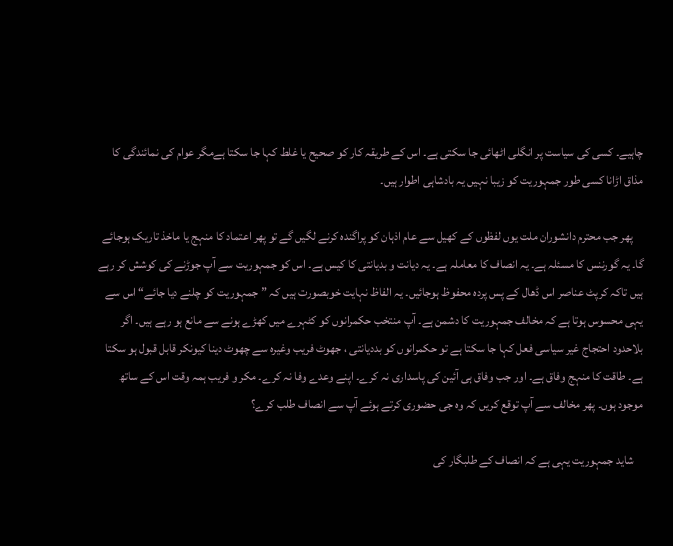چاہیے۔ کسی کی سیاست پر انگلی اٹھائی جا سکتی ہے۔ اس کے طریقہ کار کو صحیح یا غلط کہا جا سکتا ہےمگر عوام کی نمائندگی کا مذاق اڑانا کسی طور جمہوریت کو زیبا نہیں یہ بادشاہی اطوار ہیں۔

    پھر جب محترم دانشوران ملت یوں لفظوں کے کھیل سے عام اذہان کو پراگندہ کرنے لگیں گے تو پھر اعتماد کا منہج یا ماخذ تاریک ہوجائے گا۔ یہ گورننس کا مسئلہ ہے۔ یہ انصاف کا معاملہ ہے۔ یہ دیانت و بدیانتی کا کیس ہے۔ اس کو جمہوریت سے آپ جوڑنے کی کوشش کر رہے ہیں تاکہ کرپٹ عناصر اس ڈھال کے پس پردہ محفوظ ہوجائیں۔ یہ الفاظ نہایت خوبصورت ہیں کہ ”جمہوریت کو چلنے دیا جائے“ اس سے یہی محسوس ہوتا ہے کہ مخالف جمہوریت کا دشمن ہے۔ آپ منتخب حکمرانوں کو کٹہرے میں کھڑے ہونے سے مانع ہو رہے ہیں۔ اگر بلاحدود احتجاج غیر سیاسی فعل کہا جا سکتا ہے تو حکمرانوں کو بددیانتی ، جھوٹ فریب وغیرہ سے چھوٹ دینا کیونکر قابل قبول ہو سکتا ہے۔ طاقت کا منہج وفاق ہے۔ اور جب وفاق ہی آئین کی پاسداری نہ کرے۔ اپنے وعدے وفا نہ کرے۔ مکر و فریب ہمہ وقت اس کے ساتھ موجود ہوں۔ پھر مخالف سے آپ توقع کریں کہ وہ جی حضوری کرتے ہوئے آپ سے انصاف طلب کرے؟

    شاید جمہوریت یہی ہے کہ انصاف کے طلبگار کی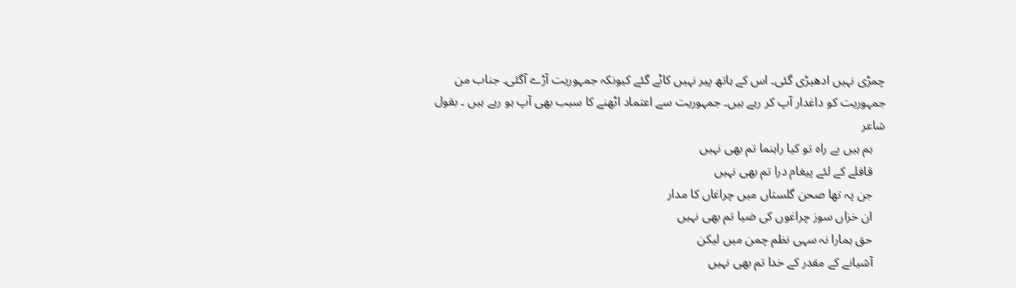چمڑی نہیں ادھیڑی گئی۔ اس کے ہاتھ پیر نہیں کاٹے گئے کیونکہ جمہوریت آڑے آگئی۔ جناب من جمہوریت کو داغدار آپ کر رہے ہیں۔ جمہوریت سے اعتماد اٹھنے کا سبب بھی آپ ہو رہے ہیں ۔ بقول شاعر
    ہم ہیں بے راہ تو کیا راہنما تم بھی نہیں
    قافلے کے لئے پیغام درا تم بھی نہیں
    جن پہ تھا صحن گلستاں میں چراغاں کا مدار
    ان خزاں سوز چراغوں کی ضیا تم بھی نہیں
    حق ہمارا نہ سہی نظم چمن میں لیکن
    آشیانے کے مقدر کے خدا تم بھی نہیں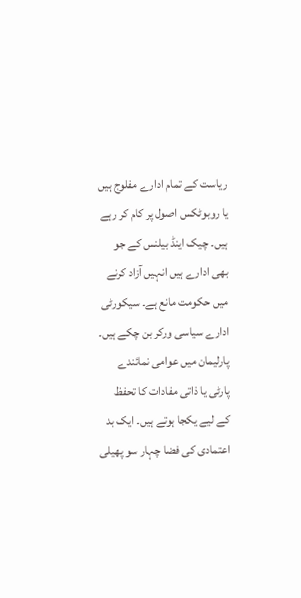ریاست کے تمام ادارے مفلوج ہیں یا روبوٹکس اصول پر کام کر رہے ہیں۔ چیک اینڈ بیلنس کے جو بھی ادارے ہیں انہیں آزاد کرنے میں حکومت مانع ہے۔ سیکورٹی ادارے سیاسی ورکر بن چکے ہیں۔ پارلیمان میں عوامی نمائندے پارٹی یا ذاتی مفادات کا تحفظ کے لیے یکجا ہوتے ہیں۔ ایک بد اعتمادی کی فضا چہار سو پھیلی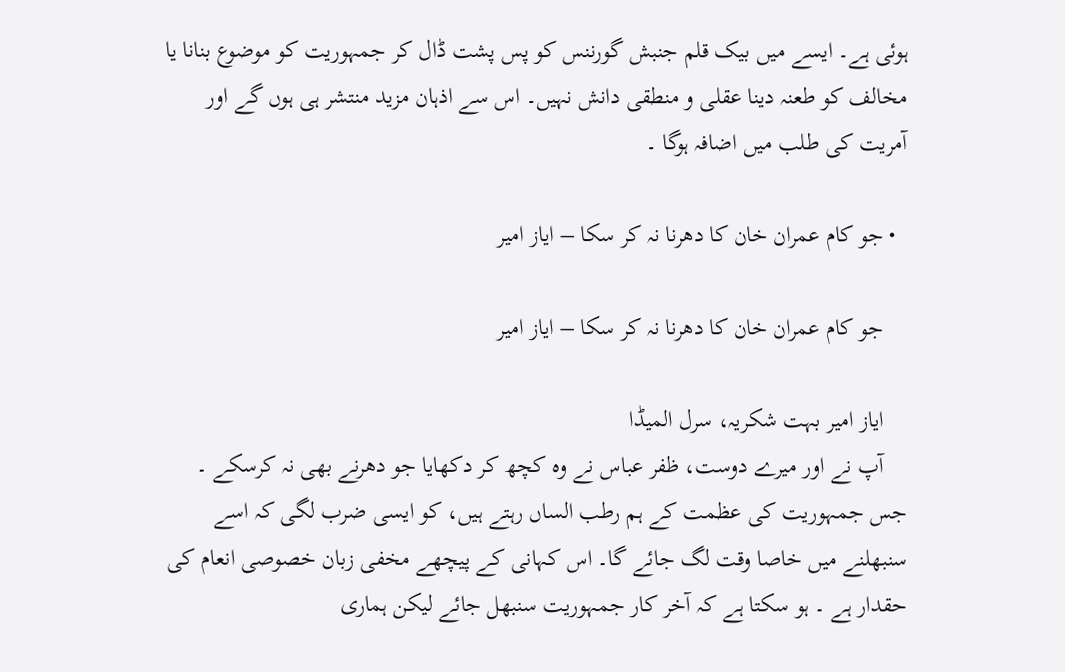ہوئی ہے۔ ایسے میں بیک قلم جنبش گورننس کو پس پشت ڈال کر جمہوریت کو موضوع بنانا یا مخالف کو طعنہ دینا عقلی و منطقی دانش نہیں۔ اس سے اذہان مزید منتشر ہی ہوں گے اور آمریت کی طلب میں اضافہ ہوگا ۔

  • جو کام عمران خان کا دھرنا نہ کر سکا – ایاز امیر

    جو کام عمران خان کا دھرنا نہ کر سکا – ایاز امیر

    ایاز امیر بہت شکریہ، سرل المیڈا
    آپ نے اور میرے دوست، ظفر عباس نے وہ کچھ کر دکھایا جو دھرنے بھی نہ کرسکے ۔ جس جمہوریت کی عظمت کے ہم رطب الساں رہتے ہیں، کو ایسی ضرب لگی کہ اسے سنبھلنے میں خاصا وقت لگ جائے گا۔ اس کہانی کے پیچھے مخفی زبان خصوصی انعام کی حقدار ہے ۔ ہو سکتا ہے کہ آخر کار جمہوریت سنبھل جائے لیکن ہماری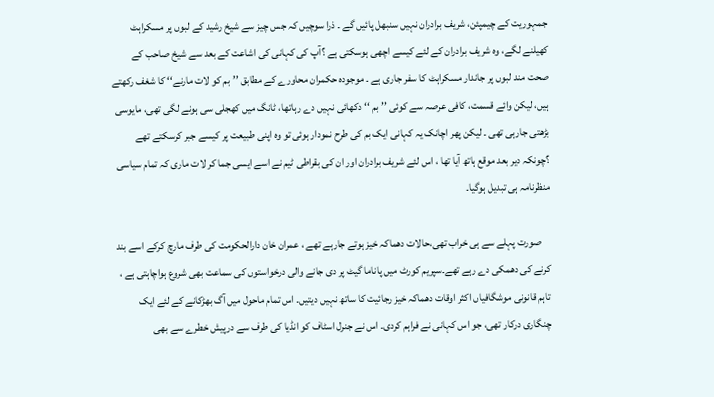جمہوریت کے چیمپئن، شریف برادران نہیں سنبھل پائیں گے ۔ ذرا سوچیں کہ جس چیز سے شیخ رشید کے لبوں پر مسکراہٹ کھیلنے لگے، وہ شریف برادران کے لئے کیسے اچھی ہوسکتی ہے ؟آپ کی کہانی کی اشاعت کے بعد سے شیخ صاحب کے صحت مند لبوں پر جاندار مسکراہٹ کا سفر جاری ہے ۔ موجودہ حکمران محاورے کے مطابق ’’بم کو لات مارنے‘‘ کا شغف رکھتے ہیں، لیکن وائے قسمت، کافی عرصہ سے کوئی ’’بم ‘‘ دکھائی نہیں دے رہاتھا، ٹانگ میں کھجلی سی ہونے لگی تھی، مایوسی بڑھتی جارہی تھی ۔ لیکن پھر اچانک یہ کہانی ایک بم کی طرح نمودار ہوئی تو وہ اپنی طبیعت پر کیسے جبر کرسکتے تھے ؟چونکہ دیر بعد موقع ہاتھ آیا تھا ، اس لئے شریف برادران اور ان کی بقراطی ٹیم نے اسے ایسی جما کر لات ماری کہ تمام سیاسی منظرنامہ ہی تبدیل ہوگیا۔

    صورت پہلے سے ہی خراب تھی،حالات دھماکہ خیز ہوتے جارہے تھے ، عمران خان دارالحکومت کی طرف مارچ کرکے اسے بند کرنے کی دھمکی دے رہے تھے۔سپریم کورٹ میں پاناما گیٹ پر دی جانے والی درخواستوں کی سماعت بھی شروع ہواچاہتی ہے ، تاہم قانونی موشگافیاں اکثر اوقات دھماکہ خیز رجائیت کا ساتھ نہیں دیتیں۔ اس تمام ماحول میں آگ بھڑکانے کے لئے ایک چنگاری درکار تھی، جو اس کہانی نے فراہم کردی۔ اس نے جنرل اسٹاف کو انڈیا کی طرف سے درپیش خطرے سے بھی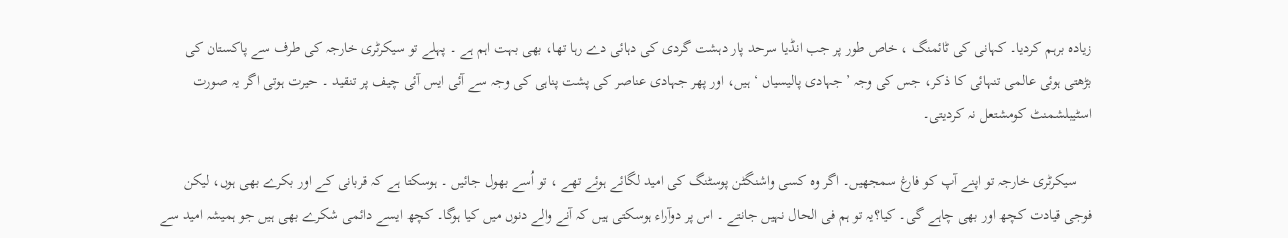زیادہ برہم کردیا۔ کہانی کی ٹائمنگ ، خاص طور پر جب انڈیا سرحد پار دہشت گردی کی دہائی دے رہا تھا، بھی بہت اہم ہے ۔ پہلے تو سیکرٹری خارجہ کی طرف سے پاکستان کی بڑھتی ہوئی عالمی تنہائی کا ذکر، جس کی وجہ ’جہادی پالیسیاں ‘ ہیں، اور پھر جہادی عناصر کی پشت پناہی کی وجہ سے آئی ایس آئی چیف پر تنقید ۔ حیرت ہوتی اگر یہ صورت اسٹیبلشمنٹ کومشتعل نہ کردیتی۔

    سیکرٹری خارجہ تو اپنے آپ کو فارغ سمجھیں۔ اگر وہ کسی واشنگٹن پوسٹنگ کی امید لگائے ہوئے تھے ، تو اُسے بھول جائیں ۔ ہوسکتا ہے کہ قربانی کے اور بکرے بھی ہوں، لیکن فوجی قیادت کچھ اور بھی چاہے گی۔ کیا؟یہ تو ہم فی الحال نہیں جانتے ۔ اس پر دوآراء ہوسکتی ہیں کہ آنے والے دنوں میں کیا ہوگا۔ کچھ ایسے دائمی شکرے بھی ہیں جو ہمیشہ امید سے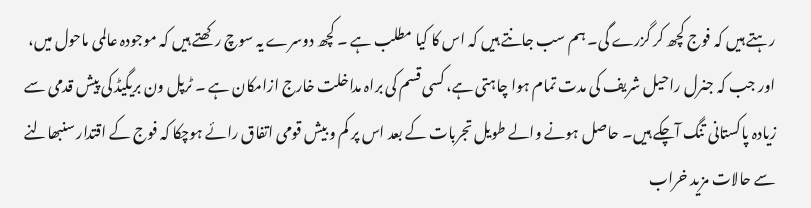رہتے ہیں کہ فوج کچھ کر گزرے گی۔ ہم سب جانتے ہیں کہ اس کا کیا مطلب ہے ۔ کچھ دوسرے یہ سوچ رکھتے ہیں کہ موجودہ عالمی ماحول میں، اور جب کہ جنرل راحیل شریف کی مدت تمام ہوا چاہتی ہے، کسی قسم کی براہ مداخلت خارج ازامکان ہے ۔ ٹرپل ون بریگیڈ کی پیش قدمی سے زیادہ پاکستانی تنگ آچکے ہیں۔ حاصل ہونے والے طویل تجربات کے بعد اس پر کم و بیش قومی اتفاق رائے ہوچکا کہ فوج کے اقتدار سنبھالنے سے حالات مزید خراب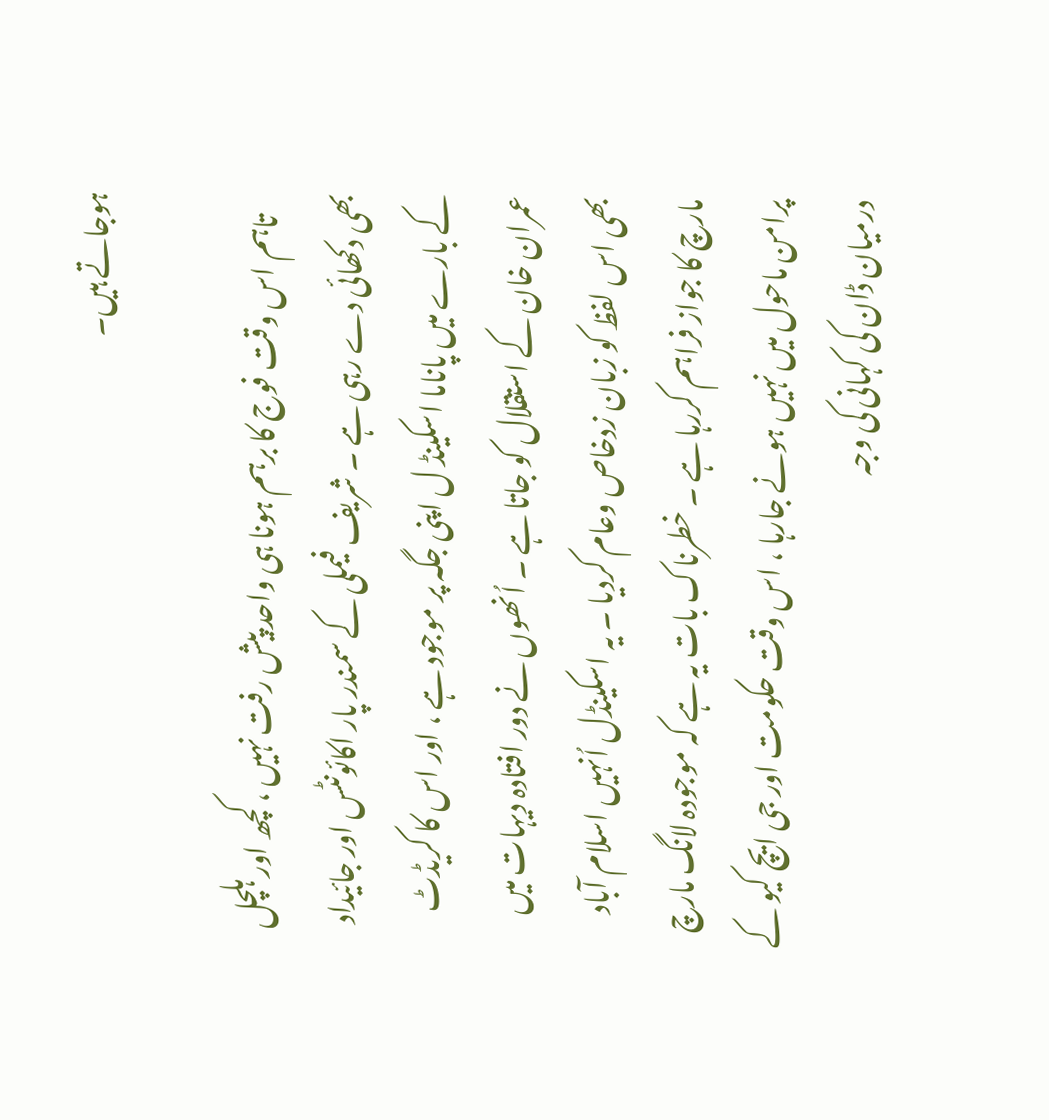ہوجاتے ہیں۔

    تاہم اس وقت فوج کا برہم ہونا ہی واحد پیش رفت نہیں ، کچھ اور ہلچل بھی دکھائی دے رہی ہے ۔ شریف فیملی کے سمندر پار اکائونٹس اور جائیداد کے بارے میں پاناما اسکینڈ ل اپنی جگہ پر موجود ہے ، اور اس کا کریڈٹ عمران خان کے استقلال کو جاتا ہے ۔ اُنھوں نے دور افتادہ دیہات میں بھی اس لفظ کو زبان زدخاص وعام کردیا ۔ یہ اسکینڈل اُنہیں اسلام آباد مارچ کا جواز فراہم کررہا ہے ۔ خطرناک بات یہ ہے کہ موجودہ لانگ مارچ پرامن ماحول میں نہیں ہونے جارہا ، اس وقت حکومت اور جی ایچ کیو کے درمیان ڈان کی کہانی کی وجہ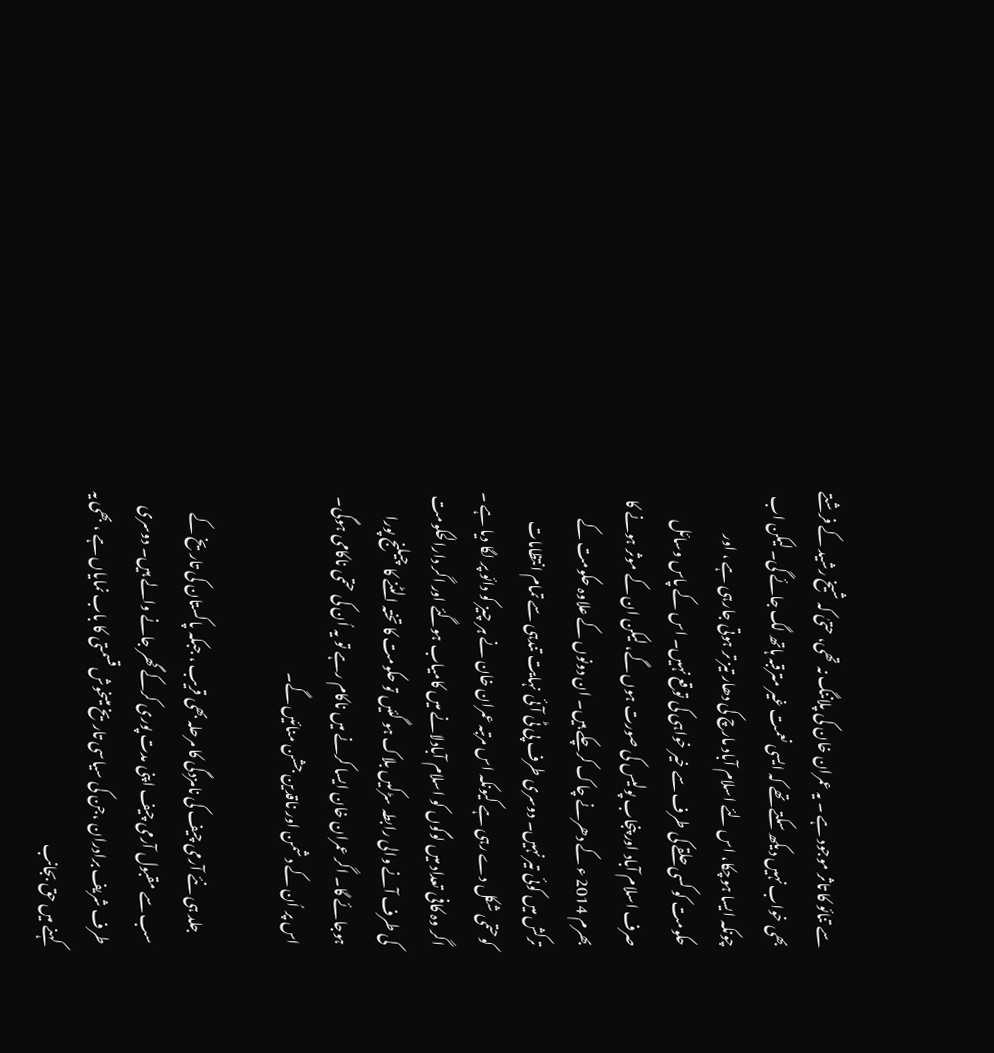سے تنائو کا تاثر موجود ہے ۔ یہ عمران خان کی پلاننگ نہ تھی، حتیٰ کہ شیخ رشید کے فرشتے بھی خواب نہیں دیکھ سکتے تھے کہ ایسی نعمت غیر مترقبہ ہاتھ لگ جائے گی۔ لیکن اب چونکہ ایسا ہوچکا، اس لئے اسلام آباد مارچ کی دھار تیز تر ہوتی جارہی ہے ، اور حکومت کو کسی حلقے کی طرف سے خیر خواہی کی توقع نہیں۔ اس کے پاس وسائل صرف اسلام آباد اور پنجاب پولیس کی صورت ہوں گے، لیکن ان کے موثر ہونے کا بھرم 2014 ء کے دھرنے چاک کرچکے ہیں۔ ان دونوں کے علاوہ حکومت کے ترکش میں کوئی تیر نہیں۔ دوسری طرف پی ٹی آئی نہایت تندہی سے تمام انتظامات کوحتمی شکل دے رہی ہے کیونکہ اس مرتبہ عمران خان نے ہر چیز کو دائو پر لگا دیا ہے ۔ اگر وہ کافی تعداد میں لوگوں کو اسلام آبادلانے میں کامیاب ہوگئے اور اگر دارالحکومت کی طرف آنے والی رابطہ سڑکیں بلاک ہو گئیں تو حکومت کا تختہ الٹنے کا چیلنج پورا ہوجائے گا۔ اگر عمران خان ایسا کرنے میں ناکام رہے تو یہ اُن کی حتمی ناکامی ہوگی۔ اس پر اُن کے دشمن اور ناقدین جشن منائیں گے۔

    جلد ہی نئے آرمی چیف کی نامزدگی کا مرحلہ بھی قریب ، جبکہ پاکستان کی تاریخ کے سب سے مقبول آرمی چیف اپنی مدت پوری کرکے گھر جانے والے ہیں۔ دوسری طرف شریف برادران ،جن کی سیاسی تاریخ میںخوش قسمتی کا باب نمایاں ہے ، بھی یہ کہنے میں حق بجانب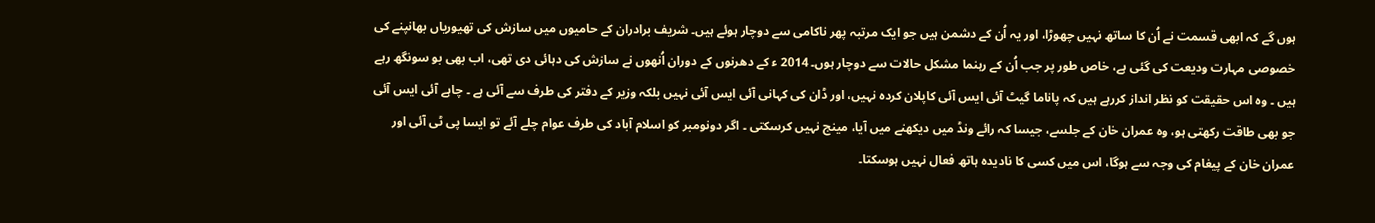ہوں گے کہ ابھی قسمت نے اُن کا ساتھ نہیں چھوڑا، اور یہ اُن کے دشمن ہیں جو ایک مرتبہ پھر ناکامی سے دوچار ہوئے ہیں۔ شریف برادران کے حامیوں میں سازش کی تھیوریاں بھانپنے کی خصوصی مہارت ودیعت کی گئی ہے، خاص طور پر جب اُن کے رہنما مشکل حالات سے دوچار ہوں۔ 2014 ء کے دھرنوں کے دوران اُنھوں نے سازش کی دہائی دی تھی، اب بھی بو سونگھ رہے ہیں ۔ وہ اس حقیقت کو نظر انداز کررہے ہیں کہ پاناما گیٹ آئی ایس آئی کاپلان کردہ نہیں، اور ڈان کی کہانی آئی ایس آئی نہیں بلکہ وزیر کے دفتر کی طرف سے آئی ہے ۔ چاہے آئی ایس آئی جو بھی طاقت رکھتی ہو، وہ عمران خان کے جلسے، جیسا کہ رائے ونڈ میں دیکھنے میں آیا، مینج نہیں کرسکتی ۔ اگر دونومبر کو اسلام آباد کی طرف عوام چلے آئے تو ایسا پی ٹی آئی اور عمران خان کے پیغام کی وجہ سے ہوگا، اس میں کسی کا نادیدہ ہاتھ فعال نہیں ہوسکتا۔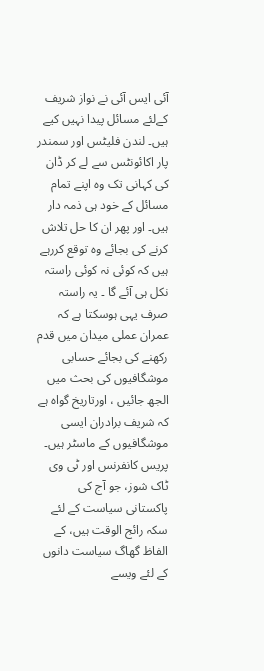آئی ایس آئی نے نواز شریف کےلئے مسائل پیدا نہیں کیے ہیں۔ لندن فلیٹس اور سمندر پار اکائونٹس سے لے کر ڈان کی کہانی تک وہ اپنے تمام مسائل کے خود ہی ذمہ دار ہیں۔ اور پھر ان کا حل تلاش کرنے کی بجائے وہ توقع کررہے ہیں کہ کوئی نہ کوئی راستہ نکل ہی آئے گا ۔ یہ راستہ صرف یہی ہوسکتا ہے کہ عمران عملی میدان میں قدم رکھنے کی بجائے حسابی موشگافیوں کی بحث میں الجھ جائیں ، اورتاریخ گواہ ہے کہ شریف برادران ایسی موشگافیوں کے ماسٹر ہیں۔ پریس کانفرنس اور ٹی وی ٹاک شوز، جو آج کی پاکستانی سیاست کے لئے سکہ رائج الوقت ہیں، کے الفاظ گھاگ سیاست دانوں کے لئے ویسے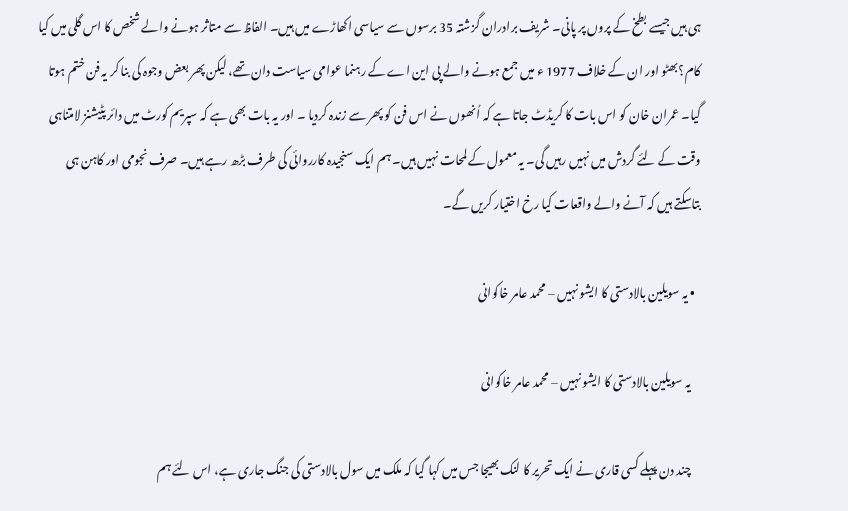ہی ہیں جیسے بطخ کے پروں پر پانی۔ شریف برادران گزشتہ 35 برسوں سے سیاسی اکھاڑے میں ہیں۔ الفاظ سے متاثر ہونے والے شخص کا اس گلی میں کیا کام؟بھٹو اور ان کے خلاف 1977 ء میں جمع ہونے والے پی این اے کے رہنما عوامی سیاست دان تھے، لیکن پھر بعض وجوہ کی بنا کر یہ فن ختم ہوتا گیا۔ عمران خان کو اس بات کا کریڈٹ جاتا ہے کہ اُنھوں نے اس فن کو پھر سے زندہ کردیا ۔ اور یہ بات بھی ہے کہ سپریم کورٹ میں دائر پٹیشنز لامتناہی وقت کے لئے گردش میں نہیں رہیں گی۔ یہ معمول کے لمحات نہیں ہیں۔ ہم ایک سنجیدہ کارروائی کی طرف بڑھ رہے ہیں۔ صرف نجومی اور کاہن ہی بتاسکتے ہیں کہ آنے والے واقعات کیا رخ اختیار کریں گے۔

  • یہ سویلین بالادستی کا ایشو نہیں – محمد عامر خاکوانی

    یہ سویلین بالادستی کا ایشو نہیں – محمد عامر خاکوانی

    چند دن پہلے کسی قاری نے ایک تحریر کا لنک بھیجا جس میں کہا گیا کہ ملک میں سول بالادستی کی جنگ جاری ہے، اس لئے ہم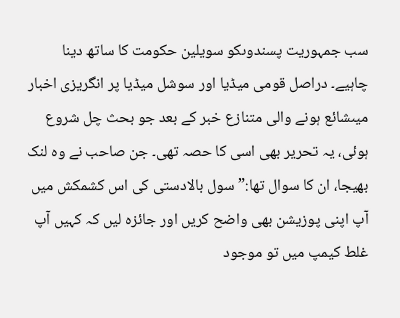سب جمہوریت پسندوںکو سویلین حکومت کا ساتھ دینا چاہیے۔ دراصل قومی میڈیا اور سوشل میڈیا پر انگریزی اخبار میںشائع ہونے والی متنازع خبر کے بعد جو بحث چل شروع ہوئی، یہ تحریر بھی اسی کا حصہ تھی۔ جن صاحب نے وہ لنک بھیجا، ان کا سوال تھا:”سول بالادستی کی اس کشمکش میں آپ اپنی پوزیشن بھی واضح کریں اور جائزہ لیں کہ کہیں آپ غلط کیمپ میں تو موجود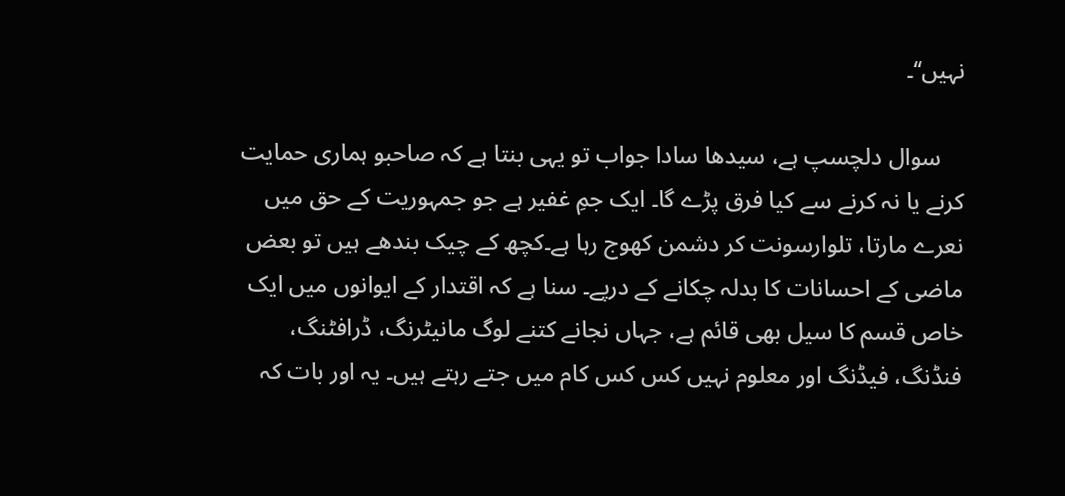نہیں‘‘۔

    سوال دلچسپ ہے، سیدھا سادا جواب تو یہی بنتا ہے کہ صاحبو ہماری حمایت کرنے یا نہ کرنے سے کیا فرق پڑے گا۔ ایک جمِ غفیر ہے جو جمہوریت کے حق میں نعرے مارتا، تلوارسونت کر دشمن کھوج رہا ہے۔کچھ کے چیک بندھے ہیں تو بعض ماضی کے احسانات کا بدلہ چکانے کے درپے۔ سنا ہے کہ اقتدار کے ایوانوں میں ایک خاص قسم کا سیل بھی قائم ہے، جہاں نجانے کتنے لوگ مانیٹرنگ، ڈرافٹنگ، فنڈنگ، فیڈنگ اور معلوم نہیں کس کس کام میں جتے رہتے ہیں۔ یہ اور بات کہ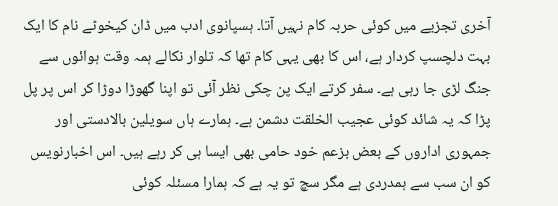آخری تجزیے میں کوئی حربہ کام نہیں آتا۔ ہسپانوی ادب میں ڈان کیخوٹے نام کا ایک بہت دلچسپ کردار ہے، اس کا بھی یہی کام تھا کہ تلوار نکالے ہمہ وقت ہوائوں سے جنگ لڑی جا رہی ہے۔ سفر کرتے ایک پن چکی نظر آئی تو اپنا گھوڑا دوڑا کر اس پر پل پڑا کہ یہ شائد کوئی عجیب الخلقت دشمن ہے۔ ہمارے ہاں سویلین بالادستی اور جمہوری اداروں کے بعض بزعم خود حامی بھی ایسا ہی کر رہے ہیں۔ اس اخبارنویس کو ان سب سے ہمدردی ہے مگر سچ تو یہ ہے کہ ہمارا مسئلہ کوئی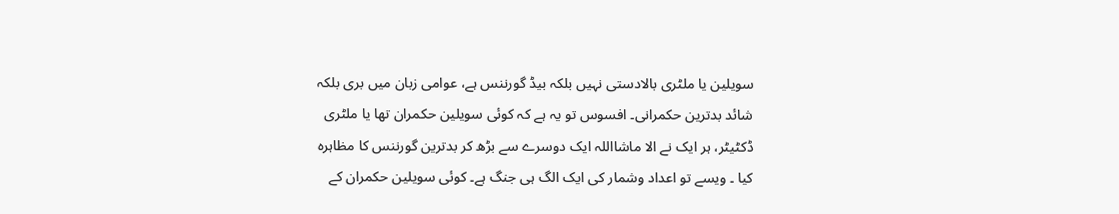سویلین یا ملٹری بالادستی نہیں بلکہ بیڈ گورننس ہے، عوامی زبان میں بری بلکہ شائد بدترین حکمرانی۔ افسوس تو یہ ہے کہ کوئی سویلین حکمران تھا یا ملٹری ڈکٹیٹر، ہر ایک نے الا ماشااللہ ایک دوسرے سے بڑھ کر بدترین گورننس کا مظاہرہ کیا ۔ ویسے تو اعداد وشمار کی ایک الگ ہی جنگ ہے۔ کوئی سویلین حکمران کے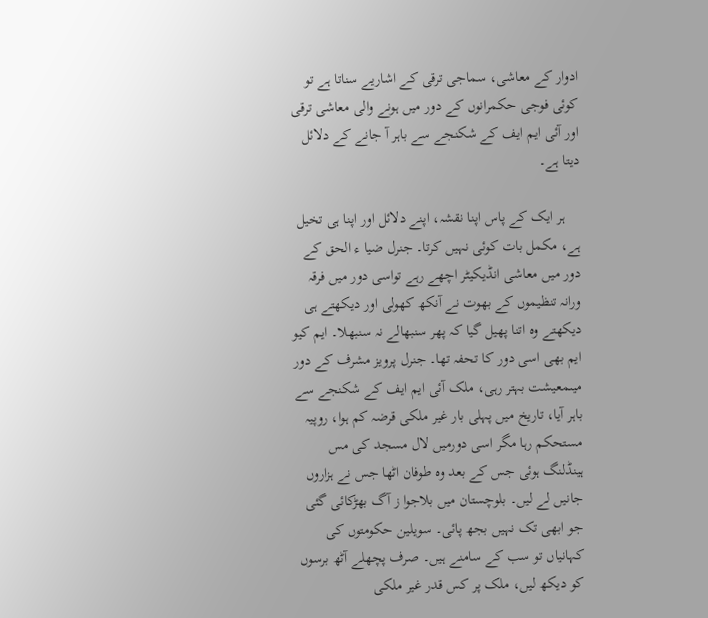ادوار کے معاشی، سماجی ترقی کے اشاریے سناتا ہے تو کوئی فوجی حکمرانوں کے دور میں ہونے والی معاشی ترقی اور آئی ایم ایف کے شکنجے سے باہر آ جانے کے دلائل دیتا ہے۔

    ہر ایک کے پاس اپنا نقشہ، اپنے دلائل اور اپنا ہی تخیل ہے، مکمل بات کوئی نہیں کرتا۔ جنرل ضیا ء الحق کے دور میں معاشی انڈیکیٹر اچھے رہے تواسی دور میں فرقہ ورانہ تنظیموں کے بھوت نے آنکھ کھولی اور دیکھتے ہی دیکھتے وہ اتنا پھیل گیا کہ پھر سنبھالے نہ سنبھلا۔ ایم کیو ایم بھی اسی دور کا تحفہ تھا۔ جنرل پرویز مشرف کے دور میںمعیشت بہتر رہی، ملک آئی ایم ایف کے شکنجے سے باہر آیا، تاریخ میں پہلی بار غیر ملکی قرضہ کم ہوا، روپیہ مستحکم رہا مگر اسی دورمیں لال مسجد کی مس ہینڈلنگ ہوئی جس کے بعد وہ طوفان اٹھا جس نے ہزاروں جانیں لے لیں۔ بلوچستان میں بلاجوا ز آگ بھڑکائی گئی جو ابھی تک نہیں بجھ پائی۔ سویلین حکومتوں کی کہانیاں تو سب کے سامنے ہیں۔ صرف پچھلے آٹھ برسوں کو دیکھ لیں، ملک پر کس قدر غیر ملکی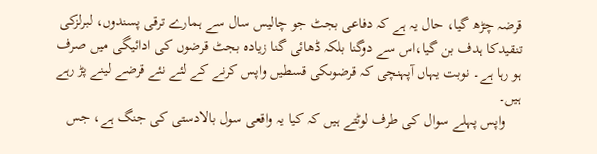قرضہ چڑھ گیا، حال یہ ہے کہ دفاعی بجٹ جو چالیس سال سے ہمارے ترقی پسندوں، لبرلزکی تنقیدکا ہدف بن گیا،اس سے دوگنا بلکہ ڈھائی گنا زیادہ بجٹ قرضوں کی ادائیگی میں صرف ہو رہا ہے۔ نوبت یہاں آپہنچی کہ قرضوںکی قسطیں واپس کرنے کے لئے نئے قرضے لینے پڑ رہے ہیں۔
    واپس پہلے سوال کی طرف لوٹتے ہیں کہ کیا یہ واقعی سول بالادستی کی جنگ ہے، جس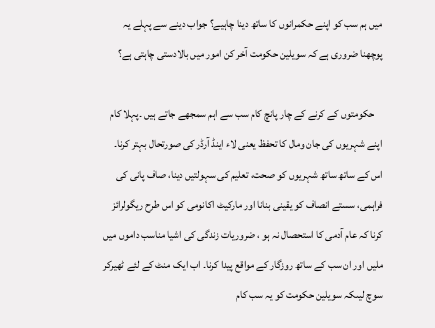میں ہم سب کو اپنے حکمرانوں کا ساتھ دینا چاہیے؟ جواب دینے سے پہلے یہ پوچھنا ضروری ہے کہ سویلین حکومت آخر کن امور میں بالادستی چاہتی ہے؟

    حکومتوں کے کرنے کے چار پانچ کام سب سے اہم سمجھے جاتے ہیں ۔پہلا کام اپنے شہریوں کی جان ومال کا تحفظ یعنی لاء اینڈ آرڈر کی صورتحال بہتر کرنا۔ اس کے ساتھ ساتھ شہریوں کو صحت، تعلیم کی سہولتیں دینا، صاف پانی کی فراہمی، سستے انصاف کو یقینی بنانا اور مارکیٹ اکانومی کو اس طرح ریگولرائز کرنا کہ عام آدمی کا استحصال نہ ہو ، ضروریات زندگی کی اشیا مناسب داموں میں ملیں اور ان سب کے ساتھ روزگار کے مواقع پیدا کرنا۔ اب ایک منٹ کے لئے ٹھیرکر سوچ لیںکہ سویلین حکومت کو یہ سب کام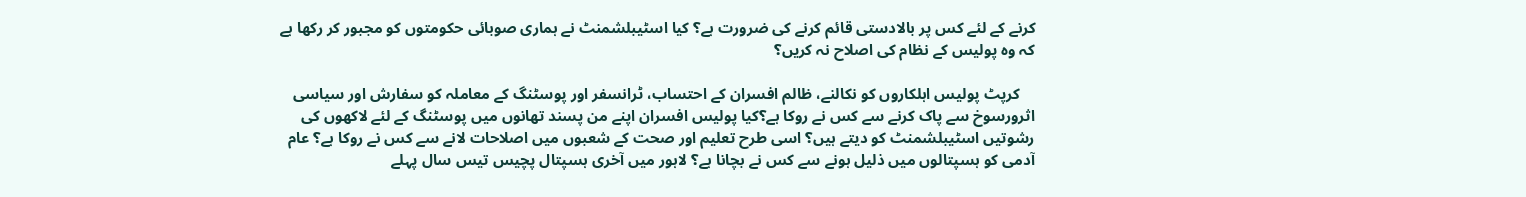کرنے کے لئے کس پر بالادستی قائم کرنے کی ضرورت ہے؟ کیا اسٹیبلشمنٹ نے ہماری صوبائی حکومتوں کو مجبور کر رکھا ہے کہ وہ پولیس کے نظام کی اصلاح نہ کریں؟

    کرپٹ پولیس اہلکاروں کو نکالنے، ظالم افسران کے احتساب، ٹرانسفر اور پوسٹنگ کے معاملہ کو سفارش اور سیاسی اثرورسوخ سے پاک کرنے سے کس نے روکا ہے؟کیا پولیس افسران اپنے من پسند تھانوں میں پوسٹنگ کے لئے لاکھوں کی رشوتیں اسٹیبلشمنٹ کو دیتے ہیں؟ اسی طرح تعلیم اور صحت کے شعبوں میں اصلاحات لانے سے کس نے روکا ہے؟ عام آدمی کو ہسپتالوں میں ذلیل ہونے سے کس نے بچانا ہے؟ لاہور میں آخری ہسپتال پچیس تیس سال پہلے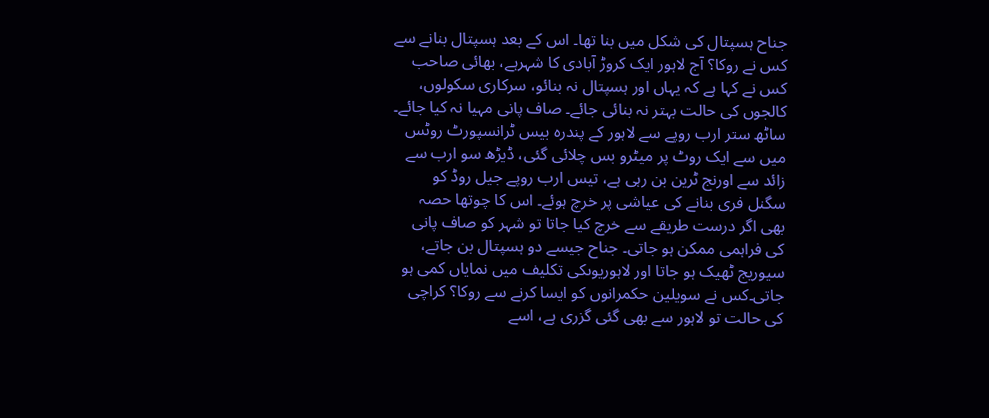جناح ہسپتال کی شکل میں بنا تھا۔ اس کے بعد ہسپتال بنانے سے کس نے روکا؟ آج لاہور ایک کروڑ آبادی کا شہرہے، بھائی صاحب کس نے کہا ہے کہ یہاں اور ہسپتال نہ بنائو، سرکاری سکولوں، کالجوں کی حالت بہتر نہ بنائی جائے۔ صاف پانی مہیا نہ کیا جائے۔ ساٹھ ستر ارب روپے سے لاہور کے پندرہ بیس ٹرانسپورٹ روٹس میں سے ایک روٹ پر میٹرو بس چلائی گئی، ڈیڑھ سو ارب سے زائد سے اورنج ٹرین بن رہی ہے، تیس ارب روپے جیل روڈ کو سگنل فری بنانے کی عیاشی پر خرچ ہوئے۔ اس کا چوتھا حصہ بھی اگر درست طریقے سے خرچ کیا جاتا تو شہر کو صاف پانی کی فراہمی ممکن ہو جاتی۔ جناح جیسے دو ہسپتال بن جاتے، سیوریج ٹھیک ہو جاتا اور لاہوریوںکی تکلیف میں نمایاں کمی ہو جاتی۔کس نے سویلین حکمرانوں کو ایسا کرنے سے روکا؟ کراچی کی حالت تو لاہور سے بھی گئی گزری ہے، اسے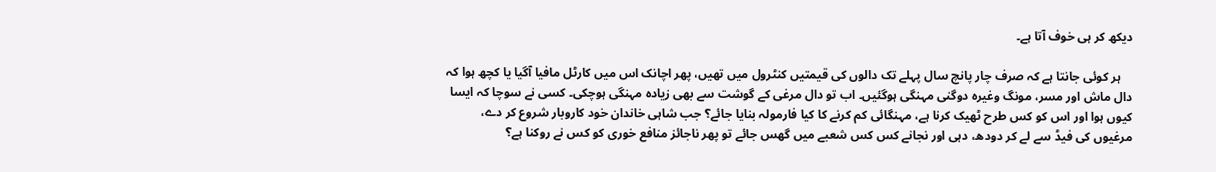دیکھ کر ہی خوف آتا ہے۔

    ہر کوئی جانتا ہے کہ صرف چار پانچ سال پہلے تک دالوں کی قیمتیں کنٹرول میں تھیں، پھر اچانک اس میں کارٹل مافیا آگیا یا کچھ ہوا کہ دال ماش اور مسر، مونگ وغیرہ دوگنی مہنگی ہوگئیں۔ اب تو دال مرغی کے گوشت سے بھی زیادہ مہنگی ہوچکی۔ کسی نے سوچا کہ ایسا کیوں ہوا اور اس کو کس طرح ٹھیک کرنا ہے، مہنگائی کم کرنے کا کیا فارمولہ بنایا جائے؟ جب شاہی خاندان خود کاروبار شروع کر دے، مرغیوں کی فیڈ سے لے کر دودھ، دہی اور نجانے کس کس شعبے میں گھس جائے تو پھر ناجائز منافع خوری کو کس نے روکنا ہے؟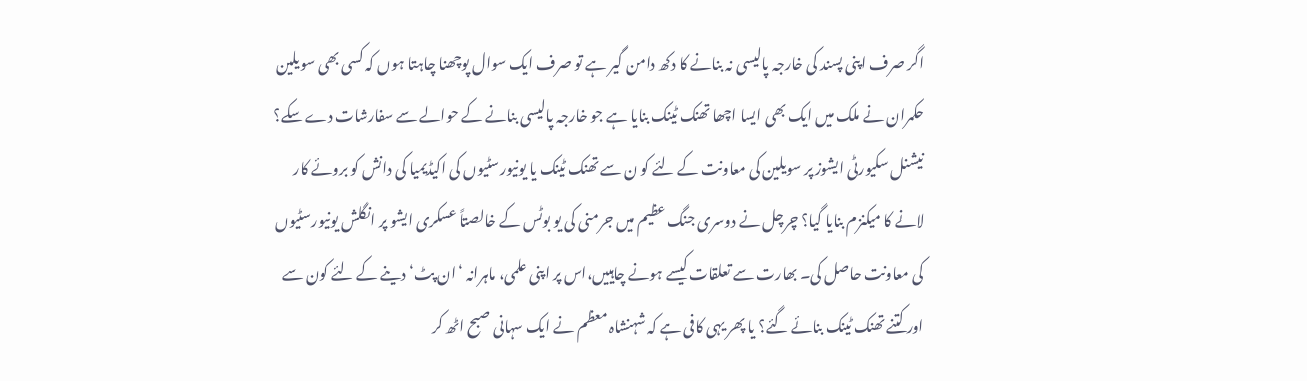اگر صرف اپنی پسند کی خارجہ پالیسی نہ بنانے کا دکھ دامن گیر ہے تو صرف ایک سوال پوچھنا چاہتا ہوں کہ کسی بھی سویلین حکمران نے ملک میں ایک بھی ایسا اچھا تھنک ٹینک بنایا ہے جو خارجہ پالیسی بنانے کے حوالے سے سفارشات دے سکے؟ نیشنل سکیورٹی ایشوز پر سویلین کی معاونت کے لئے کو ن سے تھنک ٹینک یا یونیورسٹیوں کی اکیڈیمیا کی دانش کو بروئے کار لانے کا میکنزم بنایا گیا؟ چرچل نے دوسری جنگ عظیم میں جرمنی کی یو بوٹس کے خالصتاً عسکری ایشو پر انگلش یونیورسٹیوں کی معاونت حاصل کی۔ بھارت سے تعلقات کیسے ہونے چاہییں،اس پر اپنی علمی، ماہرانہ ‘ان پٹ‘ دینے کے لئے کون سے اور کتنے تھنک ٹینک بنائے گئے؟ یا پھر یہی کافی ہے کہ شہنشاہ معظم نے ایک سہانی صبح اٹھ کر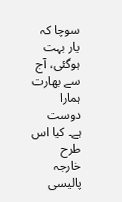سوچا کہ یار بہت ہوگئی، آج سے بھارت ہمارا دوست ہے۔ کیا اس طرح خارجہ پالیسی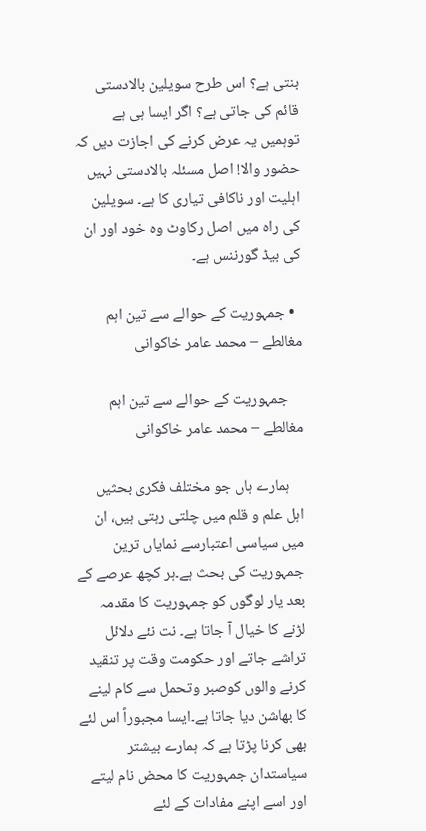بنتی ہے؟ اس طرح سویلین بالادستی قائم کی جاتی ہے؟ اگر ایسا ہی ہے توہمیں یہ عرض کرنے کی اجازت دیں کہ حضور والا! اصل مسئلہ بالادستی نہیں اہلیت اور ناکافی تیاری کا ہے۔ سویلین کی راہ میں اصل رکاوٹ وہ خود اور ان کی بیڈ گورننس ہے۔

  • جمہوریت کے حوالے سے تین اہم مغالطے – محمد عامر خاکوانی

    جمہوریت کے حوالے سے تین اہم مغالطے – محمد عامر خاکوانی

    ہمارے ہاں جو مختلف فکری بحثیں اہل علم و قلم میں چلتی رہتی ہیں، ان میں سیاسی اعتبارسے نمایاں ترین جمہوریت کی بحث ہے۔ہر کچھ عرصے کے بعد یار لوگوں کو جمہوریت کا مقدمہ لڑنے کا خیال آ جاتا ہے۔ نت نئے دلائل تراشے جاتے اور حکومت وقت پر تنقید کرنے والوں کوصبر وتحمل سے کام لینے کا بھاشن دیا جاتا ہے۔ایسا مجبوراً اس لئے بھی کرنا پڑتا ہے کہ ہمارے بیشتر سیاستدان جمہوریت کا محض نام لیتے اور اسے اپنے مفادات کے لئے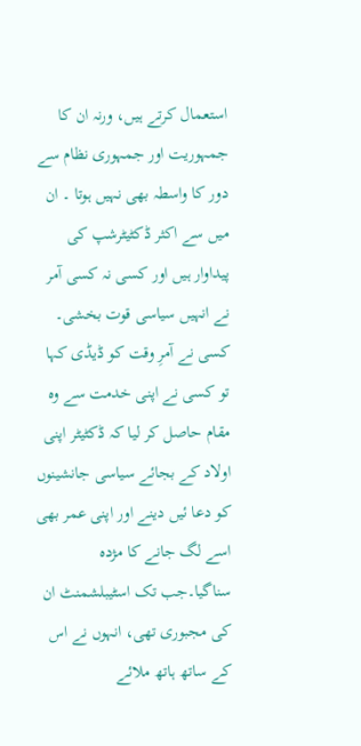استعمال کرتے ہیں، ورنہ ان کا جمہوریت اور جمہوری نظام سے دور کا واسطہ بھی نہیں ہوتا ۔ ان میں سے اکثر ڈکٹیٹرشپ کی پیداوار ہیں اور کسی نہ کسی آمر نے انہیں سیاسی قوت بخشی۔ کسی نے آمرِ وقت کو ڈیڈی کہا تو کسی نے اپنی خدمت سے وہ مقام حاصل کر لیا کہ ڈکٹیٹر اپنی اولاد کے بجائے سیاسی جانشینوں کو دعا ئیں دینے اور اپنی عمر بھی اسے لگ جانے کا مژدہ سناگیا۔جب تک اسٹیبلشمنٹ ان کی مجبوری تھی، انہوں نے اس کے ساتھ ہاتھ ملائے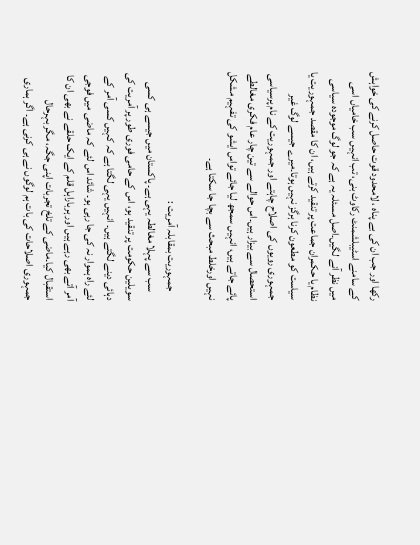رکھا اور جب ان کی بے پناہ ، لامحدود قوت حاصل کرنے کی خواہش کے سامنے اسٹیبلشمنٹ رکاوٹ بنی، تب انہیں سب خامیاں اسی میں نظر آنے لگیں۔اصل مسئلہ یہ ہے کہ جو لوگ موجودہ سیاسی نظام یا حکمران جماعت پر تنقید کرتے ہیں، ان کا مقصد جمہوریت یا سیاست کو مطعون کرنا ہرگز نہیں ہوتا۔میرے جیسے لوگ غیر جمہوری رویوں کی اصلاح چاہتے اور جمہوریت کے نام پرسیاسی استحصال سے بیزار ہیں۔اس حوالے سے تین چار عام فکری مغالطے پائے جاتے ہیں، انہیں سمجھ لیا جائے تواس ایشو کی تفہیم مشکل نہیں اورخلط مبحث سے بچا جا سکتا ہے۔

    جمہوریت بمقابلہ آمریت :
    سب سے پہلا مغالطہ یہی ہے۔ پاکستان میں جیسے ہی کسی سویلین حکومت پر تنقید ہو، اس کے حامی فوری طور پر آمریت کی دہائی دینے لگتے ہیں۔ انہیں یہی لگتا ہے کہ کہیں کسی آمر کے لئے راہ ہموار نہ کی جا رہی ہو۔ شائد اس لئے کہ ماضی میں فوجی آمر آتے بھی رہے ہیں اور ہرباراہل قلم کے ایک حلقے نے بھی ان کا استقبال کیا۔ماضی کے تلخ تجربات اپنی جگہ، مگر بہرحال جمہوری اصلاحات کی بات ہم لوگوں نے ہی کرنی ہے۔ اگر ہماری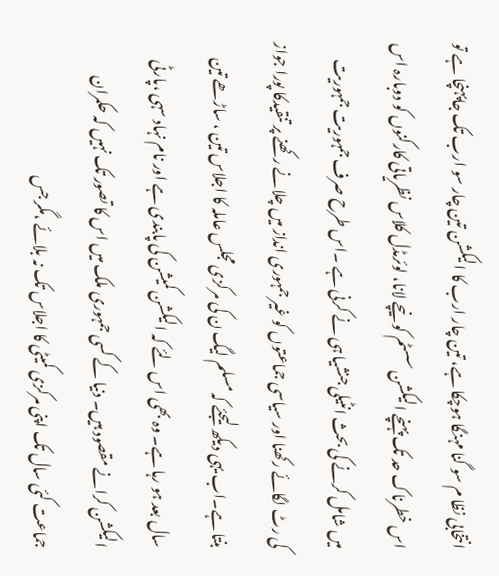انتخابی نظا م سو گنا مہنگا ہوچکا ہے، تین چار ارب کا الیکشن تین چار سو ارب تک جاپہنچا ہے تو اس خطرناک حد تک پہنچے الیکشن سسٹم کو نیچے لانا، لوئرمڈل کلاس نظریاتی کارکنوں کو دوبارہ اس میں شامل کرنے کی بحث انٹیلی جنشیا ہی نے کرنی ہے ۔اس طرح صرف جمہوریت جمہوریت کی رٹ لگائے رکھنا اور سیاسی جماعتوں کو غیر جمہوری انداز میں چلانے رکھنے پر تنقیدکا پورا جواز بنتا ہے۔اب یہی دیکھ لیجئے کہ مسلم لیگ ن کی مرکزی مجلس عاملہ کا اجلاس تین ، ساڑھے تین سال بعد ہو رہا ہے۔ وہ بھی اس لئے کہ الیکشن کمیشن کی پابندی ہے اور نام نہاد سہی ،پارٹی الیکشن کرانے مقصود ہیں۔ دنیا کے کسی جمہوری ملک میں اس کا تصور تک نہیں کہ حکمران جماعت کئی سال تک اپنی مرکزی کمیٹی کا اجلاس تک نہ بلائے ،مگر جس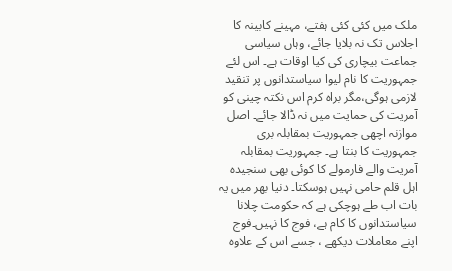ملک میں کئی کئی ہفتے، مہینے کابینہ کا اجلاس تک نہ بلایا جائے، وہاں سیاسی جماعت بیچاری کی کیا اوقات ہے۔ اس لئے جمہوریت کا نام لیوا سیاستدانوں پر تنقید لازمی ہوگی،مگر براہ کرم اس نکتہ چینی کو آمریت کی حمایت میں نہ ڈالا جائے۔ اصل موازنہ اچھی جمہوریت بمقابلہ بری جمہوریت کا بنتا ہے۔ جمہوریت بمقابلہ آمریت والے فارمولے کا کوئی بھی سنجیدہ اہل قلم حامی نہیں ہوسکتا۔ دنیا بھر میں یہ بات اب طے ہوچکی ہے کہ حکومت چلانا سیاستدانوں کا کام ہے، فوج کا نہیں۔فوج اپنے معاملات دیکھے ، جسے اس کے علاوہ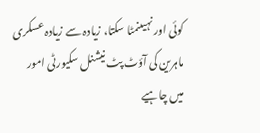کوئی اور نہیںنمٹا سکتا، زیادہ سے زیادہ عسکری ماہرین کی آؤٹ پٹ نیشنل سکیورٹی امور میں چاہیے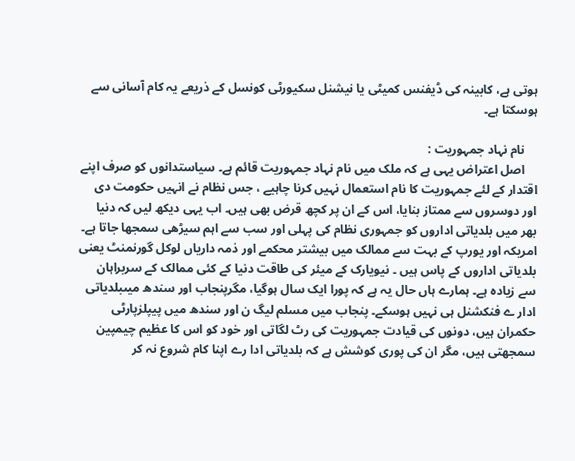ہوتی ہے، کابینہ کی ڈیفنس کمیٹی یا نیشنل سکیورٹی کونسل کے ذریعے یہ کام آسانی سے ہوسکتا ہے۔

    نام نہاد جمہوریت :
    اصل اعتراض یہی ہے کہ ملک میں نام نہاد جمہوریت قائم ہے۔ سیاستدانوں کو صرف اپنے اقتدار کے لئے جمہوریت کا نام استعمال نہیں کرنا چاہیے ، جس نظام نے انہیں حکومت دی اور دوسروں سے ممتاز بنایا، اس کے ان پر کچھ قرض بھی ہیں۔ اب یہی دیکھ لیں کہ دنیا بھر میں بلدیاتی اداروں کو جمہوری نظام کی پہلی اور سب سے اہم سیڑھی سمجھا جاتا ہے۔ امریکہ اور یورپ کے بہت سے ممالک میں بیشتر محکمے اور ذمہ داریاں لوکل گورنمنٹ یعنی بلدیاتی اداروں کے پاس ہیں ۔ نیویارک کے میئر کی طاقت دنیا کے کئی ممالک کے سربراہان سے زیادہ ہے۔ ہمارے ہاں حال یہ ہے کہ پورا ایک سال ہوگیا، مگرپنجاب اور سندھ میںبلدیاتی ادار ے فنکشنل ہی نہیں ہوسکے۔ پنجاب میں مسلم لیگ ن اور سندھ میں پیپلزپارٹی حکمران ہیں، دونوں کی قیادت جمہوریت کی رٹ لگاتی اور خود کو اس کا عظیم چیمپین سمجھتی ہیں، مگر ان کی پوری کوشش ہے کہ بلدیاتی ادا رے اپنا کام شروع نہ کر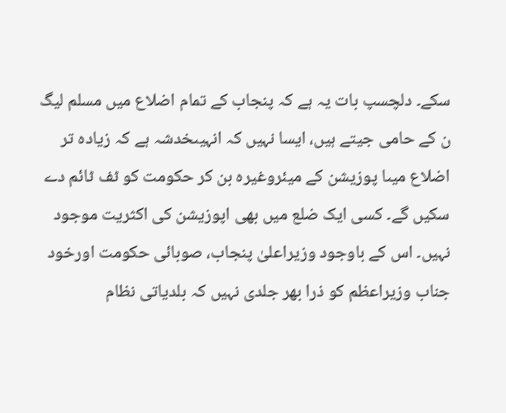سکے۔ دلچسپ بات یہ ہے کہ پنجاب کے تمام اضلاع میں مسلم لیگ ن کے حامی جیتے ہیں، ایسا نہیں کہ انہیںخدشہ ہے کہ زیادہ تر اضلاع میںا پوزیشن کے میئروغیرہ بن کر حکومت کو ٹف ٹائم دے سکیں گے۔ کسی ایک ضلع میں بھی اپوزیشن کی اکثریت موجود نہیں۔ اس کے باوجود وزیراعلیٰ پنجاب، صوبائی حکومت اورخود جناب وزیراعظم کو ذرا بھر جلدی نہیں کہ بلدیاتی نظام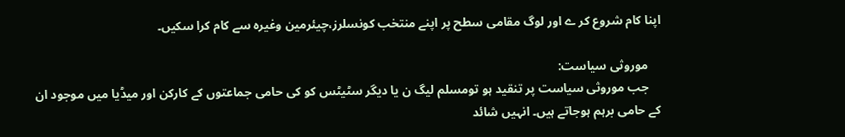اپنا کام شروع کر ے اور لوگ مقامی سطح پر اپنے منتخب کونسلرز،چیئرمین وغیرہ سے کام کرا سکیں۔

    موروثی سیاست:
    جب موروثی سیاست پر تنقید ہو تومسلم لیگ ن یا دیگر سٹیٹس کو کی حامی جماعتوں کے کارکن اور میڈیا میں موجود ان کے حامی برہم ہوجاتے ہیں۔ انہیں شائد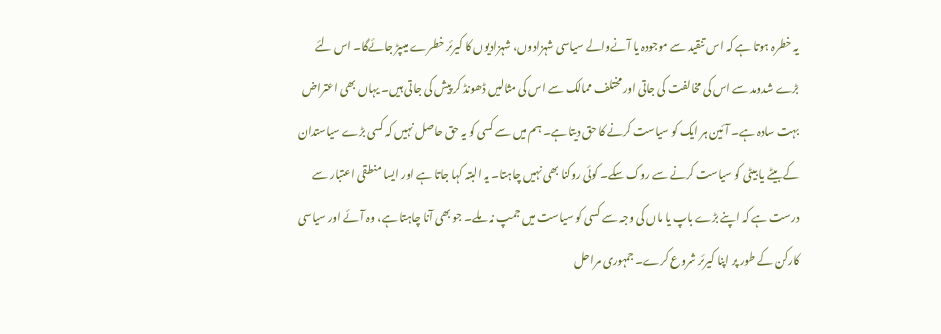یہ خطرہ ہوتا ہے کہ اس تنقید سے موجودہ یا آنےوالے سیاسی شہزادوں، شہزادیوں کا کیرئر خطرے میںپڑ جائےگا۔ اس لئے بڑے شدومد سے اس کی مخالفت کی جاتی اور مختلف ممالک سے اس کی مثالیں ڈھونڈ کر پیش کی جاتی ہیں۔ یہاں بھی اعتراض بہت سادہ ہے۔ آئین ہر ایک کو سیاست کرنے کا حق دیتا ہے۔ ہم میں سے کسی کو یہ حق حاصل نہیں کہ کسی بڑے سیاستدان کے بیٹے یا بیٹی کو سیاست کرنے سے روک سکے۔ کوئی روکنا بھی نہیں چاہتا۔ یہ البتہ کہا جاتا ہے اور ایسا منطقی اعتبار سے درست ہے کہ اپنے بڑے باپ یا ماں کی وجہ سے کسی کو سیاست میں جمپ نہ ملے۔ جو بھی آنا چاہتا ہے، وہ آئے اور سیاسی کارکن کے طور پر اپنا کیرئر شروع کرے۔ جمہوری مراحل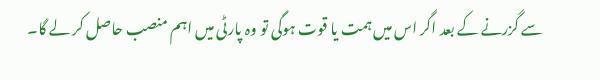سے گزرنے کے بعد اگر اس میں ہمت یا قوت ہوگی تو وہ پارٹی میں اہم منصب حاصل کر لے گا۔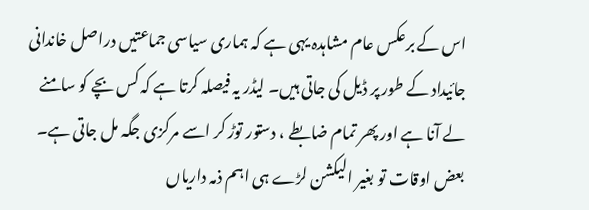اس کے برعکس عام مشاہدہ یہی ہے کہ ہماری سیاسی جماعتیں دراصل خاندانی جائیداد کے طور پر ڈیل کی جاتی ہیں۔ لیڈر یہ فیصلہ کرتا ہے کہ کس بچے کو سامنے لے آنا ہے اور پھر تمام ضابطے ، دستور توڑ کر اسے مرکزی جگہ مل جاتی ہے۔ بعض اوقات تو بغیر الیکشن لڑے ہی اہم ذمہ داریاں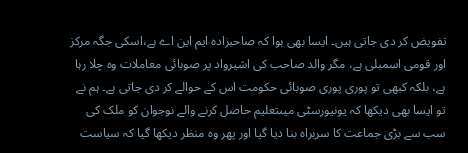تفویض کر دی جاتی ہیں۔ ایسا بھی ہوا کہ صاحبزادہ ایم این اے ہے،اسکی جگہ مرکز اور قومی اسمبلی ہے، مگر والد صاحب کی اشیرواد پر صوبائی معاملات وہ چلا رہا ہے، بلکہ کبھی تو پوری پوری صوبائی حکومت اس کے حوالے کر دی جاتی ہے۔ ہم نے تو ایسا بھی دیکھا کہ یونیورسٹی میںتعلیم حاصل کرنے والے نوجوان کو ملک کی سب سے بڑی جماعت کا سربراہ بنا دیا گیا اور پھر وہ منظر دیکھا گیا کہ سیاست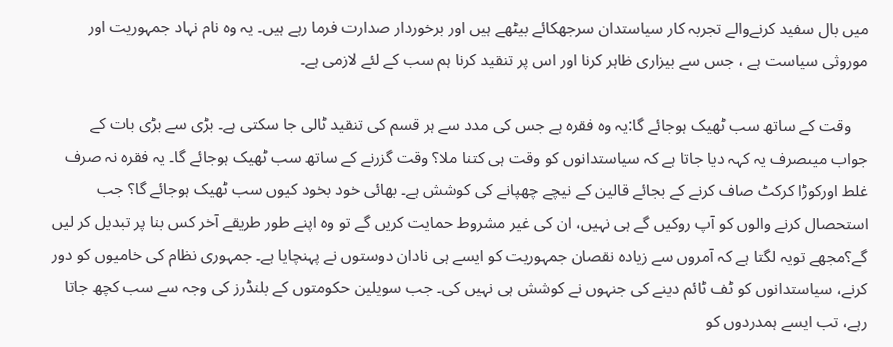میں بال سفید کرنےوالے تجربہ کار سیاستدان سرجھکائے بیٹھے ہیں اور برخوردار صدارت فرما رہے ہیں۔ یہ وہ نام نہاد جمہوریت اور موروثی سیاست ہے ، جس سے بیزاری ظاہر کرنا اور اس پر تنقید کرنا ہم سب کے لئے لازمی ہے۔

    وقت کے ساتھ سب ٹھیک ہوجائے گا:یہ وہ فقرہ ہے جس کی مدد سے ہر قسم کی تنقید ٹالی جا سکتی ہے۔ بڑی سے بڑی بات کے جواب میںصرف یہ کہہ دیا جاتا ہے کہ سیاستدانوں کو وقت ہی کتنا ملا؟ وقت گزرنے کے ساتھ سب ٹھیک ہوجائے گا۔ یہ فقرہ نہ صرف غلط اورکوڑا کرکٹ صاف کرنے کے بجائے قالین کے نیچے چھپانے کی کوشش ہے۔ بھائی خود بخود کیوں سب ٹھیک ہوجائے گا؟ جب استحصال کرنے والوں کو آپ روکیں گے ہی نہیں، ان کی غیر مشروط حمایت کریں گے تو وہ اپنے طور طریقے آخر کس بنا پر تبدیل کر لیں گے؟مجھے تویہ لگتا ہے کہ آمروں سے زیادہ نقصان جمہوریت کو ایسے ہی نادان دوستوں نے پہنچایا ہے۔ جمہوری نظام کی خامیوں کو دور کرنے، سیاستدانوں کو ٹف ٹائم دینے کی جنہوں نے کوشش ہی نہیں کی۔ جب سویلین حکومتوں کے بلنڈرز کی وجہ سے سب کچھ جاتا رہے، تب ایسے ہمدردوں کو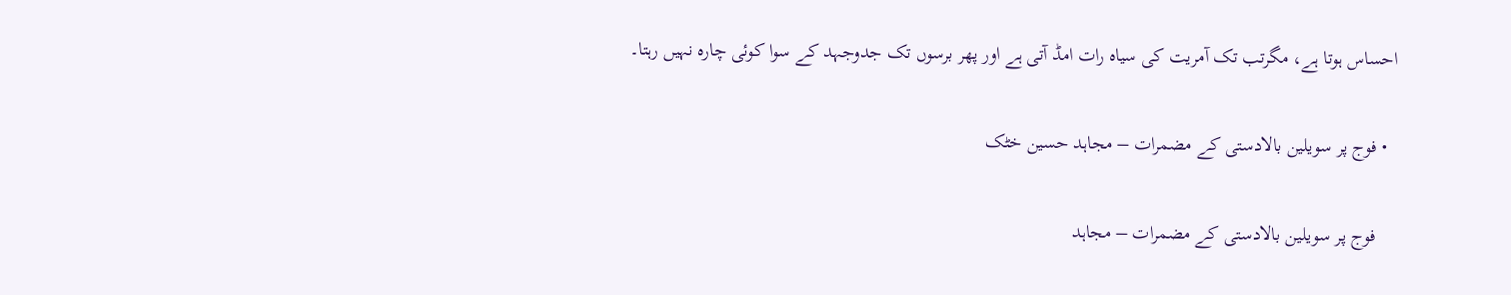احساس ہوتا ہے، مگرتب تک آمریت کی سیاہ رات امڈ آتی ہے اور پھر برسوں تک جدوجہد کے سوا کوئی چارہ نہیں رہتا۔

  • فوج پر سویلین بالادستی کے مضمرات – مجاہد حسین خٹک

    فوج پر سویلین بالادستی کے مضمرات – مجاہد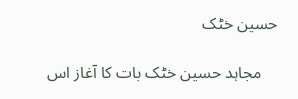حسین خٹک

    مجاہد حسین خٹک بات کا آغاز اس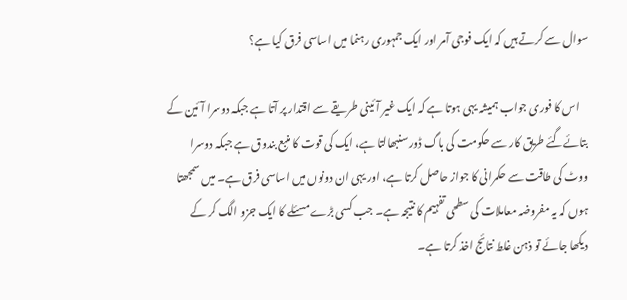سوال سے کرتے ہیں کہ ایک فوجی آمر اور ایک جمہوری رہنما میں اساسی فرق کیا ہے؟

    اس کا فوری جواب ہمیشہ یہی ہوتا ہے کہ ایک غیر آئینی طریقے سے اقتدار پر آتا ہے جبکہ دوسرا آئین کے بتائےگئے طریق کار سے حکومت کی باگ ڈور سنبھالتا ہے، ایک کی قوت کا منبع بندوق ہے جبکہ دوسرا ووٹ کی طاقت سے حکمرانی کا جواز حاصل کرتا ہے، اور یہی ان دونوں میں اساسی فرق ہے۔ میں سمجھتا ہوں کہ یہ مفروضہ معاملات کی سطحی تفہیم کا نتیجہ ہے۔ جب کسی بڑے مسئلے کا ایک جزو الگ کر کے دیکھا جائے تو ذہن غلط نتائج اخذ کرتا ہے۔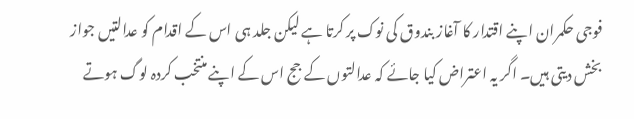فوجی حکمران اپنے اقتدار کا آغاز بندوق کی نوک پر کرتا ہے لیکن جلد ہی اس کے اقدام کو عدالتیں جواز بخش دیتی ہیں۔ اگر یہ اعتراض کیا جائے کہ عدالتوں کے جج اس کے اپنے منتخب کردہ لوگ ہوتے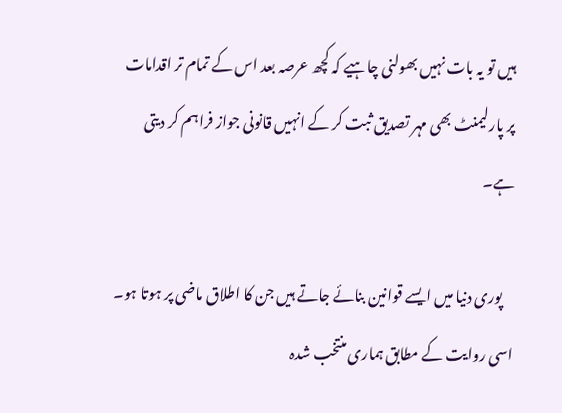ہیں تو یہ بات نہیں بھولنی چاہیے کہ کچھ عرصہ بعد اس کے تمام تر اقدامات پر پارلیمنٹ بھی مہر تصدیق ثبت کر کے انہیں قانونی جواز فراہم کر دیتی ہے۔

    پوری دنیا میں ایسے قوانین بنائے جاتے ہیں جن کا اطلاق ماضی پر ہوتا ہو۔ اسی روایت کے مطابق ہماری منتخب شدہ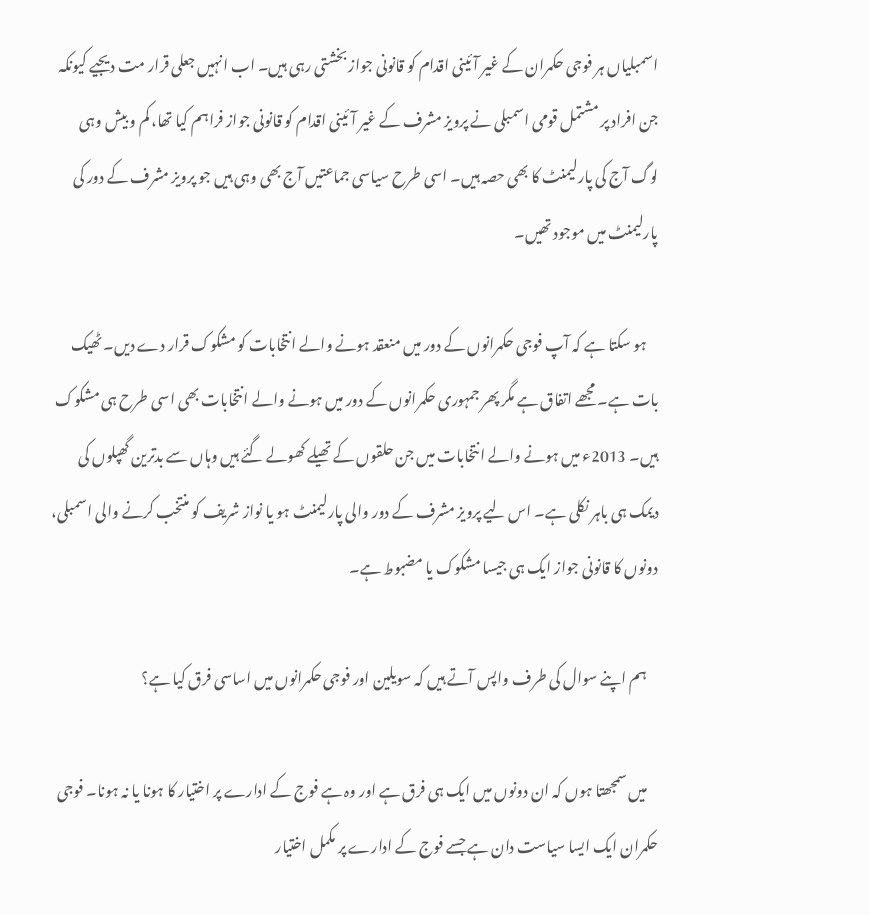اسمبلیاں ہر فوجی حکمران کے غیر آئینی اقدام کو قانونی جواز بخشتی رہی ہیں۔ اب انہیں جعلی قرار مت دیجیے کیونکہ جن افراد پر مشتمل قومی اسمبلی نے پرویز مشرف کے غیر آئینی اقدام کو قانونی جواز فراہم کیا تھا، کم و بیش وہی لوگ آج کی پارلیمنٹ کا بھی حصہ ہیں۔ اسی طرح سیاسی جماعتیں آج بھی وہی ہیں جو پرویز مشرف کے دور کی پارلیمنٹ میں موجود تھیں۔

    ہو سکتا ہے کہ آپ فوجی حکمرانوں کے دور میں منعقد ہونے والے انتخابات کو مشکوک قرار دے دیں۔ ٹھیک بات ہے۔ مجھے اتفاق ہے مگر پھر جمہوری حکمرانوں کے دور میں ہونے والے انتخابات بھی اسی طرح ہی مشکوک ہیں۔ 2013ء میں ہونے والے انتخابات میں جن حلقوں کے تھیلے کھولے گئے ہیں وہاں سے بدترین گھپلوں کی دیمک ہی باہر نکلی ہے۔ اس لیے پرویز مشرف کے دور والی پارلیمنٹ ہو یا نواز شریف کو منتخب کرنے والی اسمبلی، دونوں کا قانونی جواز ایک ہی جیسا مشکوک یا مضبوط ہے۔

    ہم اپنے سوال کی طرف واپس آتے ہیں کہ سویلین اور فوجی حکمرانوں میں اساسی فرق کیا ہے؟

    میں سمجھتا ہوں کہ ان دونوں میں ایک ہی فرق ہے اور وہ ہے فوج کے ادارے پر اختیار کا ہونا یا نہ ہونا۔ فوجی حکمران ایک ایسا سیاست دان ہے جسے فوج کے ادارے پر مکمل اختیار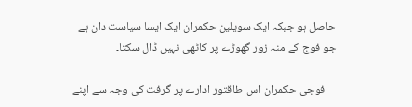حاصل ہو جبکہ ایک سویلین حکمران ایک ایسا سیاست دان ہے جو فوج کے منہ زور گھوڑے پر کاٹھی نہیں ڈال سکتا۔

    فوجی حکمران اس طاقتور ادارے پر گرفت کی وجہ سے اپنے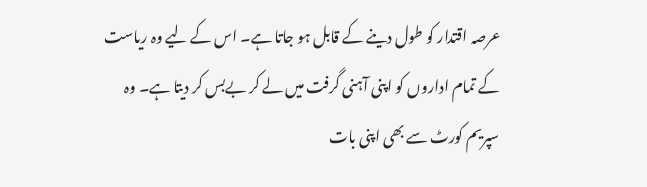عرصہ اقتدار کو طول دینے کے قابل ہو جاتا ہے۔ اس کے لیے وہ ریاست کے تمام اداروں کو اپنی آہنی گرفت میں لے کر بےبس کر دیتا ہے۔ وہ سپریم کورٹ سے بھی اپنی بات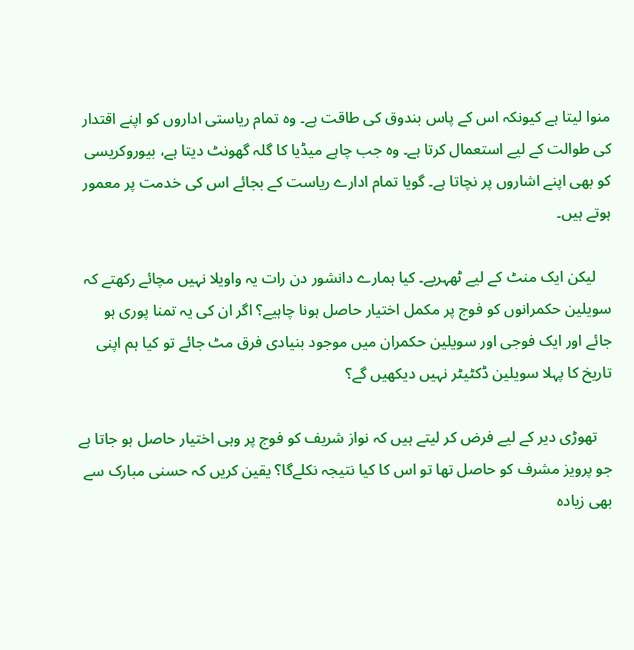منوا لیتا ہے کیونکہ اس کے پاس بندوق کی طاقت ہے۔ وہ تمام ریاستی اداروں کو اپنے اقتدار کی طوالت کے لیے استعمال کرتا ہے۔ وہ جب چاہے میڈیا کا گلہ گھونٹ دیتا ہے، بیوروکریسی کو بھی اپنے اشاروں پر نچاتا ہے۔ گویا تمام ادارے ریاست کے بجائے اس کی خدمت پر معمور ہوتے ہیں۔

    لیکن ایک منٹ کے لیے ٹھہریے۔ کیا ہمارے دانشور دن رات یہ واویلا نہیں مچائے رکھتے کہ سویلین حکمرانوں کو فوج پر مکمل اختیار حاصل ہونا چاہیے؟ اگر ان کی یہ تمنا پوری ہو جائے اور ایک فوجی اور سویلین حکمران میں موجود بنیادی فرق مٹ جائے تو کیا ہم اپنی تاریخ کا پہلا سویلین ڈکٹیٹر نہیں دیکھیں گے؟

    تھوڑی دیر کے لیے فرض کر لیتے ہیں کہ نواز شریف کو فوج پر وہی اختیار حاصل ہو جاتا ہے جو پرویز مشرف کو حاصل تھا تو اس کا کیا نتیجہ نکلےگا؟ یقین کریں کہ حسنی مبارک سے بھی زیادہ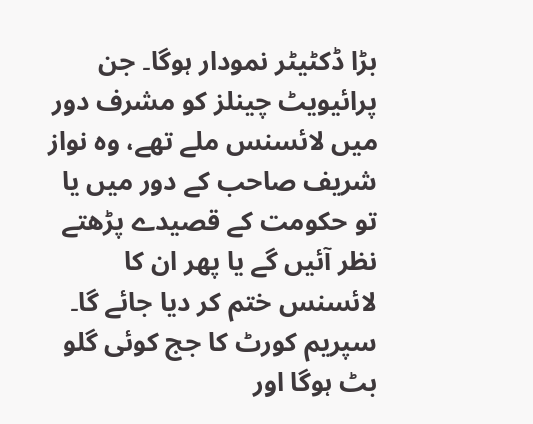بڑا ڈکٹیٹر نمودار ہوگا۔ جن پرائیویٹ چینلز کو مشرف دور میں لائسنس ملے تھے، وہ نواز شریف صاحب کے دور میں یا تو حکومت کے قصیدے پڑھتے نظر آئیں گے یا پھر ان کا لائسنس ختم کر دیا جائے گا۔ سپریم کورٹ کا جج کوئی گلو بٹ ہوگا اور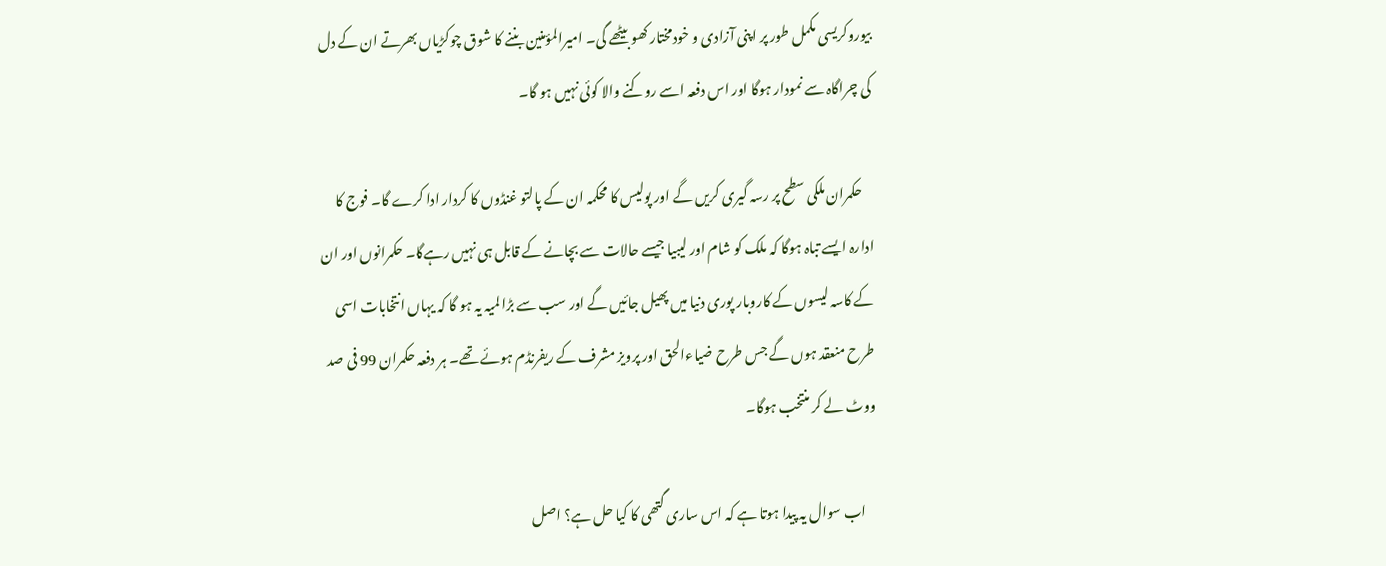بیوروکریسی مکمل طور پر اپنی آزادی و خودمختار کھو بیٹھے گی۔ امیرالمؤمنین بننے کا شوق چوکڑیاں بھرتے ان کے دل کی چراگاہ سے نمودار ہوگا اور اس دفعہ اسے روکنے والا کوئی نہیں ہو گا۔

    حکمران ملکی سطح پر رسہ گیری کریں گے اور پولیس کا محکمہ ان کے پالتو غنڈوں کا کردار ادا کرے گا۔ فوج کا ادارہ ایسے تباہ ہوگا کہ ملک کو شام اور لیبیا جیسے حالات سے بچانے کے قابل ہی نہیں رہےگا۔ حکمرانوں اور ان کے کاسہ لیسوں کے کاروبار پوری دنیا میں پھیل جائیں گے اور سب سے بڑا لمیہ یہ ہو گا کہ یہاں انتخابات اسی طرح منعقد ہوں گے جس طرح ضیاءالحق اور پرویز مشرف کے ریفرنڈم ہوئے تھے۔ ہر دفعہ حکمران 99 فی صد ووٹ لے کر منتخب ہوگا۔

    اب سوال یہ پیدا ہوتا ہے کہ اس ساری گتھی کا کیا حل ہے؟ اصل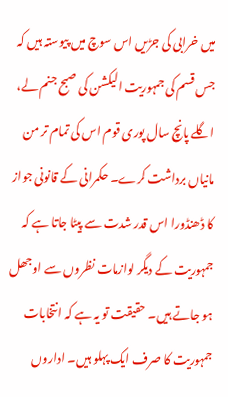میں خرابی کی جڑیں اس سوچ میں پیوستہ ہیں کہ جس قسم کی جمہوریت الیکشن کی صبح جنم لے، اگلے پانچ سال پوری قوم اس کی تمام تر من مانیاں برداشت کرے۔ حکمرانی کے قانونی جواز کا ڈھنڈورا اس قدر شدت سے پیٹا جاتا ہے کہ جمہوریت کے دیگر لوازمات نظروں سے اوجھل ہو جاتے ہیں۔ حقیقت تو یہ ہے کہ انتخابات جمہوریت کا صرف ایک پہلو ہیں۔ اداروں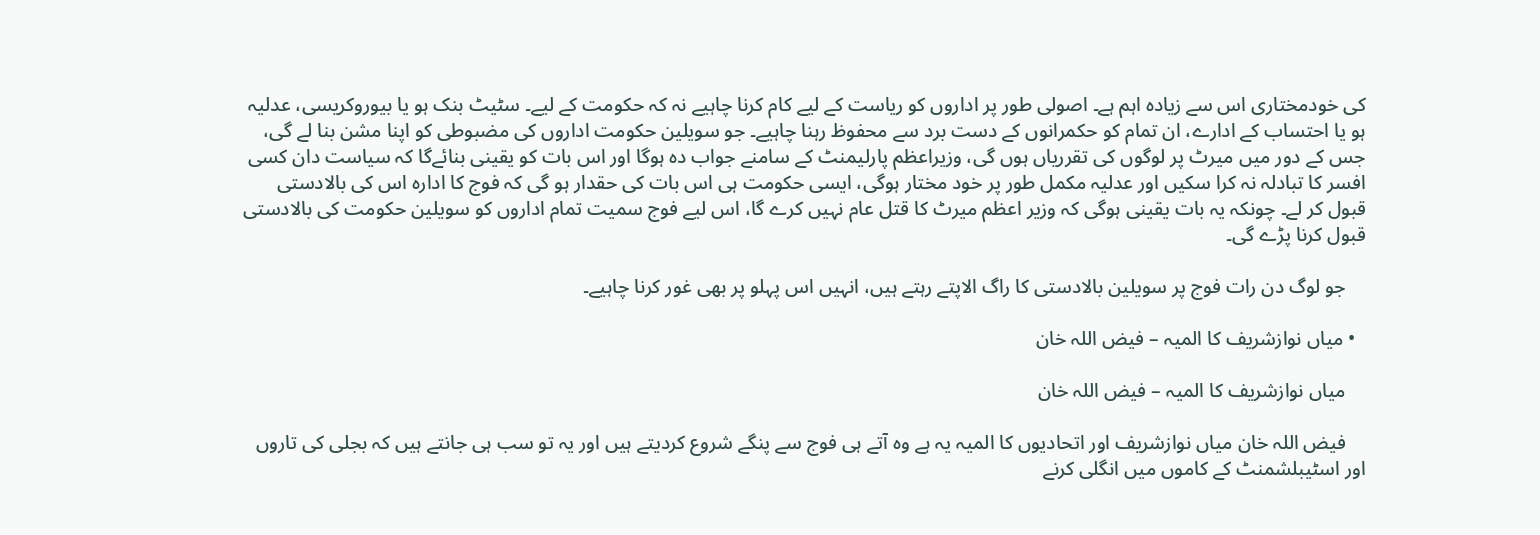کی خودمختاری اس سے زیادہ اہم ہے۔ اصولی طور پر اداروں کو ریاست کے لیے کام کرنا چاہیے نہ کہ حکومت کے لیے۔ سٹیٹ بنک ہو یا بیوروکریسی، عدلیہ ہو یا احتساب کے ادارے، ان تمام کو حکمرانوں کے دست برد سے محفوظ رہنا چاہیے۔ جو سویلین حکومت اداروں کی مضبوطی کو اپنا مشن بنا لے گی، جس کے دور میں میرٹ پر لوگوں کی تقرریاں ہوں گی، وزیراعظم پارلیمنٹ کے سامنے جواب دہ ہوگا اور اس بات کو یقینی بنائےگا کہ سیاست دان کسی افسر کا تبادلہ نہ کرا سکیں اور عدلیہ مکمل طور پر خود مختار ہوگی، ایسی حکومت ہی اس بات کی حقدار ہو گی کہ فوج کا ادارہ اس کی بالادستی قبول کر لے۔ چونکہ یہ بات یقینی ہوگی کہ وزیر اعظم میرٹ کا قتل عام نہیں کرے گا، اس لیے فوج سمیت تمام اداروں کو سویلین حکومت کی بالادستی قبول کرنا پڑے گی۔

    جو لوگ دن رات فوج پر سویلین بالادستی کا راگ الاپتے رہتے ہیں، انہیں اس پہلو پر بھی غور کرنا چاہیے۔

  • میاں نوازشریف کا المیہ – فیض اللہ خان

    میاں نوازشریف کا المیہ – فیض اللہ خان

    فیض اللہ خان میاں نوازشریف اور اتحادیوں کا المیہ یہ ہے وہ آتے ہی فوج سے پنگے شروع کردیتے ہیں اور یہ تو سب ہی جانتے ہیں کہ بجلی کی تاروں اور اسٹیبلشمنٹ کے کاموں میں انگلی کرنے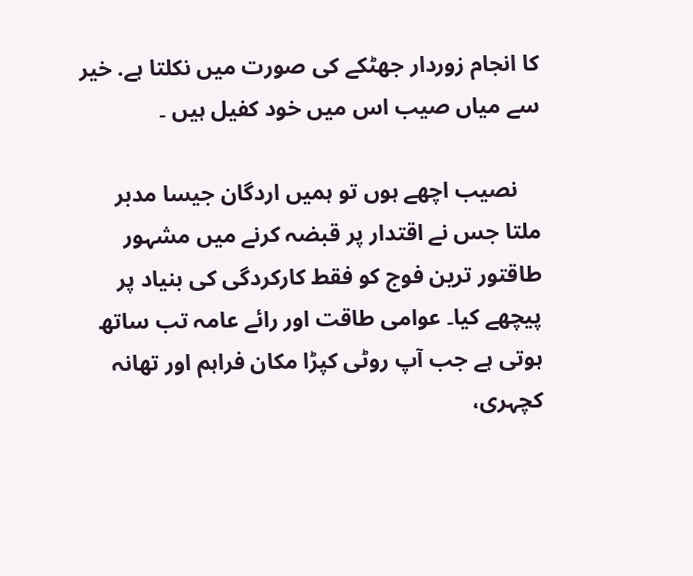کا انجام زوردار جھٹکے کی صورت میں نکلتا ہے. خیر سے میاں صیب اس میں خود کفیل ہیں ۔

    نصیب اچھے ہوں تو ہمیں اردگان جیسا مدبر ملتا جس نے اقتدار پر قبضہ کرنے میں مشہور طاقتور ترین فوج کو فقط کارکردگی کی بنیاد پر پیچھے کیا۔ عوامی طاقت اور رائے عامہ تب ساتھ ہوتی ہے جب آپ روٹی کپڑا مکان فراہم اور تھانہ کچہری،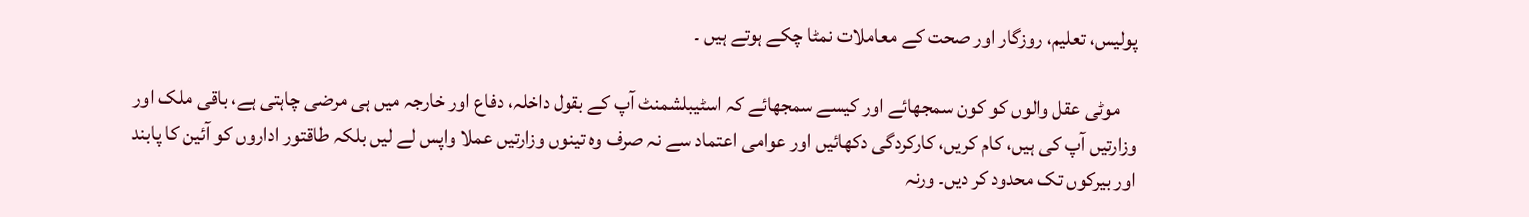پولیس، تعلیم، روزگار اور صحت کے معاملات نمٹا چکے ہوتے ہیں ۔

    موٹی عقل والوں کو کون سمجھائے اور کیسے سمجھائے کہ اسٹیبلشمنٹ آپ کے بقول داخلہ، دفاع اور خارجہ میں ہی مرضی چاہتی ہے، باقی ملک اور وزارتیں آپ کی ہیں، کام کریں، کارکردگی دکھائیں اور عوامی اعتماد سے نہ صرف وہ تینوں وزارتیں عملا واپس لے لیں بلکہ طاقتور اداروں کو آئین کا پابند اور بیرکوں تک محدود کر دیں۔ ورنہ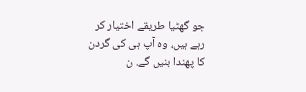جو گھٹیا طریقے اختیار کر رہے ہیں، وہ آپ ہی کی گردن کا پھندا بنیں گے. ن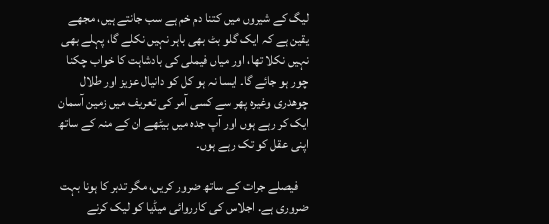لیگ کے شیروں میں کتنا دم خم ہے سب جانتے ہیں، مجھے یقین ہے کہ ایک گلو بٹ بھی باہر نہیں نکلے گا، پہلے بھی نہیں نکلا تھا، اور میاں فیملی کی بادشاہت کا خواب چکنا چور ہو جائے گا۔ ایسا نہ ہو کل کو دانیال عزیز اور طلال چوھدری وغیرہ پھر سے کسی آمر کی تعریف میں زمین آسمان ایک کر رہے ہوں اور آپ جدہ میں بیٹھے ان کے منہ کے ساتھ اپنی عقل کو تک رہے ہوں۔

    فیصلے جرات کے ساتھ ضرور کریں، مگر تدبر کا ہونا بہت ضروری ہے. اجلاس کی کارروائی میڈیا کو لیک کرنے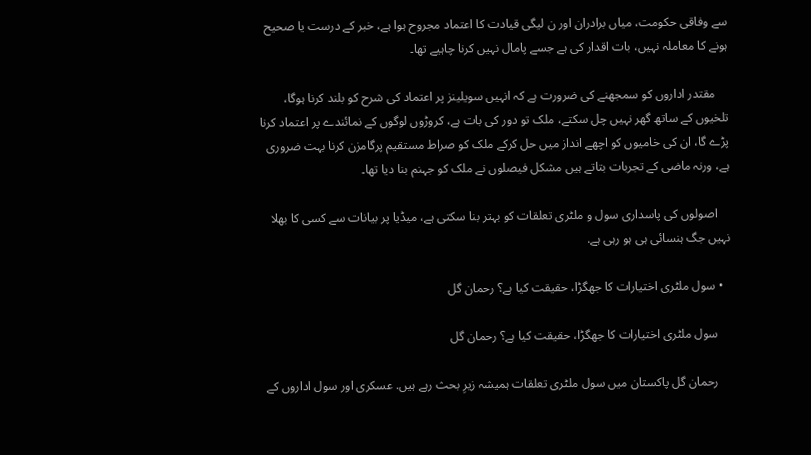سے وفاقی حکومت، میاں برادران اور ن لیگی قیادت کا اعتماد مجروح ہوا ہے، خبر کے درست یا صحیح ہونے کا معاملہ نہیں، بات اقدار کی ہے جسے پامال نہیں کرنا چاہیے تھا۔

    مقتدر اداروں کو سمجھنے کی ضرورت ہے کہ انہیں سویلینز پر اعتماد کی شرح کو بلند کرنا ہوگا، تلخیوں کے ساتھ گھر نہیں چل سکتے، ملک تو دور کی بات ہے، کروڑوں لوگوں کے نمائندے پر اعتماد کرنا پڑے گا، ان کی خامیوں کو اچھے انداز میں حل کرکے ملک کو صراط مستقیم پرگامزن کرنا بہت ضروری ہے، ورنہ ماضی کے تجربات بتاتے ہیں مشکل فیصلوں نے ملک کو جہنم بنا دیا تھا۔

    اصولوں کی پاسداری سول و ملٹری تعلقات کو بہتر بنا سکتی ہے، میڈیا پر بیانات سے کسی کا بھلا نہیں جگ ہنسائی ہی ہو رہی ہے.

  • سول ملٹری اختیارات کا جھگڑا، حقیقت کیا ہے؟ رحمان گل

    سول ملٹری اختیارات کا جھگڑا، حقیقت کیا ہے؟ رحمان گل

    رحمان گل پاکستان میں سول ملٹری تعلقات ہمیشہ زیرِ بحث رہے ہیں. عسکری اور سول اداروں کے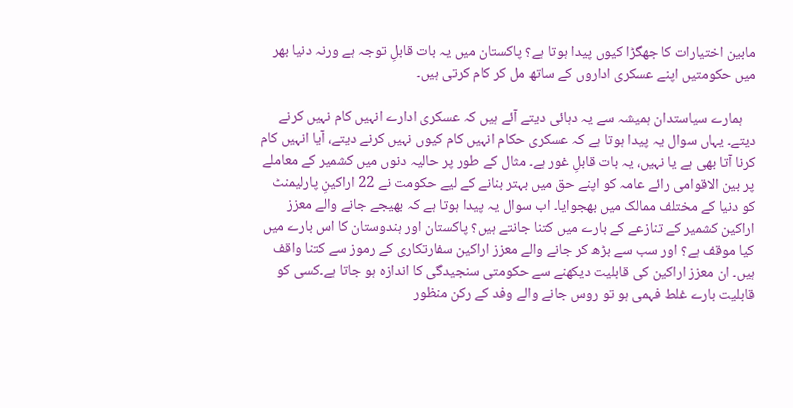مابین اختیارات کا جھگڑا کیوں پیدا ہوتا ہے؟ پاکستان میں یہ بات قابلِ توجہ ہے ورنہ دنیا بھر میں حکومتیں اپنے عسکری اداروں کے ساتھ مل کر کام کرتی ہیں۔

    ہمارے سیاستدان ہمیشہ سے یہ دہائی دیتے آئے ہیں کہ عسکری ادارے انہیں کام نہیں کرنے دیتے۔ یہاں سوال یہ پیدا ہوتا ہے کہ عسکری حکام انہیں کام کیوں نہیں کرنے دیتے، آیا انہیں کام کرنا آتا بھی ہے یا نہیں، یہ بات قابلِ غور ہے۔ مثال کے طور پر حالیہ دنوں میں کشمیر کے معاملے پر بین الاقوامی رائے عامہ کو اپنے حق میں بہتر بنانے کے لیے حکومت نے 22 اراکینِ پارلیمنٹ کو دنیا کے مختلف ممالک میں بھجوایا۔ اب سوال یہ پیدا ہوتا ہے کہ بھیجے جانے والے معزز اراکین کشمیر کے تنازعے کے بارے میں کتنا جانتے ہیں؟ پاکستان اور ہندوستان کا اس بارے میں کیا موقف ہے؟ اور سب سے بڑھ کر جانے والے معزز اراکین سفارتکاری کے رموز سے کتنا واقف ہیں۔ ان معزز اراکین کی قابلیت دیکھنے سے حکومتی سنجیدگی کا اندازہ ہو جاتا ہے۔کسی کو قابلیت بارے غلط فہمی ہو تو روس جانے والے وفد کے رکن منظور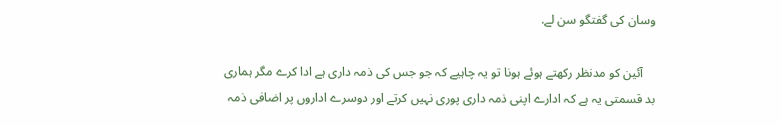وسان کی گفتگو سن لے.

    آئین کو مدنظر رکھتے ہوئے ہونا تو یہ چاہیے کہ جو جس کی ذمہ داری ہے ادا کرے مگر ہماری بد قسمتی یہ ہے کہ ادارے اپنی ذمہ داری پوری نہیں کرتے اور دوسرے اداروں پر اضافی ذمہ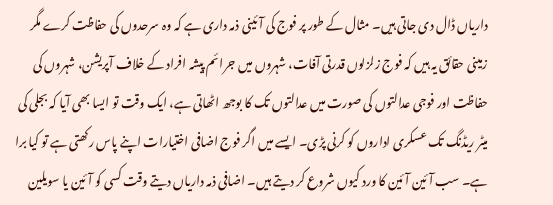داریاں ڈال دی جاتی ہیں۔ مثال کے طور پر فوج کی آئینی ذمہ داری ہے کہ وہ سرحدوں کی حفاظت کرے مگر زمینی حقائق یہ ہیں کہ فوج زلزلوں قدرتی آفات، شہروں میں جرائم پیشہ افراد کے خلاف آپریشن، شہروں کی حفاظت اور فوجی عدالتوں کی صورت میں عدالتوں تک کا بوجھ اٹھاتی ہے، ایک وقت تو ایسا بھی آیا کہ بجلی کی میٹر ریڈنگ تک عسکری اداروں کو کرنی پڑی۔ ایسے میں اگر فوج اضافی اختیارات اپنے پاس رکھتی ہے تو کیا برا ہے۔ سب آئین آئین کا ورد کیوں شروع کر دیتے ہیں۔ اضافی ذمہ داریاں دیتے وقت کسی کو آئین یا سویلین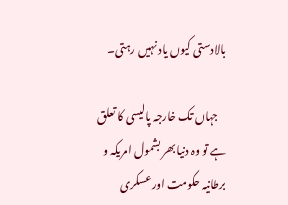بالادستی کیوں یاد نہیں رہتی۔

    جہاں تک خارجہ پالیسی کا تعلق ہے تو وہ دنیا بھر بشمول امریکہ و برطانیہ حکومت اور عسکری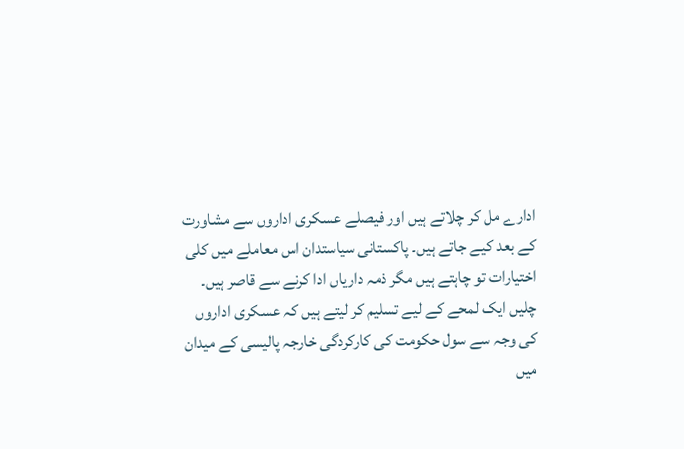ادارے مل کر چلاتے ہیں اور فیصلے عسکری اداروں سے مشاورت کے بعد کیے جاتے ہیں۔ پاکستانی سیاستدان اس معاملے میں کلی اختیارات تو چاہتے ہیں مگر ذمہ داریاں ادا کرنے سے قاصر ہیں۔ چلیں ایک لمحے کے لیے تسلیم کر لیتے ہیں کہ عسکری اداروں کی وجہ سے سول حکومت کی کارکردگی خارجہ پالیسی کے میدان میں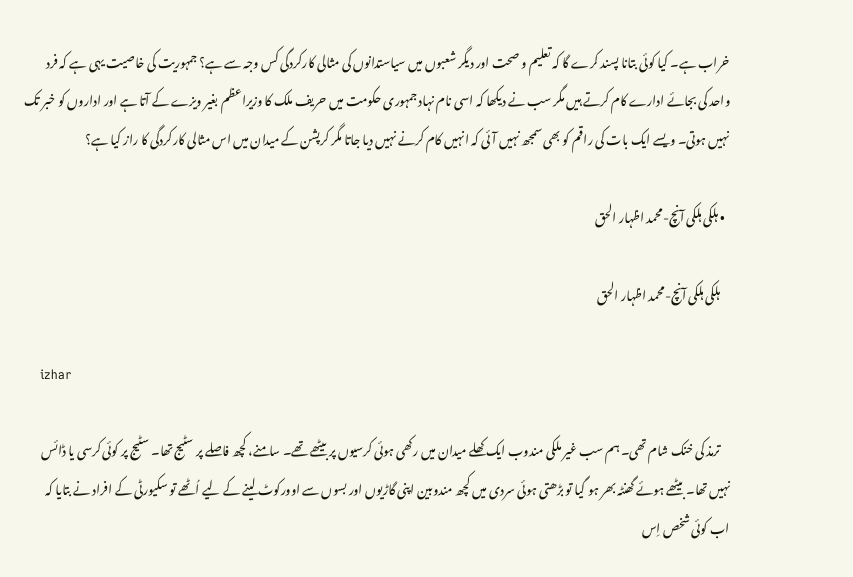خراب ہے۔ کیا کوئی بتانا پسند کرے گا کہ تعلیم و صحت اور دیگر شعبوں میں سیاستدانوں کی مثالی کارکردگی کس وجہ سے ہے؟ جمہوریت کی خاصیت یہی ہے کہ فرد واحد کی بجائے ادارے کام کرتے ہیں مگر سب نے دیکھا کہ اسی نام نہاد جمہوری حکومت میں حریف ملک کا وزیراعظم بغیر ویزے کے آتا ہے اور اداروں کو خبر تک نہیں ہوتی۔ ویسے ایک بات کی راقم کو بھی سمجھ نہیں آئی کہ انہیں کام کرنے نہیں دیا جاتا مگر کرپشن کے میدان میں اس مثالی کارکردگی کا راز کیا ہے؟

  • ہلکی ہلکی آنچ-محمد اظہار الحق

    ہلکی ہلکی آنچ-محمد اظہار الحق

    izhar

    ترمذ کی خنک شام تھی۔ ہم سب غیر ملکی مندوب ایک کھلے میدان میں رکھی ہوئی کرسیوں پر بیٹھے تھے۔ سامنے، کچھ فاصلے پر سٹیج تھا۔ سٹیج پر کوئی کرسی یا ڈائس نہیں تھا۔ بیٹھے ہوئے گھنٹہ بھر ہو گیا تو بڑھتی ہوئی سردی میں کچھ مندوبین اپنی گاڑیوں اور بسوں سے اوورکوٹ لینے کے لیے اُٹھے تو سکیورٹی کے افراد نے بتایا کہ اب کوئی شخص اِس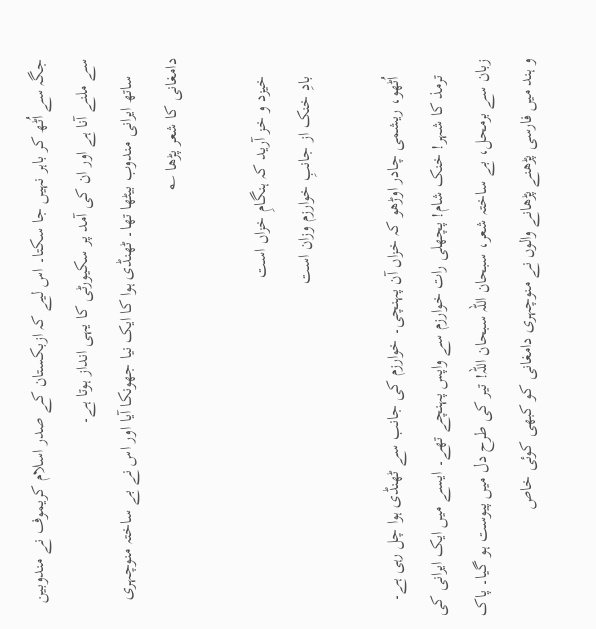جگہ سے اُٹھ کر باہر نہیں جا سکتا۔ اس لیے کہ ازبکستان کے صدر اسلام کریموف نے مندوبین سے ملنے آنا ہے اور ان کی آمد پر سکیورٹی کا یہی انداز ہوتا ہے۔
    ساتھ ایرانی مندوب بیٹھا تھا۔ ٹھنڈی ہوا کا ایک نیا جھونکا آیا اور اس نے بے ساختہ منوچہری دامغانی کا شعر پڑھا ؎

    خیزد و خز آرید کہ ہنگامِ خزاں است
    بادِ خنک از جانبِ خوارزم وزان است

    اُٹھو، ریشمی چادر اوڑھو کہ خزاں آن پہنچی۔ خوارزم کی جانب سے ٹھنڈی ہوا چل رہی ہے۔
    ترمذ کا شہر! خنک شام! پچھلی رات خوارزم سے واپس پہنچے تھے۔ ایسے میں ایک ایرانی کی زبان سے برمحل، بے ساختہ شعر، سبحان اللہ سبحان اللہ! تیر کی طرح دل میں پیوست ہو گیا۔ پاک و ہند میں فارسی پڑھنے پڑھانے والوں نے منوچہری دامغانی کو کبھی کوئی خاص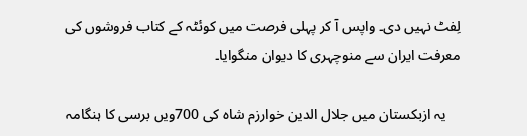لِفٹ نہیں دی۔ واپس آ کر پہلی فرصت میں کوئٹہ کے کتاب فروشوں کی معرفت ایران سے منوچہری کا دیوان منگوایا۔

    یہ ازبکستان میں جلال الدین خوارزم شاہ کی 700ویں برسی کا ہنگامہ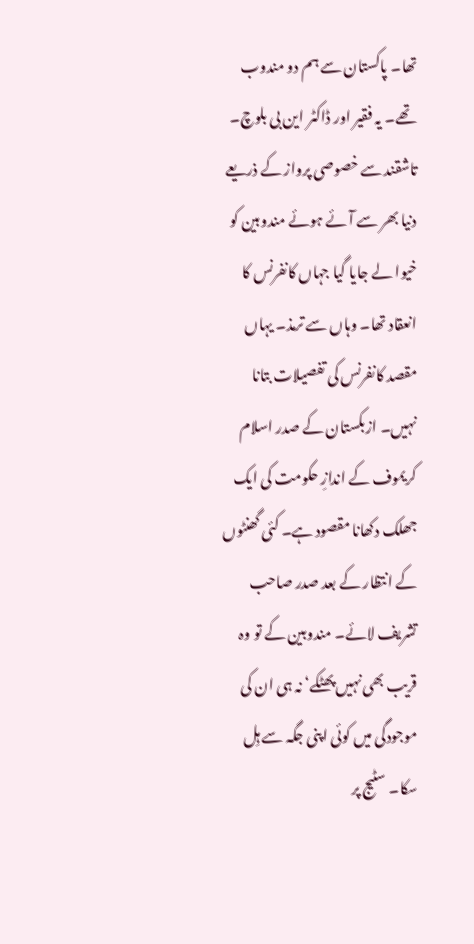تھا۔ پاکستان سے ہم دو مندوب تھے۔ یہ فقیر اور ڈاکٹر این بی بلوچ۔ تاشقند سے خصوصی پرواز کے ذریعے دنیا بھر سے آئے ہوئے مندوبین کو خیوا لے جایا گیا جہاں کانفرنس کا انعقاد تھا۔ وہاں سے ترمذ۔ یہاں مقصد کانفرنس کی تفصیلات بتانا نہیں۔ ازبکستان کے صدر اسلام کریموف کے اندازِ حکومت کی ایک جھلک دکھانا مقصود ہے۔ کئی گھنٹوں کے انتظار کے بعد صدر صاحب تشریف لائے۔ مندوبین کے تو وہ قریب بھی نہیں پھٹکے‘ نہ ہی ان کی موجودگی میں کوئی اپنی جگہ سے ہِل سکا۔ سٹیج پر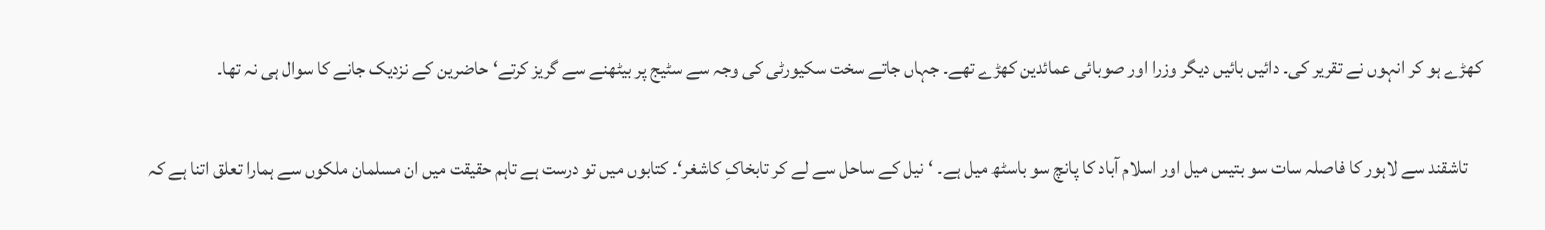کھڑے ہو کر انہوں نے تقریر کی۔ دائیں بائیں دیگر وزرا اور صوبائی عمائدین کھڑے تھے۔ جہاں جاتے سخت سکیورٹی کی وجہ سے سٹیج پر بیٹھنے سے گریز کرتے‘ حاضرین کے نزدیک جانے کا سوال ہی نہ تھا۔

    تاشقند سے لاہور کا فاصلہ سات سو بتیس میل اور اسلام آباد کا پانچ سو باسٹھ میل ہے۔ ‘نیل کے ساحل سے لے کر تابخاکِ کاشغر‘۔ کتابوں میں تو درست ہے تاہم حقیقت میں ان مسلمان ملکوں سے ہمارا تعلق اتنا ہے کہ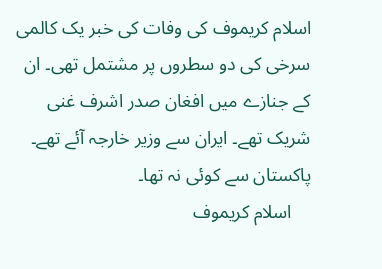اسلام کریموف کی وفات کی خبر یک کالمی سرخی کی دو سطروں پر مشتمل تھی۔ ان کے جنازے میں افغان صدر اشرف غنی شریک تھے۔ ایران سے وزیر خارجہ آئے تھے۔ پاکستان سے کوئی نہ تھا۔
    اسلام کریموف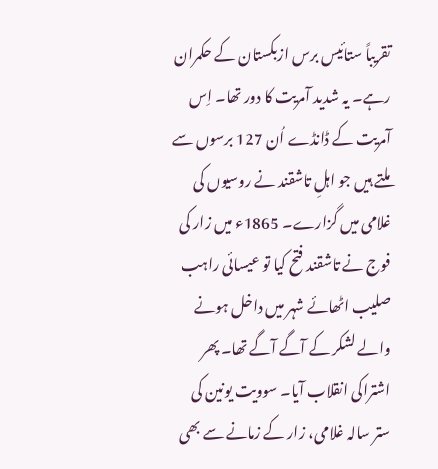تقریباً ستائیس برس ازبکستان کے حکمران رہے۔ یہ شدید آمریت کا دور تھا۔ اِس آمریت کے ڈانڈے اُن 127 برسوں سے ملتے ہیں جو اہلِ تاشقند نے روسیوں کی غلامی میں گزارے۔ 1865ء میں زار کی فوج نے تاشقند فتح کیا تو عیسائی راہب صلیب اٹھائے شہر میں داخل ہونے والے لشکر کے آگے آگے تھا۔ پھر اشتراکی انقلاب آیا۔ سوویت یونین کی ستر سالہ غلامی، زار کے زمانے سے بھی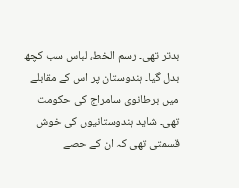بدتر تھی۔ رسم الخط، لباس سب کچھ بدل گیا۔ ہندوستان پر اس کے مقابلے میں برطانوی سامراج کی حکومت تھی۔ شاید ہندوستانیوں کی خوش قسمتی تھی کہ ان کے حصے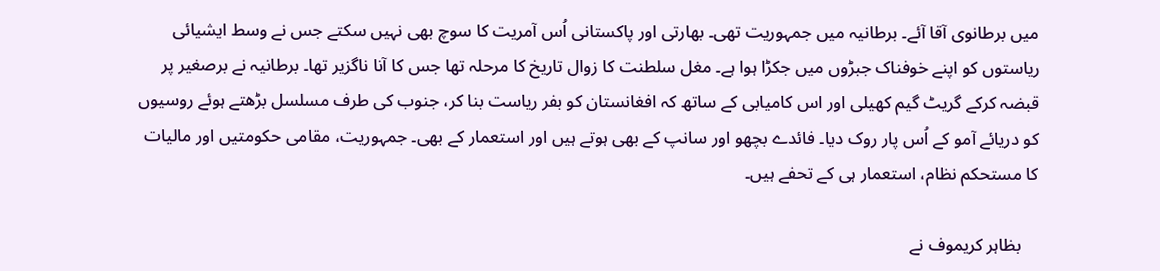میں برطانوی آقا آئے۔ برطانیہ میں جمہوریت تھی۔ بھارتی اور پاکستانی اُس آمریت کا سوچ بھی نہیں سکتے جس نے وسط ایشیائی ریاستوں کو اپنے خوفناک جبڑوں میں جکڑا ہوا ہے۔ مغل سلطنت کا زوال تاریخ کا مرحلہ تھا جس کا آنا ناگزیر تھا۔ برطانیہ نے برصغیر پر قبضہ کرکے گریٹ گیم کھیلی اور اس کامیابی کے ساتھ کہ افغانستان کو بفر ریاست بنا کر، جنوب کی طرف مسلسل بڑھتے ہوئے روسیوں کو دریائے آمو کے اُس پار روک دیا۔ فائدے بچھو اور سانپ کے بھی ہوتے ہیں اور استعمار کے بھی۔ جمہوریت، مقامی حکومتیں اور مالیات کا مستحکم نظام، استعمار ہی کے تحفے ہیں۔

    بظاہر کریموف نے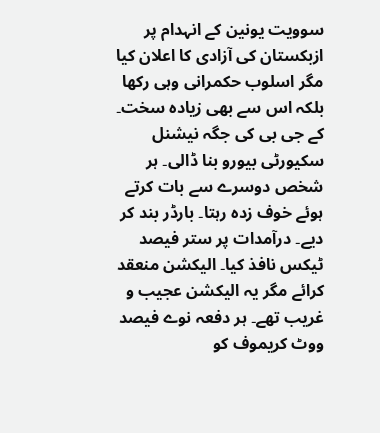سوویت یونین کے انہدام پر ازبکستان کی آزادی کا اعلان کیا مگر اسلوب حکمرانی وہی رکھا بلکہ اس سے بھی زیادہ سخت۔ کے جی بی کی جگہ نیشنل سکیورٹی بیورو بنا ڈالی۔ ہر شخص دوسرے سے بات کرتے ہوئے خوف زدہ رہتا۔ بارڈر بند کر دیے۔ درآمدات پر ستر فیصد ٹیکس نافذ کیا۔ الیکشن منعقد کرائے مگر یہ الیکشن عجیب و غریب تھے۔ ہر دفعہ نوے فیصد ووٹ کریموف کو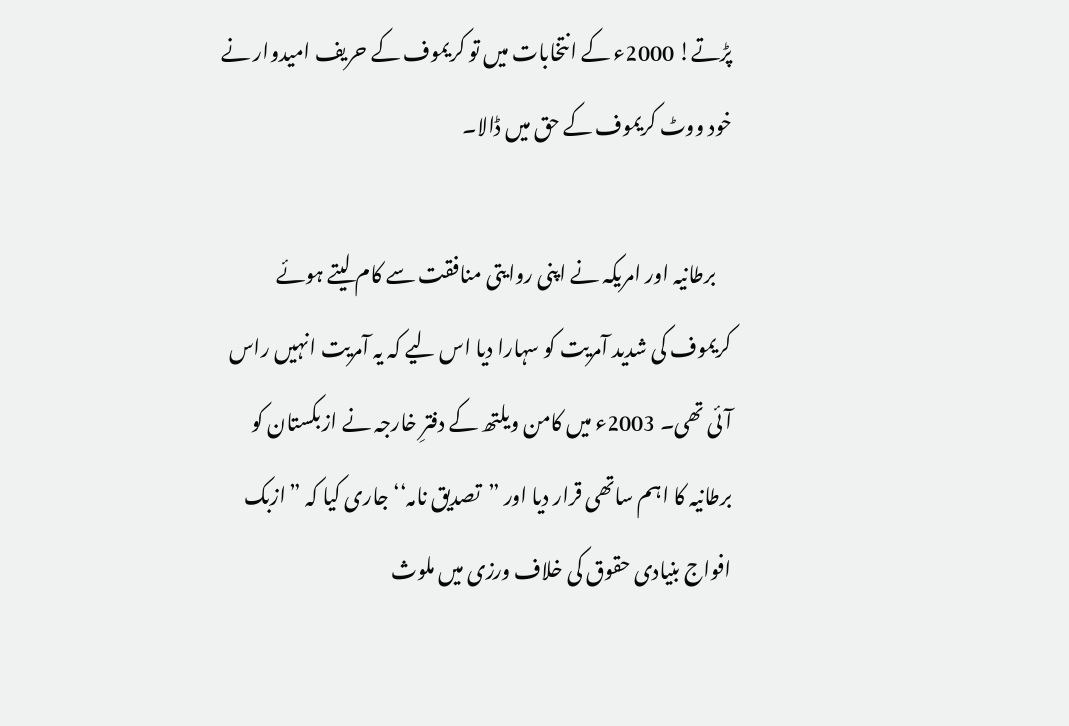پڑتے! 2000ء کے انتخابات میں تو کریموف کے حریف امیدوار نے خود ووٹ کریموف کے حق میں ڈالا۔

    برطانیہ اور امریکہ نے اپنی روایتی منافقت سے کام لیتے ہوئے کریموف کی شدید آمریت کو سہارا دیا اس لیے کہ یہ آمریت انہیں راس آئی تھی۔ 2003ء میں کامن ویلتھ کے دفترِ خارجہ نے ازبکستان کو برطانیہ کا اہم ساتھی قرار دیا اور ”تصدیق نامہ‘‘ جاری کیا کہ ”ازبک افواج بنیادی حقوق کی خلاف ورزی میں ملوث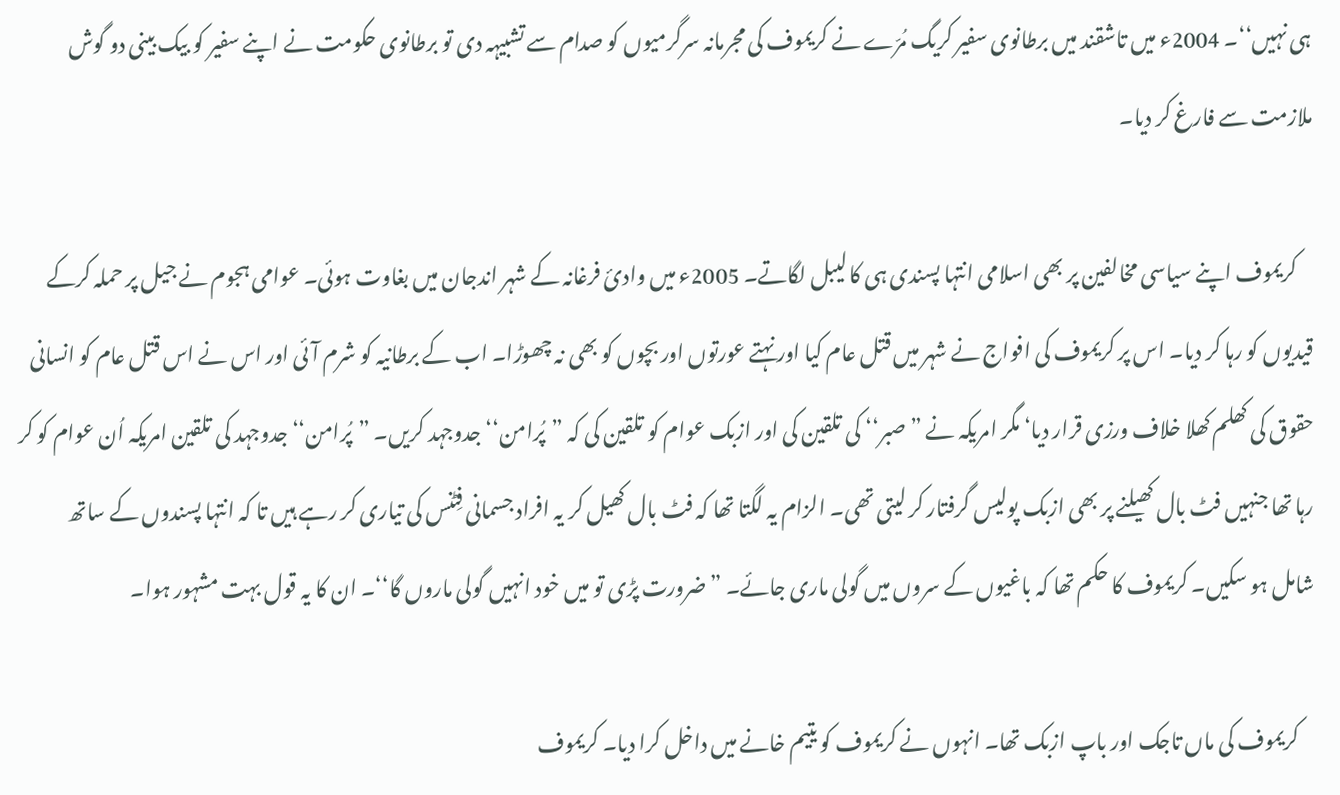ہی نہیں‘‘۔ 2004ء میں تاشقند میں برطانوی سفیر کریگ مُرّے نے کریموف کی مجرمانہ سرگرمیوں کو صدام سے تشبیہہ دی تو برطانوی حکومت نے اپنے سفیر کو بیک بینی دو گوش ملازمت سے فارغ کر دیا۔

    کریموف اپنے سیاسی مخالفین پر بھی اسلامی انتہا پسندی ہی کا لیبل لگاتے۔ 2005ء میں وادیٔ فرغانہ کے شہر اندجان میں بغاوت ہوئی۔ عوامی ہجوم نے جیل پر حملہ کرکے قیدیوں کو رہا کر دیا۔ اس پر کریموف کی افواج نے شہر میں قتل عام کیا اور نہتے عورتوں اور بچوں کو بھی نہ چھوڑا۔ اب کے برطانیہ کو شرم آئی اور اس نے اس قتل عام کو انسانی حقوق کی کھلم کھلا خلاف ورزی قرار دیا‘ مگر امریکہ نے ”صبر‘‘ کی تلقین کی اور ازبک عوام کو تلقین کی کہ ”پُرامن‘‘ جدوجہد کریں۔ ”پُرامن‘‘ جدوجہد کی تلقین امریکہ اُن عوام کو کر رہا تھا جنہیں فٹ بال کھیلنے پر بھی ازبک پولیس گرفتار کر لیتی تھی۔ الزام یہ لگتا تھا کہ فٹ بال کھیل کر یہ افراد جسمانی فِٹنس کی تیاری کر رہے ہیں تا کہ انتہا پسندوں کے ساتھ شامل ہو سکیں۔ کریموف کا حکم تھا کہ باغیوں کے سروں میں گولی ماری جائے۔ ”ضرورت پڑی تو میں خود انہیں گولی ماروں گا‘‘۔ ان کا یہ قول بہت مشہور ہوا۔

    کریموف کی ماں تاجک اور باپ ازبک تھا۔ انہوں نے کریموف کو یتیم خانے میں داخل کرا دیا۔ کریموف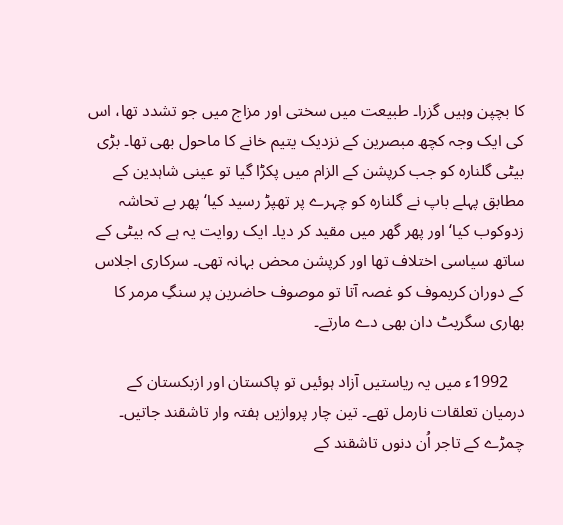کا بچپن وہیں گزرا۔ طبیعت میں سختی اور مزاج میں جو تشدد تھا، اس کی ایک وجہ کچھ مبصرین کے نزدیک یتیم خانے کا ماحول بھی تھا۔ بڑی بیٹی گلنارہ کو جب کرپشن کے الزام میں پکڑا گیا تو عینی شاہدین کے مطابق پہلے باپ نے گلنارہ کو چہرے پر تھپڑ رسید کیا‘ پھر بے تحاشہ زدوکوب کیا‘ اور پھر گھر میں مقید کر دیا۔ ایک روایت یہ ہے کہ بیٹی کے ساتھ سیاسی اختلاف تھا اور کرپشن محض بہانہ تھی۔ سرکاری اجلاس کے دوران کریموف کو غصہ آتا تو موصوف حاضرین پر سنگِ مرمر کا بھاری سگریٹ دان بھی دے مارتے۔

    1992ء میں یہ ریاستیں آزاد ہوئیں تو پاکستان اور ازبکستان کے درمیان تعلقات نارمل تھے۔ تین چار پروازیں ہفتہ وار تاشقند جاتیں۔ چمڑے کے تاجر اُن دنوں تاشقند کے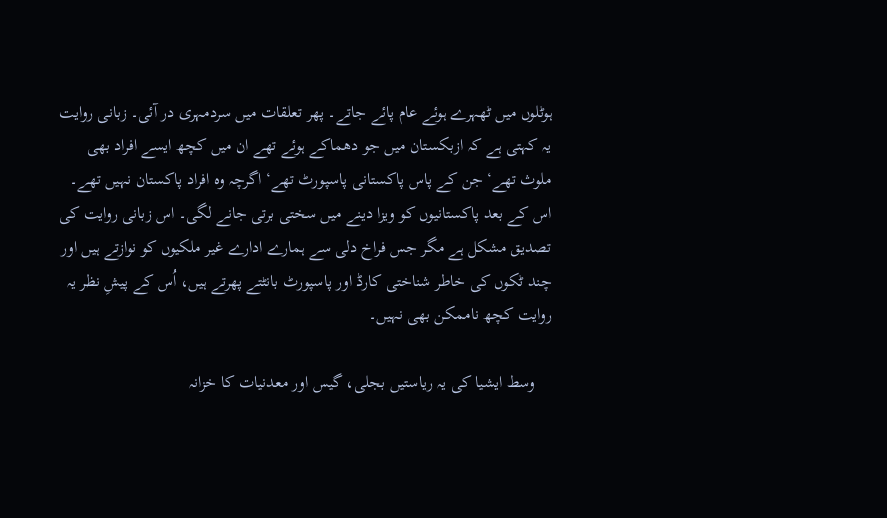ہوٹلوں میں ٹھہرے ہوئے عام پائے جاتے۔ پھر تعلقات میں سردمہری در آئی۔ زبانی روایت یہ کہتی ہے کہ ازبکستان میں جو دھماکے ہوئے تھے ان میں کچھ ایسے افراد بھی ملوث تھے‘ جن کے پاس پاکستانی پاسپورٹ تھے‘ اگرچہ وہ افراد پاکستان نہیں تھے۔ اس کے بعد پاکستانیوں کو ویزا دینے میں سختی برتی جانے لگی۔ اس زبانی روایت کی تصدیق مشکل ہے مگر جس فراخ دلی سے ہمارے ادارے غیر ملکیوں کو نوازتے ہیں اور چند ٹکوں کی خاطر شناختی کارڈ اور پاسپورٹ بانٹتے پھرتے ہیں، اُس کے پیشِ نظر یہ روایت کچھ ناممکن بھی نہیں۔

    وسط ایشیا کی یہ ریاستیں بجلی، گیس اور معدنیات کا خزانہ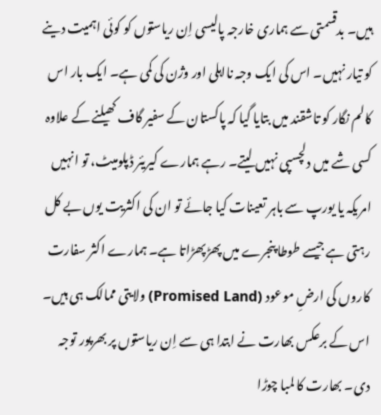ہیں۔ بدقسمتی سے ہماری خارجہ پالیسی اِن ریاستوں کو کوئی اہمیت دینے کو تیار نہیں۔ اس کی ایک وجہ نااہلی اور وژن کی کمی ہے۔ ایک بار اس کالم نگار کو تاشقند میں بتایا گیا کہ پاکستان کے سفیر گاف کھیلنے کے علاوہ کسی شے میں دلچسپی نہیں لیتے۔ رہے ہمارے کیریئر ڈپلومیٹ، تو انہیں امریکہ یا یورپ سے باہر تعینات کیا جائے تو ان کی اکثریت یوں بے کل رہتی ہے جیسے طوطا پنجرے میں پھڑپھڑاتا ہے۔ ہمارے اکثر سفارت کاروں کی ارضِ موعود (Promised Land) ولایتی ممالک ہی ہیں۔ اس کے برعکس بھارت نے ابتدا ہی سے اِن ریاستوں پر بھرپور توجہ دی۔ بھارت کا لمبا چوڑا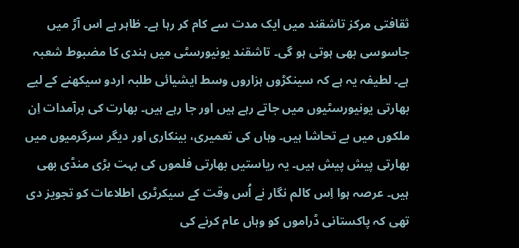ثقافتی مرکز تاشقند میں ایک مدت سے کام کر رہا ہے۔ ظاہر ہے اس آڑ میں جاسوسی بھی ہوتی ہو گی۔ تاشقند یونیورسٹی میں ہندی کا مضبوط شعبہ ہے۔ لطیفہ یہ ہے کہ سینکڑوں ہزاروں وسط ایشیائی طلبہ اردو سیکھنے کے لیے بھارتی یونیورسٹیوں میں جاتے رہے ہیں اور جا رہے ہیں۔ بھارت کی برآمدات اِن ملکوں میں بے تحاشا ہیں۔ وہاں کی تعمیری، بینکاری اور دیگر سرگرمیوں میں بھارتی پیش پیش ہیں۔ یہ ریاستیں بھارتی فلموں کی بہت بڑی منڈی بھی ہیں۔ عرصہ ہوا اِس کالم نگار نے اُس وقت کے سیکرٹری اطلاعات کو تجویز دی تھی کہ پاکستانی ڈراموں کو وہاں عام کرنے کی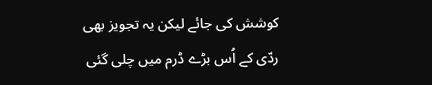کوشش کی جائے لیکن یہ تجویز بھی ردّی کے اُس بڑے ڈرم میں چلی گئی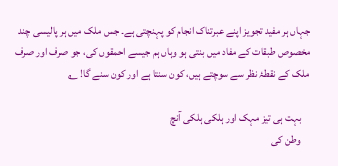جہاں ہر مفید تجویز اپنے عبرتناک انجام کو پہنچتی ہے۔ جس ملک میں ہر پالیسی چند مخصوص طبقات کے مفاد میں بنتی ہو وہاں ہم جیسے احمقوں کی، جو صرف اور صرف ملک کے نقطۂ نظر سے سوچتے ہیں، کون سنتا ہے اور کون سنے گا! ؎

    بہت ہی تیز مہک اور ہلکی ہلکی آنچ
    وطن کی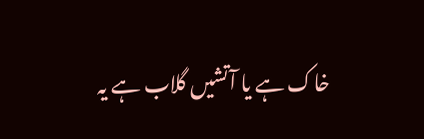خاک ہے یا آتشیں گلاب ہے یہ